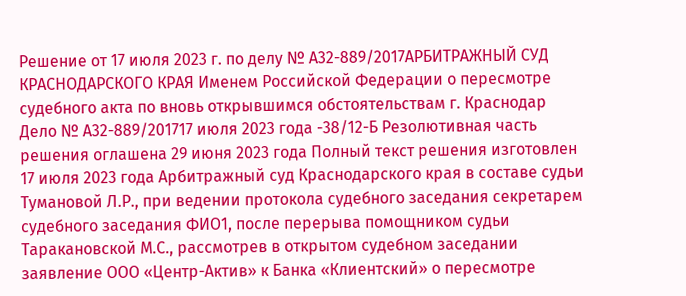Решение от 17 июля 2023 г. по делу № А32-889/2017АРБИТРАЖНЫЙ СУД КРАСНОДАРСКОГО КРАЯ Именем Российской Федерации о пересмотре судебного акта по вновь открывшимся обстоятельствам г. Краснодар Дело № А32-889/201717 июля 2023 года -38/12-Б Резолютивная часть решения оглашена 29 июня 2023 года Полный текст решения изготовлен 17 июля 2023 года Арбитражный суд Краснодарского края в составе судьи Тумановой Л.Р., при ведении протокола судебного заседания секретарем судебного заседания ФИО1, после перерыва помощником судьи Таракановской М.С., рассмотрев в открытом судебном заседании заявление ООО «Центр-Актив» к Банка «Клиентский» о пересмотре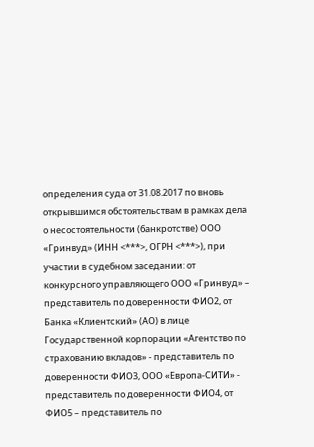определения суда от 31.08.2017 по вновь открывшимся обстоятельствам в рамках дела о несостоятельности (банкротстве) ООО «Гринвуд» (ИНН <***>, ОГРН <***>), при участии в судебном заседании: от конкурсного управляющего ООО «Гринвуд» – представитель по доверенности ФИО2, от Банка «Клиентский» (АО) в лице Государственной корпорации «Агентство по страхованию вкладов» - представитель по доверенности ФИО3, ООО «Европа-СИТИ» - представитель по доверенности ФИО4, от ФИО5 – представитель по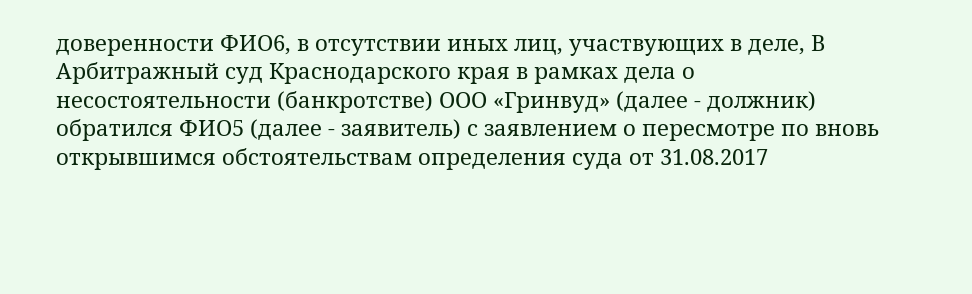доверенности ФИО6, в отсутствии иных лиц, участвующих в деле, В Арбитражный суд Краснодарского края в рамках дела о несостоятельности (банкротстве) ООО «Гринвуд» (далее - должник) обратился ФИО5 (далее - заявитель) с заявлением о пересмотре по вновь открывшимся обстоятельствам определения суда от 31.08.2017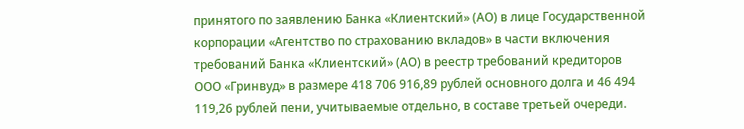принятого по заявлению Банка «Клиентский» (АО) в лице Государственной корпорации «Агентство по страхованию вкладов» в части включения требований Банка «Клиентский» (АО) в реестр требований кредиторов ООО «Гринвуд» в размере 418 706 916,89 рублей основного долга и 46 494 119,26 рублей пени, учитываемые отдельно, в составе третьей очереди.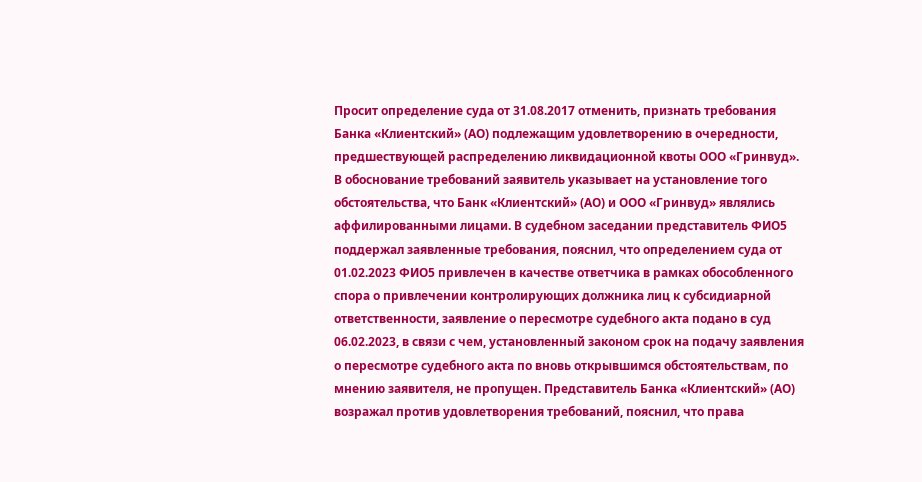Просит определение суда от 31.08.2017 отменить, признать требования Банка «Клиентский» (АО) подлежащим удовлетворению в очередности, предшествующей распределению ликвидационной квоты ООО «Гринвуд». В обоснование требований заявитель указывает на установление того обстоятельства, что Банк «Клиентский» (АО) и ООО «Гринвуд» являлись аффилированными лицами. В судебном заседании представитель ФИО5 поддержал заявленные требования, пояснил, что определением суда от 01.02.2023 ФИО5 привлечен в качестве ответчика в рамках обособленного спора о привлечении контролирующих должника лиц к субсидиарной ответственности, заявление о пересмотре судебного акта подано в суд 06.02.2023, в связи с чем, установленный законом срок на подачу заявления о пересмотре судебного акта по вновь открывшимся обстоятельствам, по мнению заявителя, не пропущен. Представитель Банка «Клиентский» (АО) возражал против удовлетворения требований, пояснил, что права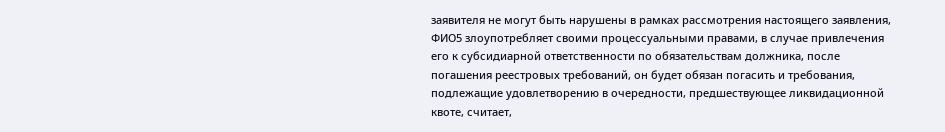заявителя не могут быть нарушены в рамках рассмотрения настоящего заявления, ФИО5 злоупотребляет своими процессуальными правами, в случае привлечения его к субсидиарной ответственности по обязательствам должника, после погашения реестровых требований, он будет обязан погасить и требования, подлежащие удовлетворению в очередности, предшествующее ликвидационной квоте, считает,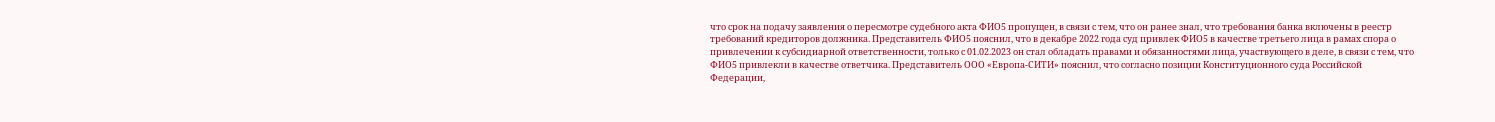что срок на подачу заявления о пересмотре судебного акта ФИО5 пропущен, в связи с тем, что он ранее знал, что требования банка включены в реестр требований кредиторов должника. Представитель ФИО5 пояснил, что в декабре 2022 года суд привлек ФИО5 в качестве третьего лица в рамах спора о привлечении к субсидиарной ответственности, только с 01.02.2023 он стал обладать правами и обязанностями лица, участвующего в деле, в связи с тем, что ФИО5 привлекли в качестве ответчика. Представитель ООО «Европа-СИТИ» пояснил, что согласно позиции Конституционного суда Российской Федерации,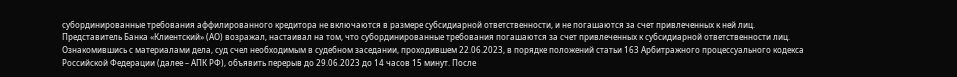субординированные требования аффилированного кредитора не включаются в размере субсидиарной ответственности, и не погашаются за счет привлеченных к ней лиц. Представитель Банка «Клиентский» (АО) возражал, настаивал на том, что субординированные требования погашаются за счет привлеченных к субсидиарной ответственности лиц. Ознакомившись с материалами дела, суд счел необходимым в судебном заседании, проходившем 22.06.2023, в порядке положений статьи 163 Арбитражного процессуального кодекса Российской Федерации (далее – АПК РФ), объявить перерыв до 29.06.2023 до 14 часов 15 минут. После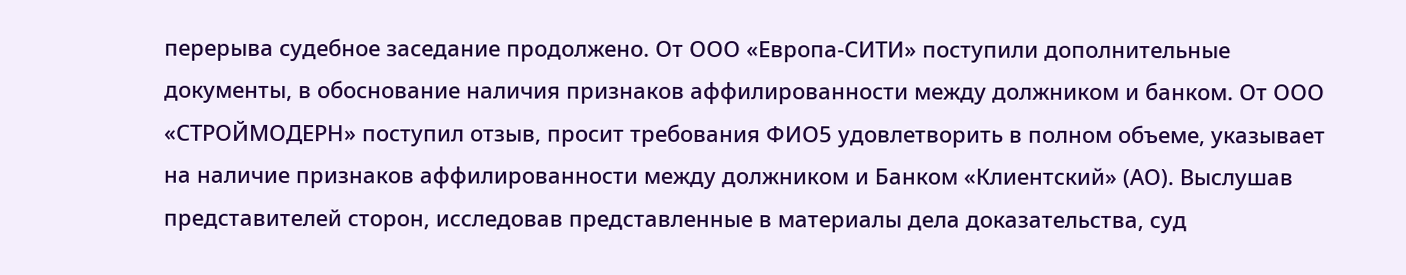перерыва судебное заседание продолжено. От ООО «Европа-СИТИ» поступили дополнительные документы, в обоснование наличия признаков аффилированности между должником и банком. От ООО «СТРОЙМОДЕРН» поступил отзыв, просит требования ФИО5 удовлетворить в полном объеме, указывает на наличие признаков аффилированности между должником и Банком «Клиентский» (АО). Выслушав представителей сторон, исследовав представленные в материалы дела доказательства, суд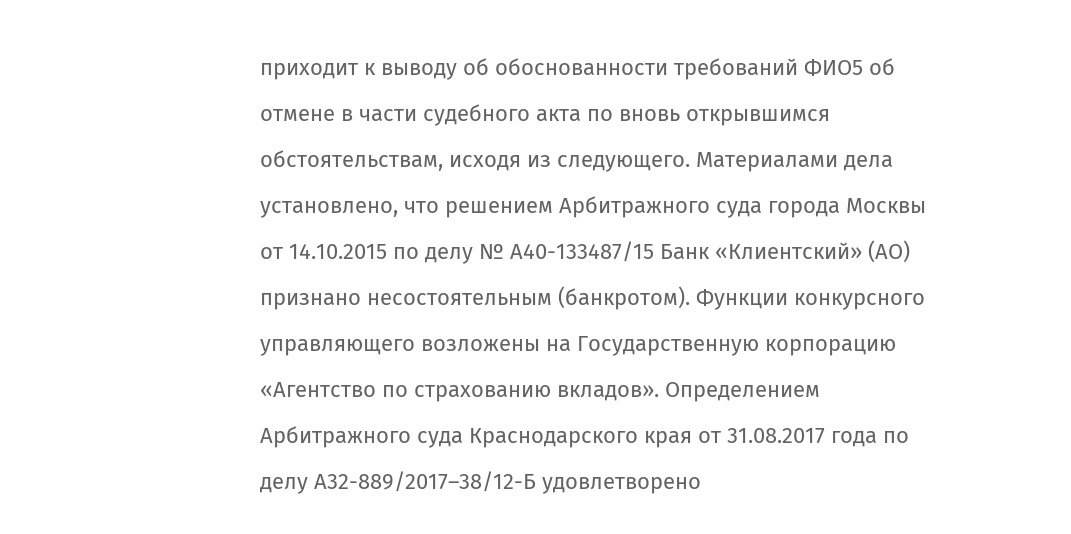приходит к выводу об обоснованности требований ФИО5 об отмене в части судебного акта по вновь открывшимся обстоятельствам, исходя из следующего. Материалами дела установлено, что решением Арбитражного суда города Москвы от 14.10.2015 по делу № А40-133487/15 Банк «Клиентский» (АО) признано несостоятельным (банкротом). Функции конкурсного управляющего возложены на Государственную корпорацию «Агентство по страхованию вкладов». Определением Арбитражного суда Краснодарского края от 31.08.2017 года по делу А32-889/2017–38/12-Б удовлетворено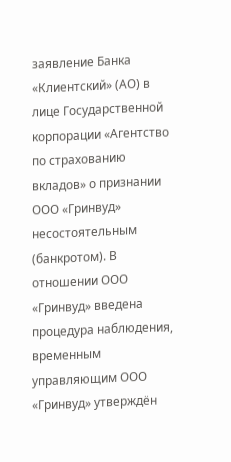заявление Банка «Клиентский» (АО) в лице Государственной корпорации «Агентство по страхованию вкладов» о признании ООО «Гринвуд» несостоятельным (банкротом). В отношении ООО «Гринвуд» введена процедура наблюдения, временным управляющим ООО «Гринвуд» утверждён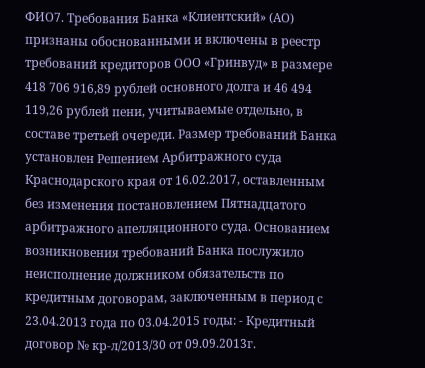ФИО7. Требования Банка «Клиентский» (АО) признаны обоснованными и включены в реестр требований кредиторов ООО «Гринвуд» в размере 418 706 916,89 рублей основного долга и 46 494 119,26 рублей пени, учитываемые отдельно, в составе третьей очереди. Размер требований Банка установлен Решением Арбитражного суда Краснодарского края от 16.02.2017, оставленным без изменения постановлением Пятнадцатого арбитражного апелляционного суда. Основанием возникновения требований Банка послужило неисполнение должником обязательств по кредитным договорам, заключенным в период с 23.04.2013 года по 03.04.2015 годы: - Кредитный договор № кр-л/2013/30 от 09.09.2013г.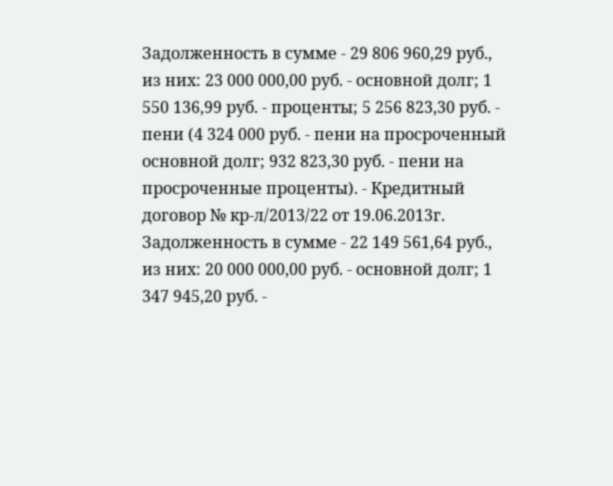Задолженность в сумме - 29 806 960,29 руб., из них: 23 000 000,00 руб. - основной долг; 1 550 136,99 руб. - проценты; 5 256 823,30 руб. - пени (4 324 000 руб. - пени на просроченный основной долг; 932 823,30 руб. - пени на просроченные проценты). - Кредитный договор № кр-л/2013/22 от 19.06.2013г. Задолженность в сумме - 22 149 561,64 руб., из них: 20 000 000,00 руб. - основной долг; 1 347 945,20 руб. -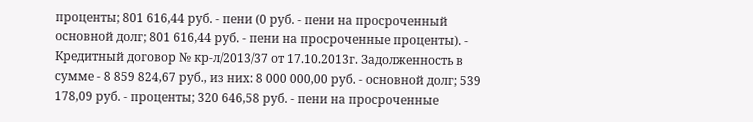проценты; 801 616,44 руб. - пени (0 руб. - пени на просроченный основной долг; 801 616,44 руб. - пени на просроченные проценты). - Кредитный договор № кр-л/2013/37 от 17.10.2013г. Задолженность в сумме - 8 859 824,67 руб., из них: 8 000 000,00 руб. - основной долг; 539 178,09 руб. - проценты; 320 646,58 руб. - пени на просроченные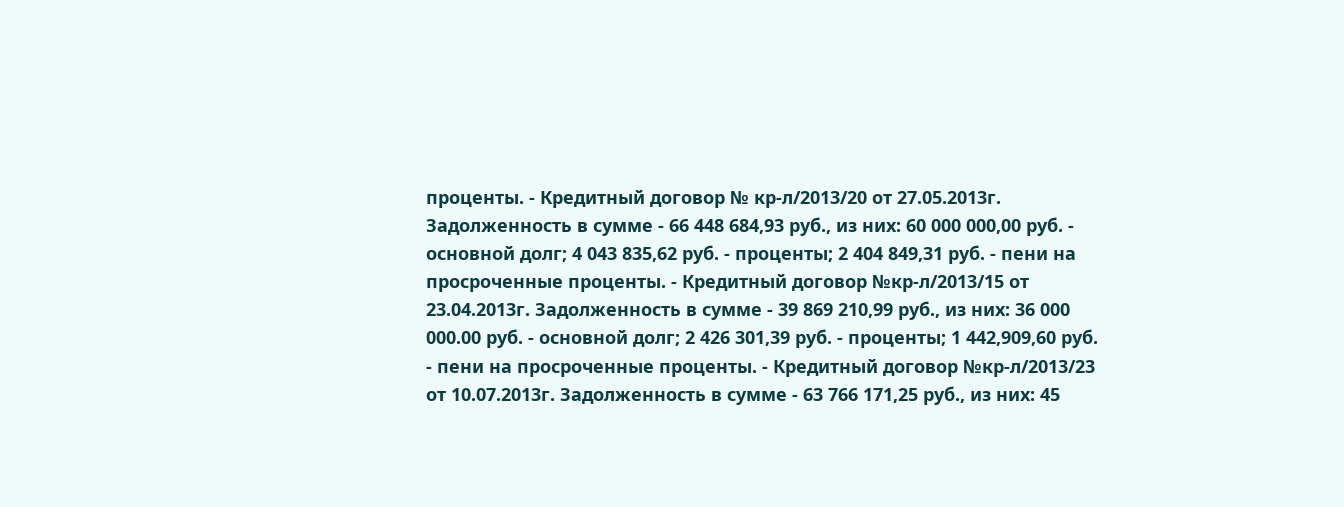проценты. - Кредитный договор № кр-л/2013/20 от 27.05.2013г. Задолженность в сумме - 66 448 684,93 руб., из них: 60 000 000,00 руб. - основной долг; 4 043 835,62 руб. - проценты; 2 404 849,31 руб. - пени на просроченные проценты. - Кредитный договор №кр-л/2013/15 от 23.04.2013г. Задолженность в сумме - 39 869 210,99 руб., из них: 36 000 000.00 руб. - основной долг; 2 426 301,39 руб. - проценты; 1 442,909,60 руб. - пени на просроченные проценты. - Кредитный договор №кр-л/2013/23 от 10.07.2013г. Задолженность в сумме - 63 766 171,25 руб., из них: 45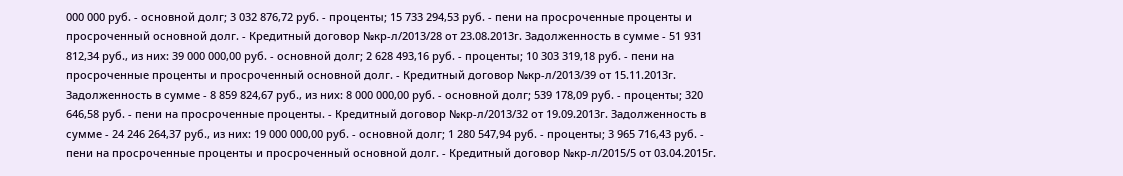000 000 руб. - основной долг; 3 032 876,72 руб. - проценты; 15 733 294,53 руб. - пени на просроченные проценты и просроченный основной долг. - Кредитный договор №кр-л/2013/28 от 23.08.2013г. Задолженность в сумме - 51 931 812,34 руб., из них: 39 000 000,00 руб. - основной долг; 2 628 493,16 руб. - проценты; 10 303 319,18 руб. - пени на просроченные проценты и просроченный основной долг. - Кредитный договор №кр-л/2013/39 от 15.11.2013г. Задолженность в сумме - 8 859 824,67 руб., из них: 8 000 000,00 руб. - основной долг; 539 178,09 руб. - проценты; 320 646,58 руб. - пени на просроченные проценты. - Кредитный договор №кр-л/2013/32 от 19.09.2013г. Задолженность в сумме - 24 246 264,37 руб., из них: 19 000 000,00 руб. - основной долг; 1 280 547,94 руб. - проценты; 3 965 716,43 руб. - пени на просроченные проценты и просроченный основной долг. - Кредитный договор №кр-л/2015/5 от 03.04.2015г.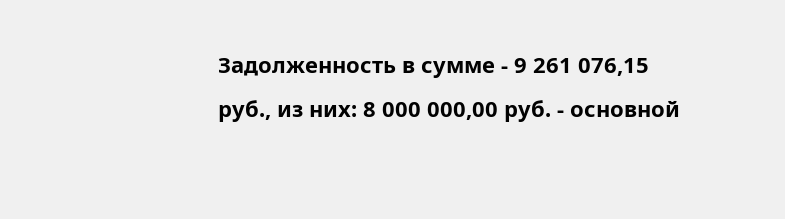Задолженность в сумме - 9 261 076,15 руб., из них: 8 000 000,00 руб. - основной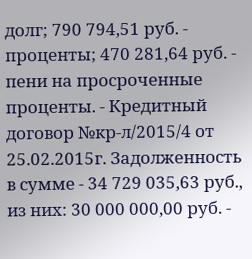долг; 790 794,51 руб. - проценты; 470 281,64 руб. - пени на просроченные проценты. - Кредитный договор №кр-л/2015/4 от 25.02.2015г. Задолженность в сумме - 34 729 035,63 руб., из них: 30 000 000,00 руб. -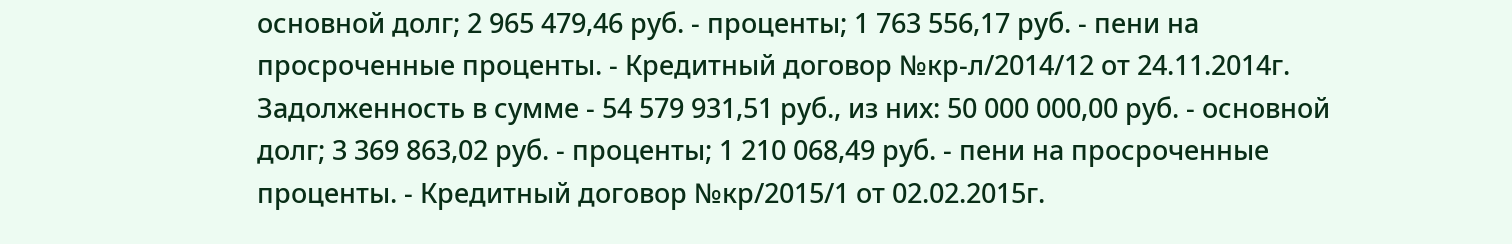основной долг; 2 965 479,46 руб. - проценты; 1 763 556,17 руб. - пени на просроченные проценты. - Кредитный договор №кр-л/2014/12 от 24.11.2014г. Задолженность в сумме - 54 579 931,51 руб., из них: 50 000 000,00 руб. - основной долг; 3 369 863,02 руб. - проценты; 1 210 068,49 руб. - пени на просроченные проценты. - Кредитный договор №кр/2015/1 от 02.02.2015г.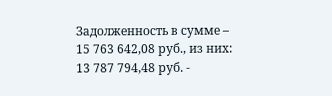Задолженность в сумме – 15 763 642,08 руб., из них: 13 787 794,48 руб. -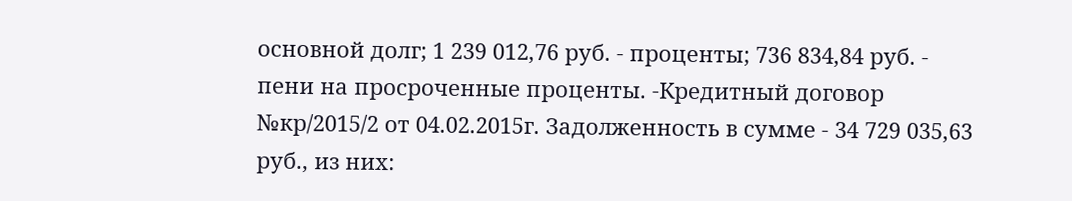основной долг; 1 239 012,76 руб. - проценты; 736 834,84 руб. - пени на просроченные проценты. -Кредитный договор №кр/2015/2 от 04.02.2015г. Задолженность в сумме - 34 729 035,63 руб., из них: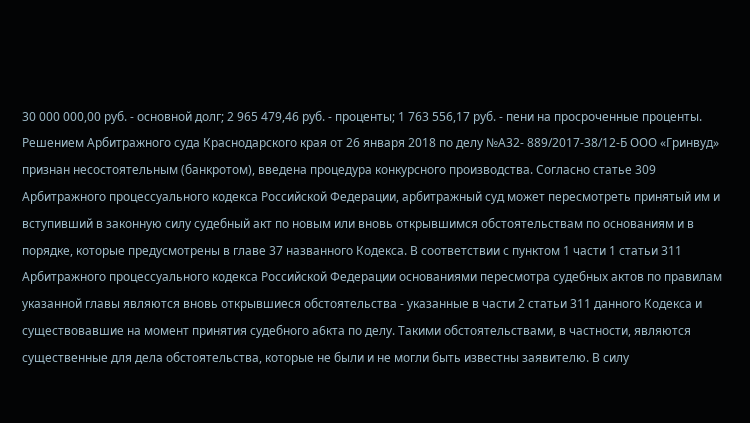30 000 000,00 руб. - основной долг; 2 965 479,46 руб. - проценты; 1 763 556,17 руб. - пени на просроченные проценты. Решением Арбитражного суда Краснодарского края от 26 января 2018 по делу №А32- 889/2017-38/12-Б ООО «Гринвуд» признан несостоятельным (банкротом), введена процедура конкурсного производства. Согласно статье 309 Арбитражного процессуального кодекса Российской Федерации, арбитражный суд может пересмотреть принятый им и вступивший в законную силу судебный акт по новым или вновь открывшимся обстоятельствам по основаниям и в порядке, которые предусмотрены в главе 37 названного Кодекса. В соответствии с пунктом 1 части 1 статьи 311 Арбитражного процессуального кодекса Российской Федерации основаниями пересмотра судебных актов по правилам указанной главы являются вновь открывшиеся обстоятельства - указанные в части 2 статьи 311 данного Кодекса и существовавшие на момент принятия судебного а6кта по делу. Такими обстоятельствами, в частности, являются существенные для дела обстоятельства, которые не были и не могли быть известны заявителю. В силу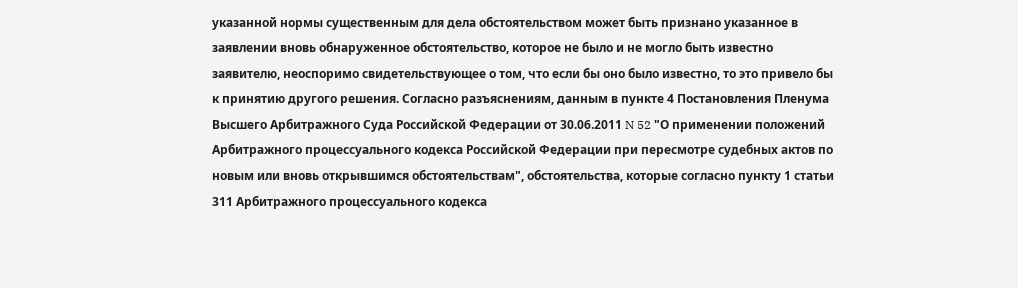указанной нормы существенным для дела обстоятельством может быть признано указанное в заявлении вновь обнаруженное обстоятельство, которое не было и не могло быть известно заявителю, неоспоримо свидетельствующее о том, что если бы оно было известно, то это привело бы к принятию другого решения. Согласно разъяснениям, данным в пункте 4 Постановления Пленума Высшего Арбитражного Суда Российской Федерации от 30.06.2011 N 52 "О применении положений Арбитражного процессуального кодекса Российской Федерации при пересмотре судебных актов по новым или вновь открывшимся обстоятельствам", обстоятельства, которые согласно пункту 1 статьи 311 Арбитражного процессуального кодекса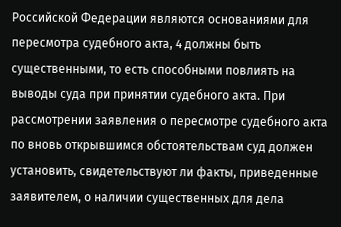Российской Федерации являются основаниями для пересмотра судебного акта, 4 должны быть существенными, то есть способными повлиять на выводы суда при принятии судебного акта. При рассмотрении заявления о пересмотре судебного акта по вновь открывшимся обстоятельствам суд должен установить, свидетельствуют ли факты, приведенные заявителем, о наличии существенных для дела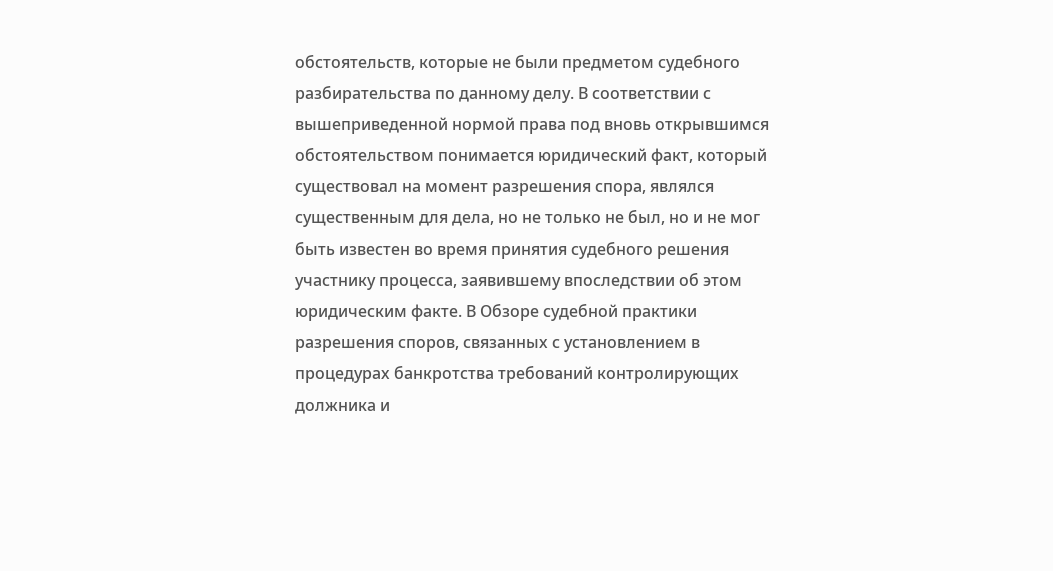обстоятельств, которые не были предметом судебного разбирательства по данному делу. В соответствии с вышеприведенной нормой права под вновь открывшимся обстоятельством понимается юридический факт, который существовал на момент разрешения спора, являлся существенным для дела, но не только не был, но и не мог быть известен во время принятия судебного решения участнику процесса, заявившему впоследствии об этом юридическим факте. В Обзоре судебной практики разрешения споров, связанных с установлением в процедурах банкротства требований контролирующих должника и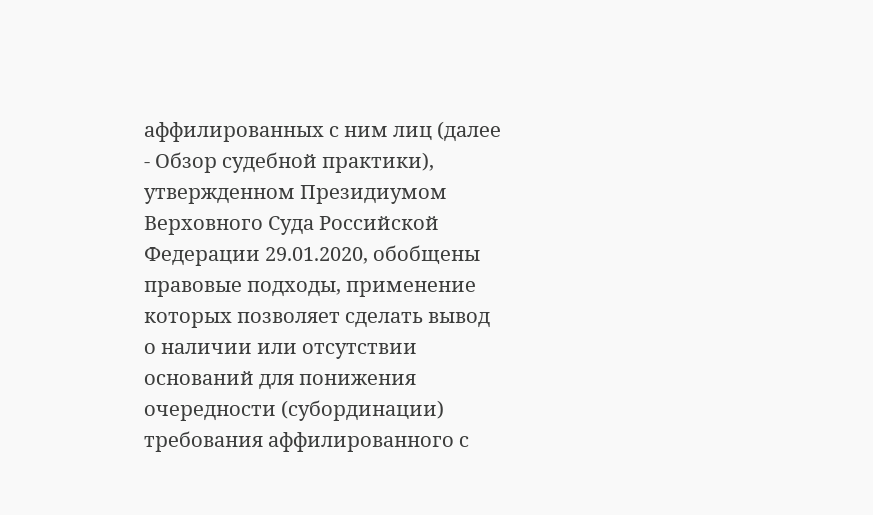аффилированных с ним лиц (далее - Обзор судебной практики), утвержденном Президиумом Верховного Суда Российской Федерации 29.01.2020, обобщены правовые подходы, применение которых позволяет сделать вывод о наличии или отсутствии оснований для понижения очередности (субординации) требования аффилированного с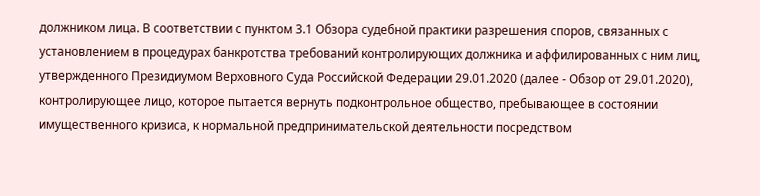должником лица. В соответствии с пунктом 3.1 Обзора судебной практики разрешения споров, связанных с установлением в процедурах банкротства требований контролирующих должника и аффилированных с ним лиц, утвержденного Президиумом Верховного Суда Российской Федерации 29.01.2020 (далее - Обзор от 29.01.2020), контролирующее лицо, которое пытается вернуть подконтрольное общество, пребывающее в состоянии имущественного кризиса, к нормальной предпринимательской деятельности посредством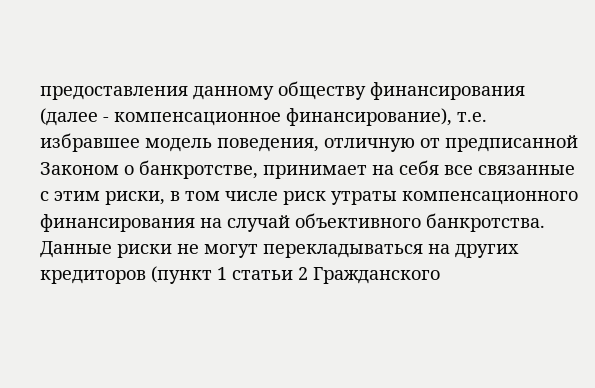предоставления данному обществу финансирования (далее - компенсационное финансирование), т.е. избравшее модель поведения, отличную от предписанной Законом о банкротстве, принимает на себя все связанные с этим риски, в том числе риск утраты компенсационного финансирования на случай объективного банкротства. Данные риски не могут перекладываться на других кредиторов (пункт 1 статьи 2 Гражданского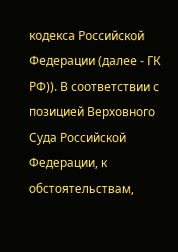кодекса Российской Федерации (далее - ГК РФ)). В соответствии с позицией Верховного Суда Российской Федерации, к обстоятельствам,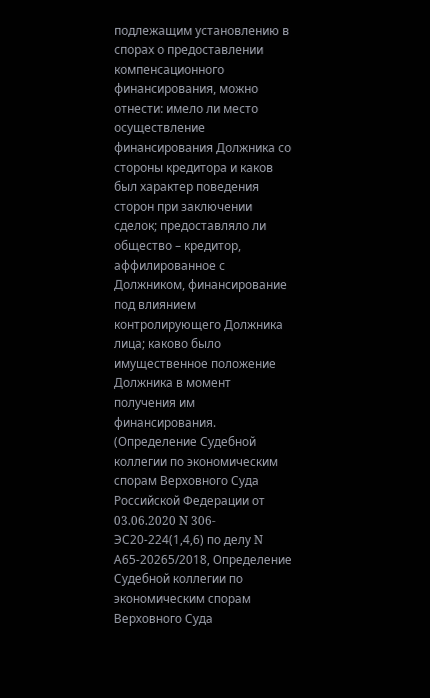подлежащим установлению в спорах о предоставлении компенсационного финансирования, можно отнести: имело ли место осуществление финансирования Должника со стороны кредитора и каков был характер поведения сторон при заключении сделок; предоставляло ли общество – кредитор, аффилированное с Должником, финансирование под влиянием контролирующего Должника лица; каково было имущественное положение Должника в момент получения им финансирования. (Определение Судебной коллегии по экономическим спорам Верховного Суда Российской Федерации от 03.06.2020 N 306-ЭС20-224(1,4,6) по делу N А65-20265/2018, Определение Судебной коллегии по экономическим спорам Верховного Суда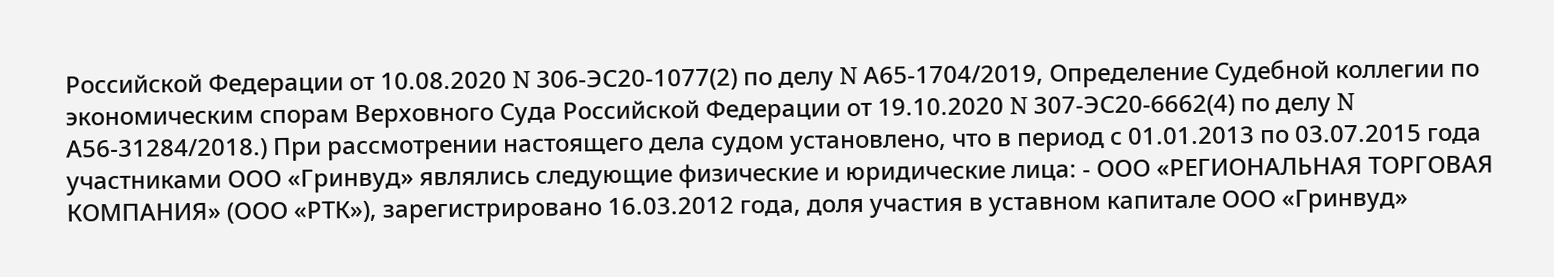Российской Федерации от 10.08.2020 N 306-ЭС20-1077(2) по делу N А65-1704/2019, Определение Судебной коллегии по экономическим спорам Верховного Суда Российской Федерации от 19.10.2020 N 307-ЭС20-6662(4) по делу N А56-31284/2018.) При рассмотрении настоящего дела судом установлено, что в период с 01.01.2013 по 03.07.2015 года участниками ООО «Гринвуд» являлись следующие физические и юридические лица: - ООО «РЕГИОНАЛЬНАЯ ТОРГОВАЯ КОМПАНИЯ» (ООО «РТК»), зарегистрировано 16.03.2012 года, доля участия в уставном капитале ООО «Гринвуд»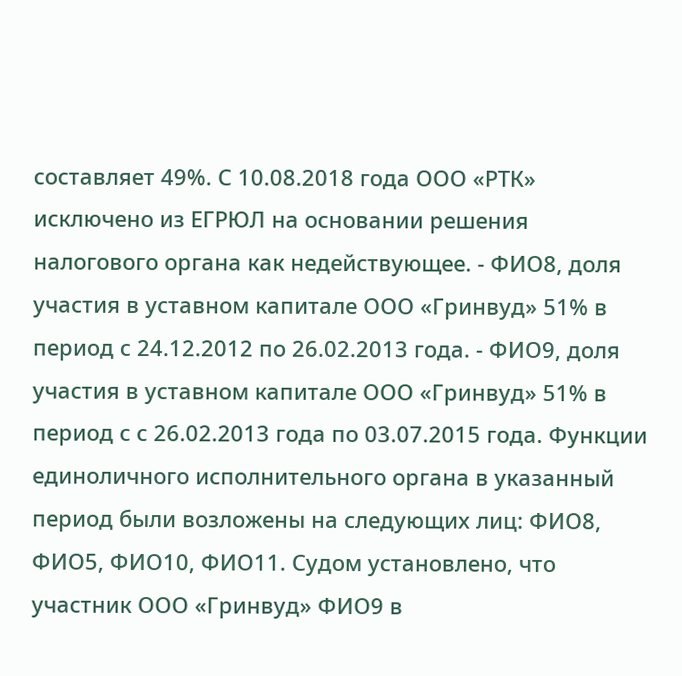составляет 49%. С 10.08.2018 года ООО «РТК» исключено из ЕГРЮЛ на основании решения налогового органа как недействующее. - ФИО8, доля участия в уставном капитале ООО «Гринвуд» 51% в период с 24.12.2012 по 26.02.2013 года. - ФИО9, доля участия в уставном капитале ООО «Гринвуд» 51% в период с с 26.02.2013 года по 03.07.2015 года. Функции единоличного исполнительного органа в указанный период были возложены на следующих лиц: ФИО8, ФИО5, ФИО10, ФИО11. Судом установлено, что участник ООО «Гринвуд» ФИО9 в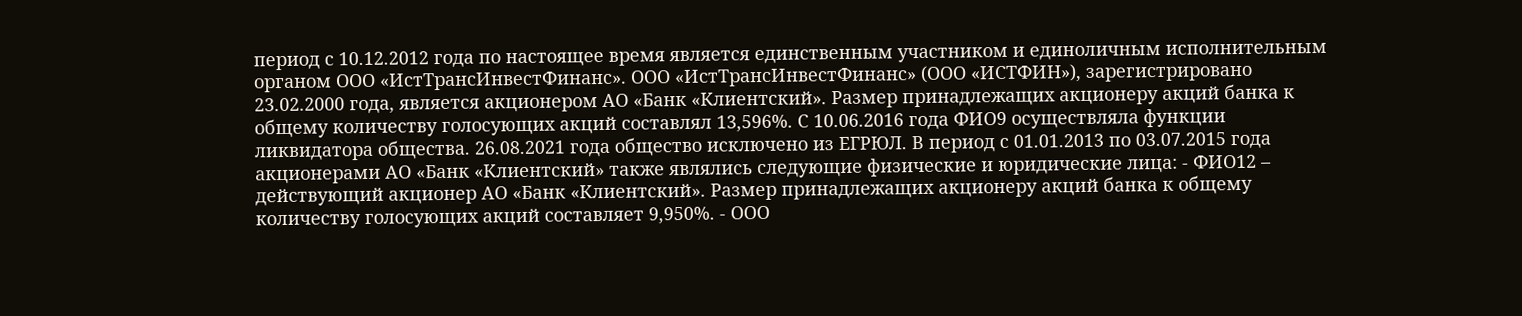период с 10.12.2012 года по настоящее время является единственным участником и единоличным исполнительным органом ООО «ИстТрансИнвестФинанс». ООО «ИстТрансИнвестФинанс» (ООО «ИСТФИН»), зарегистрировано 23.02.2000 года, является акционером АО «Банк «Клиентский». Размер принадлежащих акционеру акций банка к общему количеству голосующих акций составлял 13,596%. С 10.06.2016 года ФИО9 осуществляла функции ликвидатора общества. 26.08.2021 года общество исключено из ЕГРЮЛ. В период с 01.01.2013 по 03.07.2015 года акционерами АО «Банк «Клиентский» также являлись следующие физические и юридические лица: - ФИО12 – действующий акционер АО «Банк «Клиентский». Размер принадлежащих акционеру акций банка к общему количеству голосующих акций составляет 9,950%. - ООО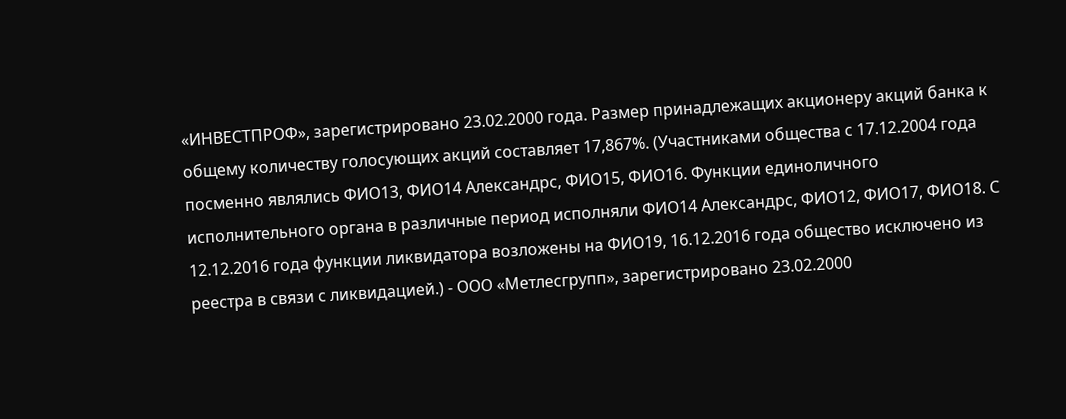«ИНВЕСТПРОФ», зарегистрировано 23.02.2000 года. Размер принадлежащих акционеру акций банка к общему количеству голосующих акций составляет 17,867%. (Участниками общества с 17.12.2004 года посменно являлись ФИО13, ФИО14 Александрс, ФИО15, ФИО16. Функции единоличного исполнительного органа в различные период исполняли ФИО14 Александрс, ФИО12, ФИО17, ФИО18. С 12.12.2016 года функции ликвидатора возложены на ФИО19, 16.12.2016 года общество исключено из реестра в связи с ликвидацией.) - ООО «Метлесгрупп», зарегистрировано 23.02.2000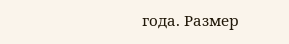года. Размер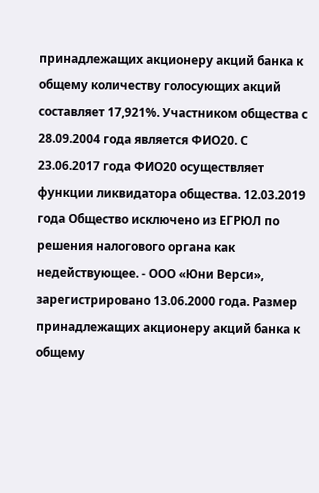принадлежащих акционеру акций банка к общему количеству голосующих акций составляет 17,921%. Участником общества с 28.09.2004 года является ФИО20. С 23.06.2017 года ФИО20 осуществляет функции ликвидатора общества. 12.03.2019 года Общество исключено из ЕГРЮЛ по решения налогового органа как недействующее. - ООО «Юни Верси», зарегистрировано 13.06.2000 года. Размер принадлежащих акционеру акций банка к общему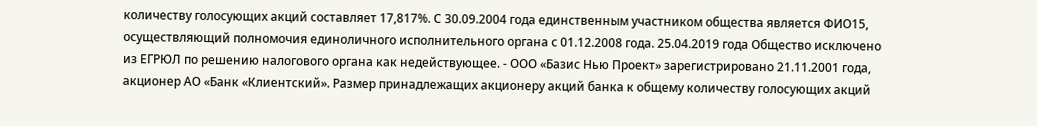количеству голосующих акций составляет 17,817%. С 30.09.2004 года единственным участником общества является ФИО15, осуществляющий полномочия единоличного исполнительного органа с 01.12.2008 года. 25.04.2019 года Общество исключено из ЕГРЮЛ по решению налогового органа как недействующее. - ООО «Базис Нью Проект» зарегистрировано 21.11.2001 года, акционер АО «Банк «Клиентский». Размер принадлежащих акционеру акций банка к общему количеству голосующих акций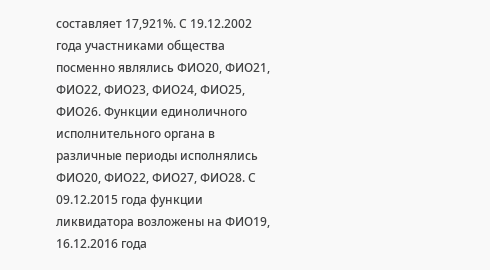составляет 17,921%. С 19.12.2002 года участниками общества посменно являлись ФИО20, ФИО21, ФИО22, ФИО23, ФИО24, ФИО25, ФИО26. Функции единоличного исполнительного органа в различные периоды исполнялись ФИО20, ФИО22, ФИО27, ФИО28. С 09.12.2015 года функции ликвидатора возложены на ФИО19, 16.12.2016 года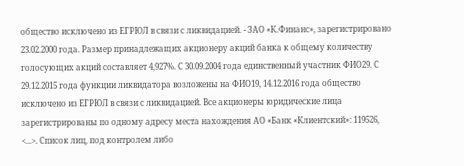общество исключено из ЕГРЮЛ в связи с ликвидацией. - ЗАО «К.Финанс», зарегистрировано 23.02.2000 года. Размер принадлежащих акционеру акций банка к общему количеству голосующих акций составляет 4,927%. С 30.09.2004 года единственный участник ФИО29. С 29.12.2015 года функции ликвидатора возложены на ФИО19, 14.12.2016 года общество исключено из ЕГРЮЛ в связи с ликвидацией. Все акционеры юридические лица зарегистрированы по одному адресу места нахождения АО «Банк «Клиентский»: 119526, <...>. Список лиц, под контролем либо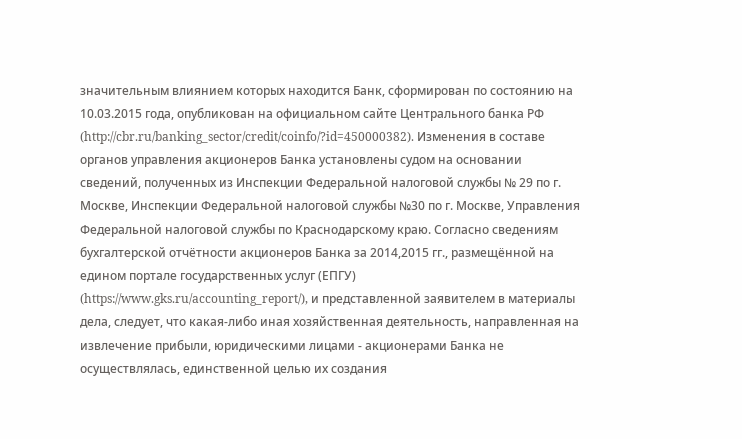значительным влиянием которых находится Банк, сформирован по состоянию на 10.03.2015 года, опубликован на официальном сайте Центрального банка РФ (http://cbr.ru/banking_sector/credit/coinfo/?id=450000382). Изменения в составе органов управления акционеров Банка установлены судом на основании сведений, полученных из Инспекции Федеральной налоговой службы № 29 по г. Москве, Инспекции Федеральной налоговой службы №30 по г. Москве, Управления Федеральной налоговой службы по Краснодарскому краю. Согласно сведениям бухгалтерской отчётности акционеров Банка за 2014,2015 гг., размещённой на едином портале государственных услуг (ЕПГУ) (https://www.gks.ru/accounting_report/), и представленной заявителем в материалы дела, следует, что какая-либо иная хозяйственная деятельность, направленная на извлечение прибыли, юридическими лицами - акционерами Банка не осуществлялась, единственной целью их создания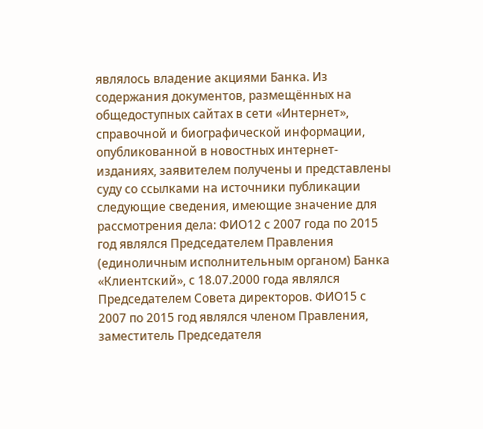являлось владение акциями Банка. Из содержания документов, размещённых на общедоступных сайтах в сети «Интернет», справочной и биографической информации, опубликованной в новостных интернет-изданиях, заявителем получены и представлены суду со ссылками на источники публикации следующие сведения, имеющие значение для рассмотрения дела: ФИО12 с 2007 года по 2015 год являлся Председателем Правления (единоличным исполнительным органом) Банка «Клиентский», с 18.07.2000 года являлся Председателем Совета директоров. ФИО15 с 2007 по 2015 год являлся членом Правления, заместитель Председателя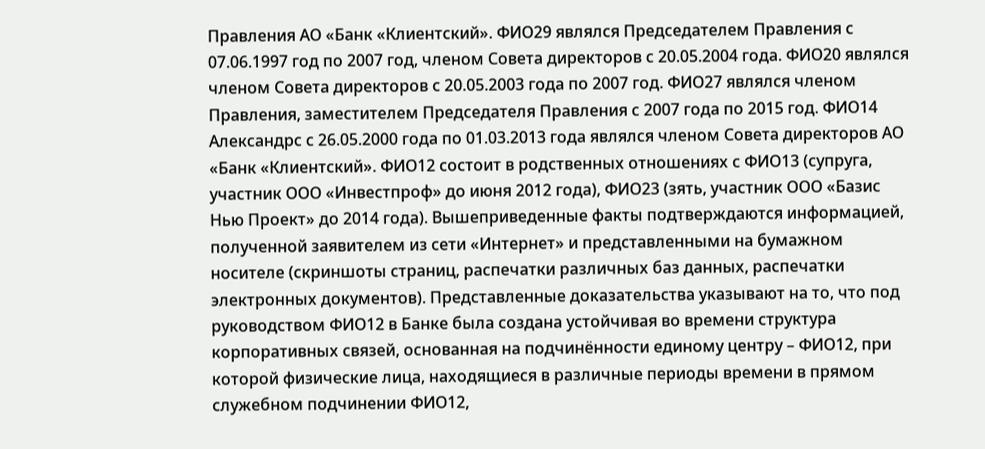Правления АО «Банк «Клиентский». ФИО29 являлся Председателем Правления с 07.06.1997 год по 2007 год, членом Совета директоров с 20.05.2004 года. ФИО20 являлся членом Совета директоров с 20.05.2003 года по 2007 год. ФИО27 являлся членом Правления, заместителем Председателя Правления с 2007 года по 2015 год. ФИО14 Александрс с 26.05.2000 года по 01.03.2013 года являлся членом Совета директоров АО «Банк «Клиентский». ФИО12 состоит в родственных отношениях с ФИО13 (супруга, участник ООО «Инвестпроф» до июня 2012 года), ФИО23 (зять, участник ООО «Базис Нью Проект» до 2014 года). Вышеприведенные факты подтверждаются информацией, полученной заявителем из сети «Интернет» и представленными на бумажном носителе (скриншоты страниц, распечатки различных баз данных, распечатки электронных документов). Представленные доказательства указывают на то, что под руководством ФИО12 в Банке была создана устойчивая во времени структура корпоративных связей, основанная на подчинённости единому центру – ФИО12, при которой физические лица, находящиеся в различные периоды времени в прямом служебном подчинении ФИО12,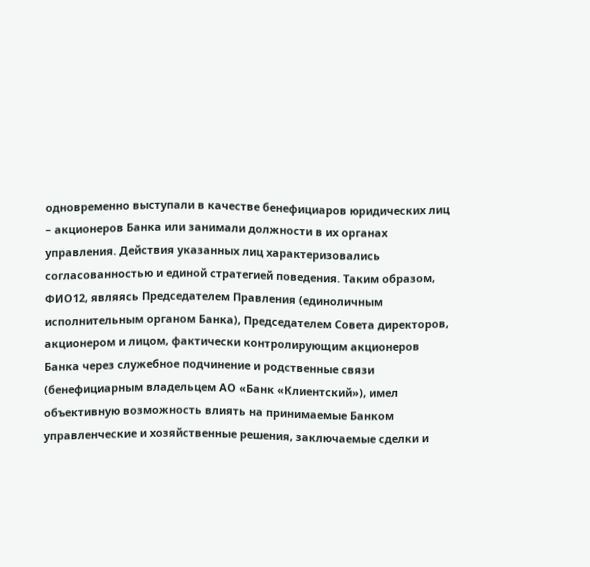одновременно выступали в качестве бенефициаров юридических лиц – акционеров Банка или занимали должности в их органах управления. Действия указанных лиц характеризовались согласованностью и единой стратегией поведения. Таким образом, ФИО12, являясь Председателем Правления (единоличным исполнительным органом Банка), Председателем Совета директоров, акционером и лицом, фактически контролирующим акционеров Банка через служебное подчинение и родственные связи (бенефициарным владельцем АО «Банк «Клиентский»), имел объективную возможность влиять на принимаемые Банком управленческие и хозяйственные решения, заключаемые сделки и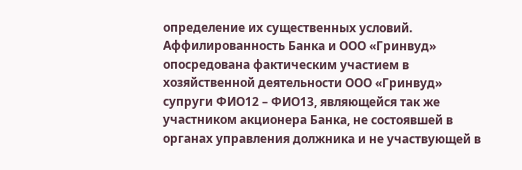определение их существенных условий. Аффилированность Банка и ООО «Гринвуд» опосредована фактическим участием в хозяйственной деятельности ООО «Гринвуд» супруги ФИО12 – ФИО13, являющейся так же участником акционера Банка, не состоявшей в органах управления должника и не участвующей в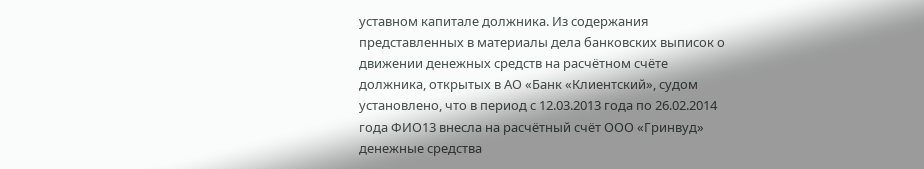уставном капитале должника. Из содержания представленных в материалы дела банковских выписок о движении денежных средств на расчётном счёте должника, открытых в АО «Банк «Клиентский», судом установлено, что в период с 12.03.2013 года по 26.02.2014 года ФИО13 внесла на расчётный счёт ООО «Гринвуд» денежные средства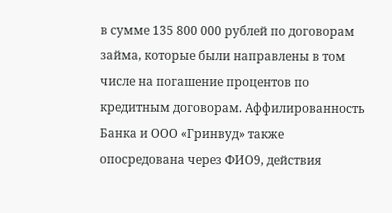в сумме 135 800 000 рублей по договорам займа, которые были направлены в том числе на погашение процентов по кредитным договорам. Аффилированность Банка и ООО «Гринвуд» также опосредована через ФИО9, действия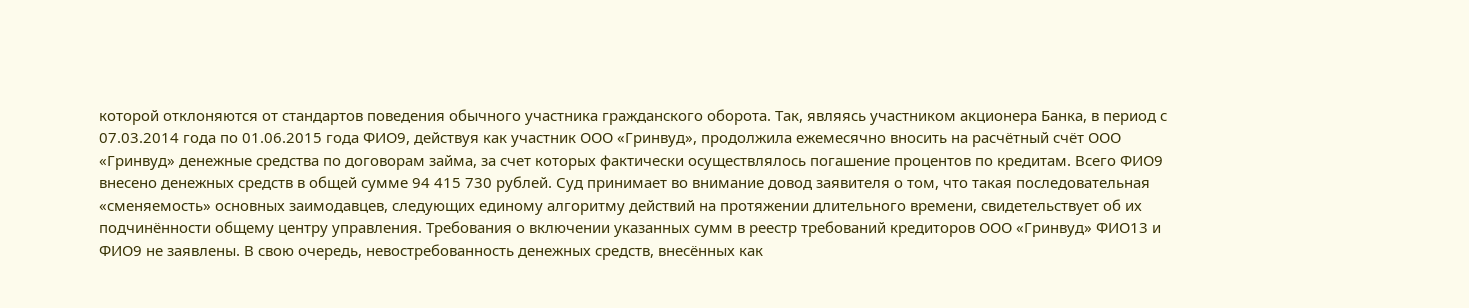которой отклоняются от стандартов поведения обычного участника гражданского оборота. Так, являясь участником акционера Банка, в период с 07.03.2014 года по 01.06.2015 года ФИО9, действуя как участник ООО «Гринвуд», продолжила ежемесячно вносить на расчётный счёт ООО «Гринвуд» денежные средства по договорам займа, за счет которых фактически осуществлялось погашение процентов по кредитам. Всего ФИО9 внесено денежных средств в общей сумме 94 415 730 рублей. Суд принимает во внимание довод заявителя о том, что такая последовательная «сменяемость» основных заимодавцев, следующих единому алгоритму действий на протяжении длительного времени, свидетельствует об их подчинённости общему центру управления. Требования о включении указанных сумм в реестр требований кредиторов ООО «Гринвуд» ФИО13 и ФИО9 не заявлены. В свою очередь, невостребованность денежных средств, внесённых как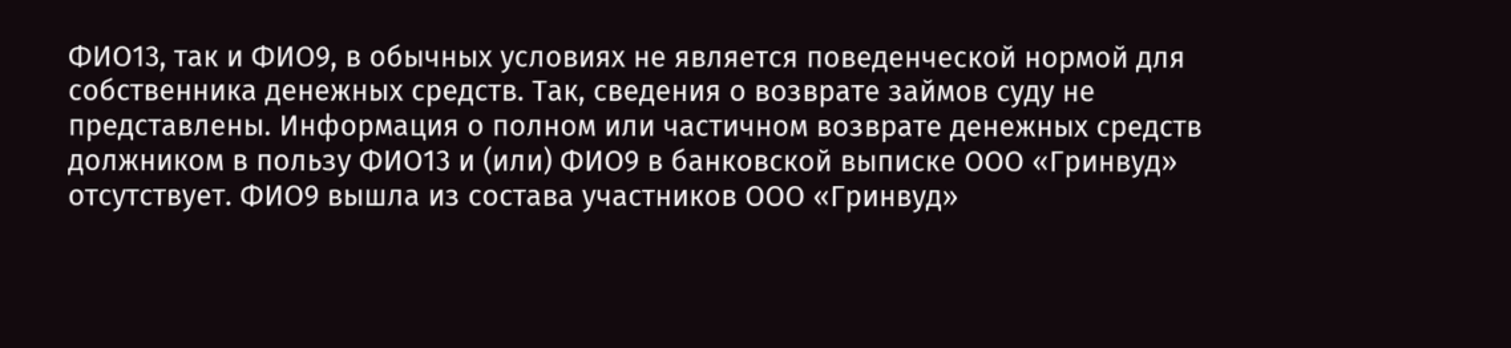ФИО13, так и ФИО9, в обычных условиях не является поведенческой нормой для собственника денежных средств. Так, сведения о возврате займов суду не представлены. Информация о полном или частичном возврате денежных средств должником в пользу ФИО13 и (или) ФИО9 в банковской выписке ООО «Гринвуд» отсутствует. ФИО9 вышла из состава участников ООО «Гринвуд»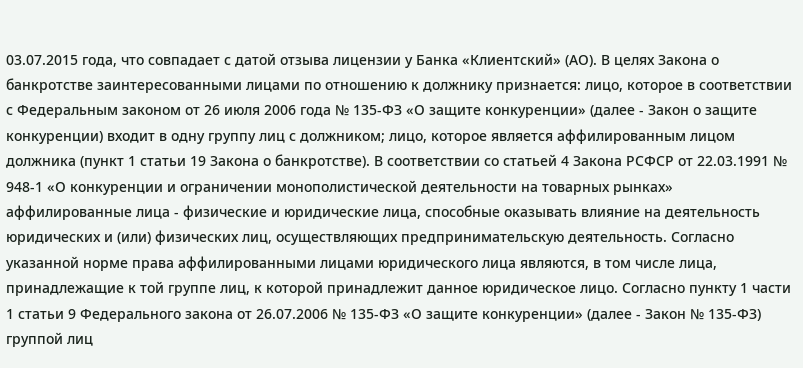03.07.2015 года, что совпадает с датой отзыва лицензии у Банка «Клиентский» (АО). В целях Закона о банкротстве заинтересованными лицами по отношению к должнику признается: лицо, которое в соответствии с Федеральным законом от 26 июля 2006 года № 135-ФЗ «О защите конкуренции» (далее - Закон о защите конкуренции) входит в одну группу лиц с должником; лицо, которое является аффилированным лицом должника (пункт 1 статьи 19 Закона о банкротстве). В соответствии со статьей 4 Закона РСФСР от 22.03.1991 № 948-1 «О конкуренции и ограничении монополистической деятельности на товарных рынках» аффилированные лица - физические и юридические лица, способные оказывать влияние на деятельность юридических и (или) физических лиц, осуществляющих предпринимательскую деятельность. Согласно указанной норме права аффилированными лицами юридического лица являются, в том числе лица, принадлежащие к той группе лиц, к которой принадлежит данное юридическое лицо. Согласно пункту 1 части 1 статьи 9 Федерального закона от 26.07.2006 № 135-ФЗ «О защите конкуренции» (далее - Закон № 135-ФЗ) группой лиц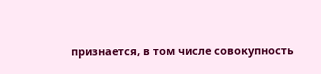признается, в том числе совокупность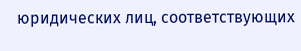юридических лиц, соответствующих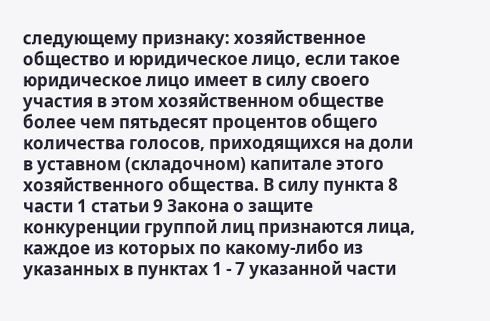следующему признаку: хозяйственное общество и юридическое лицо, если такое юридическое лицо имеет в силу своего участия в этом хозяйственном обществе более чем пятьдесят процентов общего количества голосов, приходящихся на доли в уставном (складочном) капитале этого хозяйственного общества. В силу пункта 8 части 1 статьи 9 Закона о защите конкуренции группой лиц признаются лица, каждое из которых по какому-либо из указанных в пунктах 1 - 7 указанной части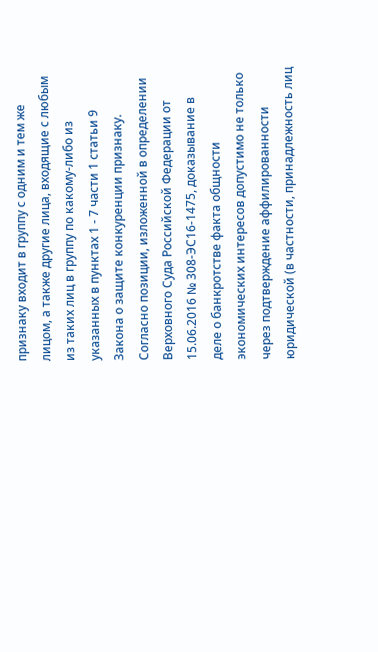признаку входит в группу с одним и тем же лицом, а также другие лица, входящие с любым из таких лиц в группу по какому-либо из указанных в пунктах 1 - 7 части 1 статьи 9 Закона о защите конкуренции признаку. Согласно позиции, изложенной в определении Верховного Суда Российской Федерации от 15.06.2016 № 308-ЭС16-1475, доказывание в деле о банкротстве факта общности экономических интересов допустимо не только через подтверждение аффилированности юридической (в частности, принадлежность лиц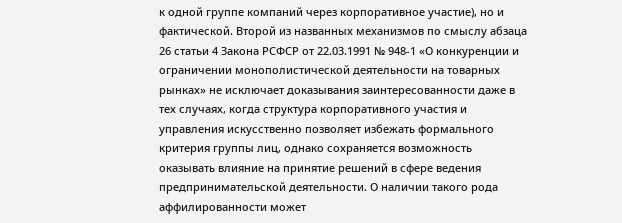к одной группе компаний через корпоративное участие), но и фактической. Второй из названных механизмов по смыслу абзаца 26 статьи 4 Закона РСФСР от 22.03.1991 № 948-1 «О конкуренции и ограничении монополистической деятельности на товарных рынках» не исключает доказывания заинтересованности даже в тех случаях, когда структура корпоративного участия и управления искусственно позволяет избежать формального критерия группы лиц, однако сохраняется возможность оказывать влияние на принятие решений в сфере ведения предпринимательской деятельности. О наличии такого рода аффилированности может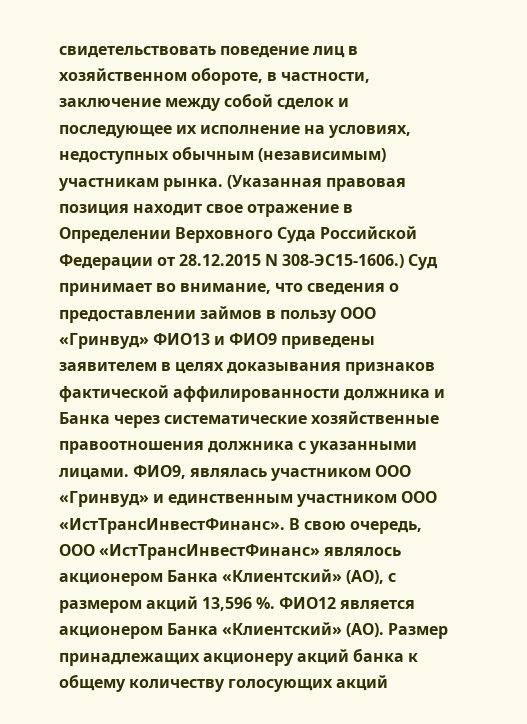свидетельствовать поведение лиц в хозяйственном обороте, в частности, заключение между собой сделок и последующее их исполнение на условиях, недоступных обычным (независимым) участникам рынка. (Указанная правовая позиция находит свое отражение в Определении Верховного Суда Российской Федерации от 28.12.2015 N 308-ЭС15-1606.) Суд принимает во внимание, что сведения о предоставлении займов в пользу ООО «Гринвуд» ФИО13 и ФИО9 приведены заявителем в целях доказывания признаков фактической аффилированности должника и Банка через систематические хозяйственные правоотношения должника с указанными лицами. ФИО9, являлась участником ООО «Гринвуд» и единственным участником ООО «ИстТрансИнвестФинанс». В свою очередь, ООО «ИстТрансИнвестФинанс» являлось акционером Банка «Клиентский» (АО), с размером акций 13,596 %. ФИО12 является акционером Банка «Клиентский» (АО). Размер принадлежащих акционеру акций банка к общему количеству голосующих акций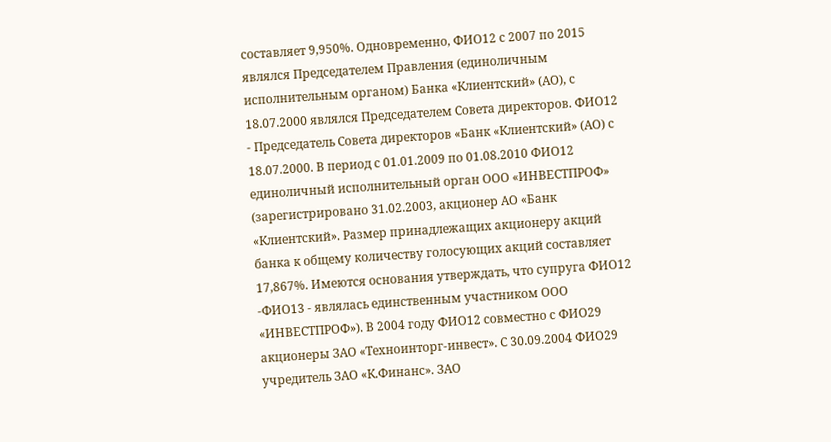составляет 9,950%. Одновременно, ФИО12 с 2007 по 2015 являлся Председателем Правления (единоличным исполнительным органом) Банка «Клиентский» (АО), с 18.07.2000 являлся Председателем Совета директоров. ФИО12 - Председатель Совета директоров «Банк «Клиентский» (АО) с 18.07.2000. В период с 01.01.2009 по 01.08.2010 ФИО12 единоличный исполнительный орган ООО «ИНВЕСТПРОФ» (зарегистрировано 31.02.2003, акционер АО «Банк «Клиентский». Размер принадлежащих акционеру акций банка к общему количеству голосующих акций составляет 17,867%. Имеются основания утверждать, что супруга ФИО12 -ФИО13 - являлась единственным участником ООО «ИНВЕСТПРОФ»). В 2004 году ФИО12 совместно с ФИО29 акционеры ЗАО «Техноинторг-инвест». С 30.09.2004 ФИО29 учредитель ЗАО «К.Финанс». ЗАО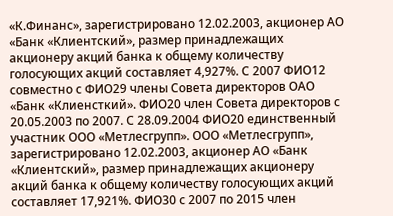«К.Финанс», зарегистрировано 12.02.2003, акционер АО «Банк «Клиентский», размер принадлежащих акционеру акций банка к общему количеству голосующих акций составляет 4,927%. С 2007 ФИО12 совместно с ФИО29 члены Совета директоров ОАО «Банк «Клиенсткий». ФИО20 член Совета директоров с 20.05.2003 по 2007. С 28.09.2004 ФИО20 единственный участник ООО «Метлесгрупп». ООО «Метлесгрупп», зарегистрировано 12.02.2003, акционер АО «Банк «Клиентский», размер принадлежащих акционеру акций банка к общему количеству голосующих акций составляет 17,921%. ФИО30 с 2007 по 2015 член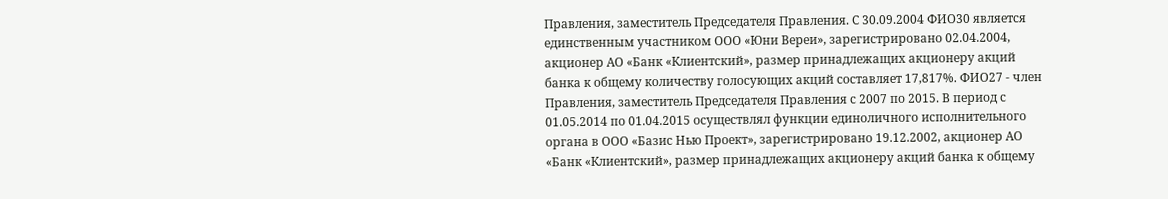Правления, заместитель Председателя Правления. С 30.09.2004 ФИО30 является единственным участником ООО «Юни Вереи», зарегистрировано 02.04.2004, акционер АО «Банк «Клиентский», размер принадлежащих акционеру акций банка к общему количеству голосующих акций составляет 17,817%. ФИО27 - член Правления, заместитель Председателя Правления с 2007 по 2015. В период с 01.05.2014 по 01.04.2015 осуществлял функции единоличного исполнительного органа в ООО «Базис Нью Проект», зарегистрировано 19.12.2002, акционер АО «Банк «Клиентский», размер принадлежащих акционеру акций банка к общему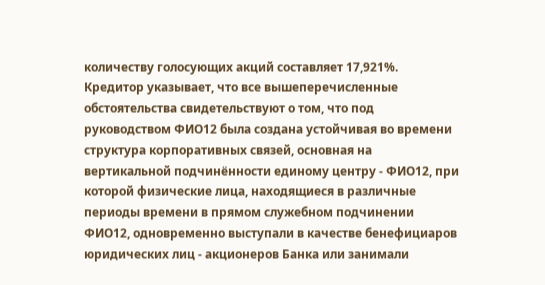количеству голосующих акций составляет 17,921%. Кредитор указывает, что все вышеперечисленные обстоятельства свидетельствуют о том, что под руководством ФИО12 была создана устойчивая во времени структура корпоративных связей, основная на вертикальной подчинённости единому центру - ФИО12, при которой физические лица, находящиеся в различные периоды времени в прямом служебном подчинении ФИО12, одновременно выступали в качестве бенефициаров юридических лиц - акционеров Банка или занимали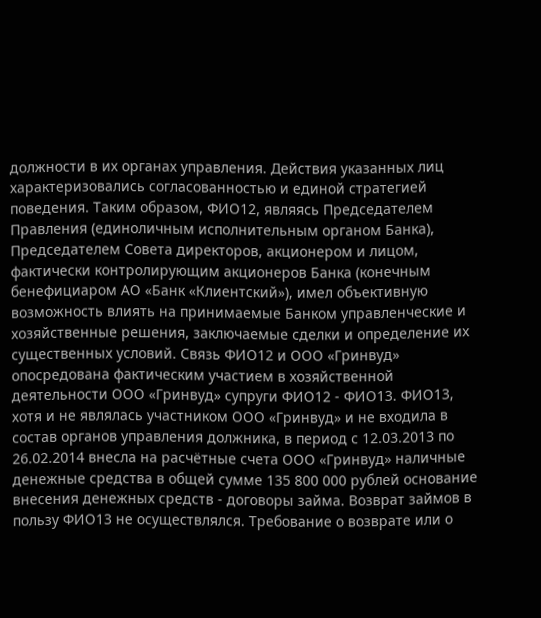должности в их органах управления. Действия указанных лиц характеризовались согласованностью и единой стратегией поведения. Таким образом, ФИО12, являясь Председателем Правления (единоличным исполнительным органом Банка), Председателем Совета директоров, акционером и лицом, фактически контролирующим акционеров Банка (конечным бенефициаром АО «Банк «Клиентский»), имел объективную возможность влиять на принимаемые Банком управленческие и хозяйственные решения, заключаемые сделки и определение их существенных условий. Связь ФИО12 и ООО «Гринвуд» опосредована фактическим участием в хозяйственной деятельности ООО «Гринвуд» супруги ФИО12 - ФИО13. ФИО13, хотя и не являлась участником ООО «Гринвуд» и не входила в состав органов управления должника, в период с 12.03.2013 по 26.02.2014 внесла на расчётные счета ООО «Гринвуд» наличные денежные средства в общей сумме 135 800 000 рублей основание внесения денежных средств - договоры займа. Возврат займов в пользу ФИО13 не осуществлялся. Требование о возврате или о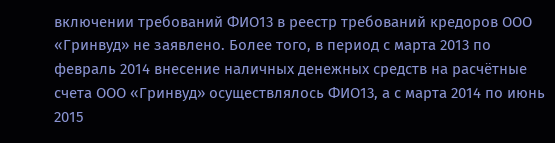включении требований ФИО13 в реестр требований кредоров ООО «Гринвуд» не заявлено. Более того, в период с марта 2013 по февраль 2014 внесение наличных денежных средств на расчётные счета ООО «Гринвуд» осуществлялось ФИО13, а с марта 2014 по июнь 2015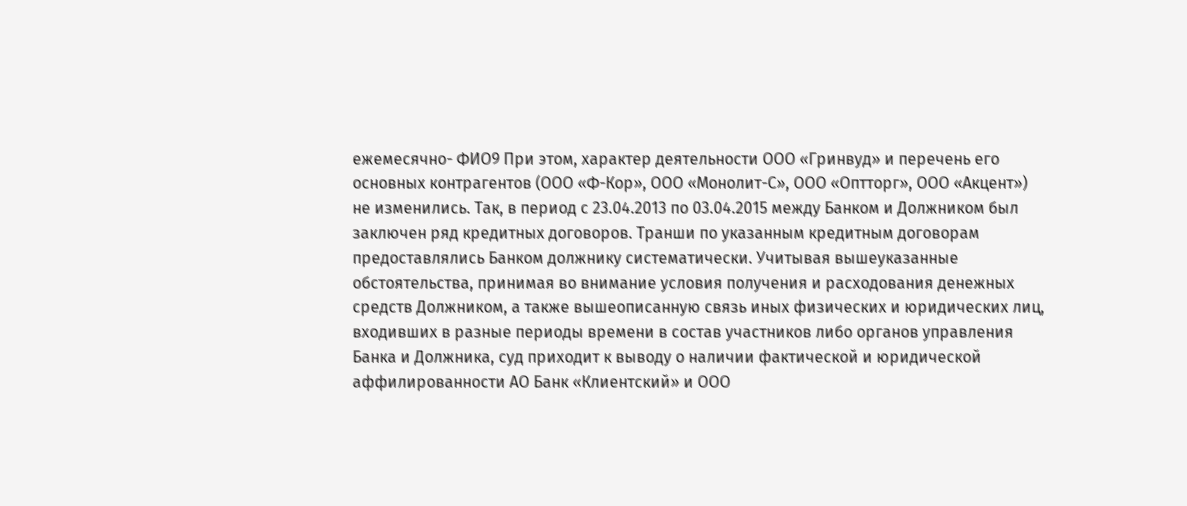ежемесячно- ФИО9 При этом, характер деятельности ООО «Гринвуд» и перечень его основных контрагентов (ООО «Ф-Кор», ООО «Монолит-С», ООО «Оптторг», ООО «Акцент») не изменились. Так, в период с 23.04.2013 по 03.04.2015 между Банком и Должником был заключен ряд кредитных договоров. Транши по указанным кредитным договорам предоставлялись Банком должнику систематически. Учитывая вышеуказанные обстоятельства, принимая во внимание условия получения и расходования денежных средств Должником, а также вышеописанную связь иных физических и юридических лиц, входивших в разные периоды времени в состав участников либо органов управления Банка и Должника, суд приходит к выводу о наличии фактической и юридической аффилированности АО Банк «Клиентский» и ООО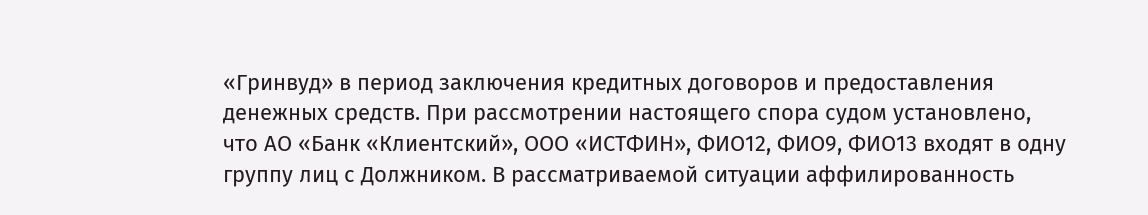«Гринвуд» в период заключения кредитных договоров и предоставления денежных средств. При рассмотрении настоящего спора судом установлено, что АО «Банк «Клиентский», ООО «ИСТФИН», ФИО12, ФИО9, ФИО13 входят в одну группу лиц с Должником. В рассматриваемой ситуации аффилированность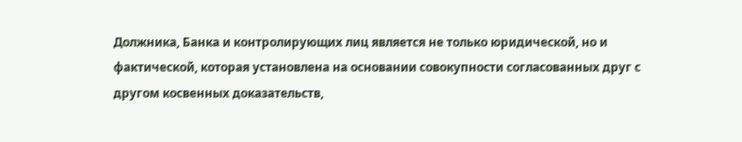Должника, Банка и контролирующих лиц является не только юридической, но и фактической, которая установлена на основании совокупности согласованных друг с другом косвенных доказательств,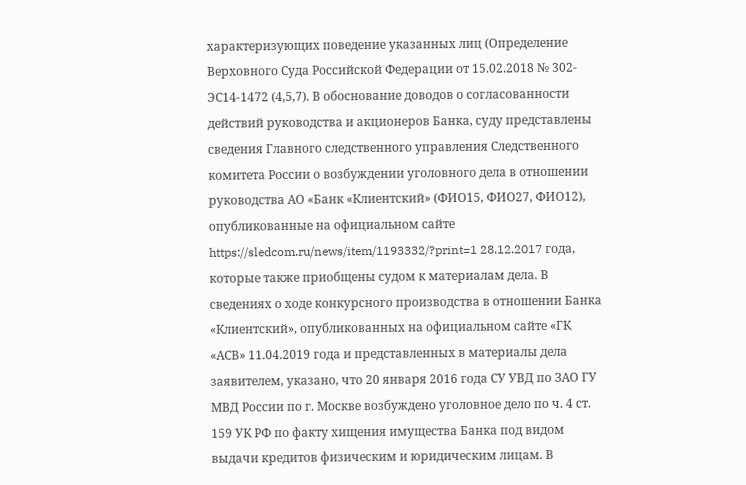характеризующих поведение указанных лиц (Определение Верховного Суда Российской Федерации от 15.02.2018 № 302-ЭС14-1472 (4,5,7). В обоснование доводов о согласованности действий руководства и акционеров Банка, суду представлены сведения Главного следственного управления Следственного комитета России о возбуждении уголовного дела в отношении руководства АО «Банк «Клиентский» (ФИО15, ФИО27, ФИО12), опубликованные на официальном сайте https://sledcom.ru/news/item/1193332/?print=1 28.12.2017 года, которые также приобщены судом к материалам дела. В сведениях о ходе конкурсного производства в отношении Банка «Клиентский», опубликованных на официальном сайте «ГК «АСВ» 11.04.2019 года и представленных в материалы дела заявителем, указано, что 20 января 2016 года СУ УВД по ЗАО ГУ МВД России по г. Москве возбуждено уголовное дело по ч. 4 ст. 159 УК РФ по факту хищения имущества Банка под видом выдачи кредитов физическим и юридическим лицам. В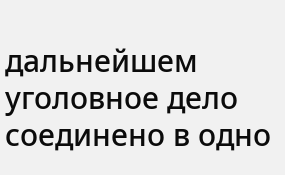дальнейшем уголовное дело соединено в одно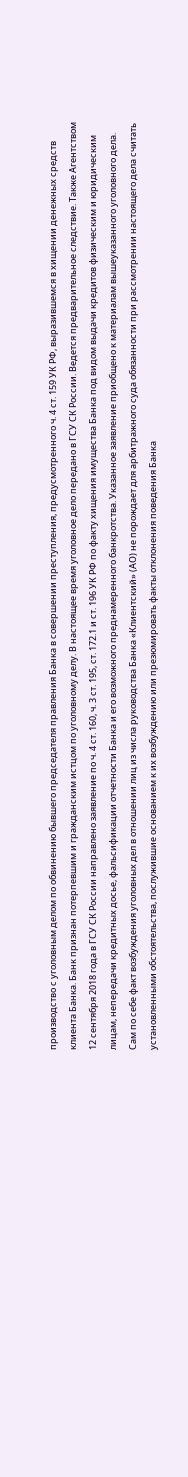производство с уголовным делом по обвинению бывшего председателя правления Банка в совершении преступления, предусмотренного ч. 4 ст. 159 УК РФ, выразившемся в хищении денежных средств клиента Банка. Банк признан потерпевшим и гражданским истцом по уголовному делу. В настоящее время уголовное дело передано в ГСУ СК России. Ведется предварительное следствие. Также Агентством 12 сентября 2018 года в ГСУ СК России направлено заявление по ч. 4 ст. 160, ч. 3 ст. 195, ст. 172.1 и ст. 196 УК РФ по факту хищения имущества Банка под видом выдачи кредитов физическим и юридическим лицам, непередачи кредитных досье, фальсификации отчетности Банка и его возможного преднамеренного банкротства. Указанное заявление приобщено к материалам вышеуказанного уголовного дела. Сам по себе факт возбуждения уголовных дел в отношении лиц из числа руководства Банка «Клиентский» (АО) не порождает для арбитражного суда обязанности при рассмотрении настоящего дела считать установленными обстоятельства, послужившие основанием к их возбуждению или презюмировать факты отклонения поведения Банка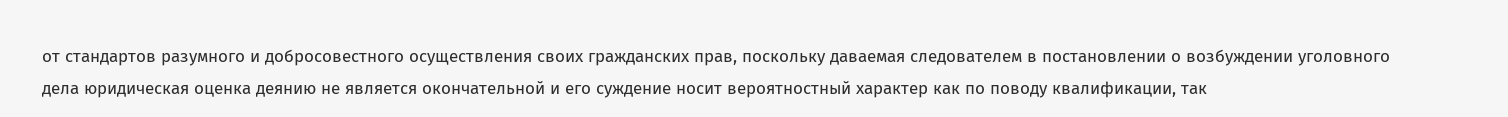от стандартов разумного и добросовестного осуществления своих гражданских прав, поскольку даваемая следователем в постановлении о возбуждении уголовного дела юридическая оценка деянию не является окончательной и его суждение носит вероятностный характер как по поводу квалификации, так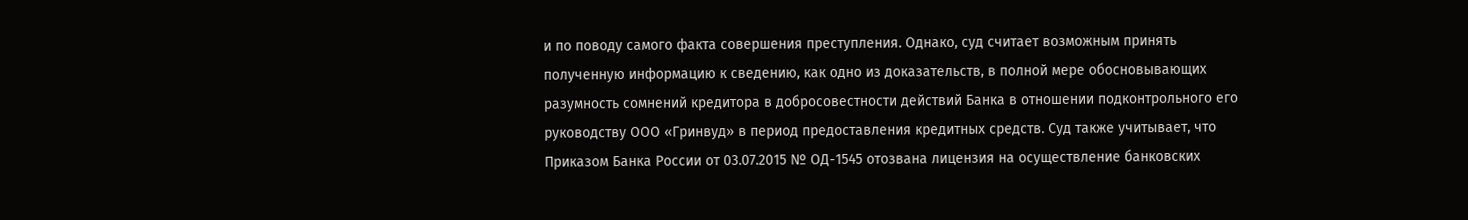и по поводу самого факта совершения преступления. Однако, суд считает возможным принять полученную информацию к сведению, как одно из доказательств, в полной мере обосновывающих разумность сомнений кредитора в добросовестности действий Банка в отношении подконтрольного его руководству ООО «Гринвуд» в период предоставления кредитных средств. Суд также учитывает, что Приказом Банка России от 03.07.2015 № ОД-1545 отозвана лицензия на осуществление банковских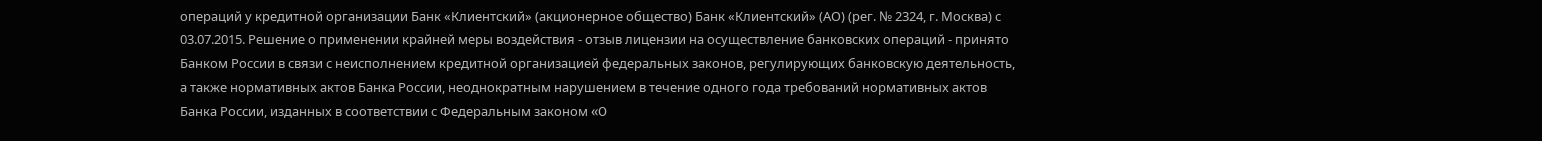операций у кредитной организации Банк «Клиентский» (акционерное общество) Банк «Клиентский» (АО) (рег. № 2324, г. Москва) с 03.07.2015. Решение о применении крайней меры воздействия - отзыв лицензии на осуществление банковских операций - принято Банком России в связи с неисполнением кредитной организацией федеральных законов, регулирующих банковскую деятельность, а также нормативных актов Банка России, неоднократным нарушением в течение одного года требований нормативных актов Банка России, изданных в соответствии с Федеральным законом «O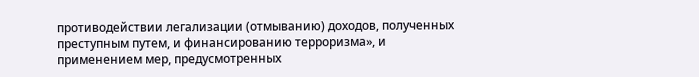противодействии легализации (отмыванию) доходов, полученных преступным путем, и финансированию терроризма», и применением мер, предусмотренных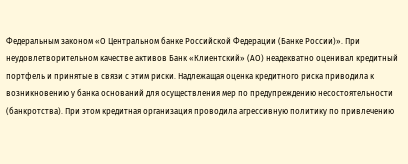Федеральным законом «O Центральном банке Российской Федерации (Банке России)». При неудовлетворительном качестве активов Банк «Клиентский» (АО) неадекватно оценивал кредитный портфель и принятые в связи с этим риски. Надлежащая оценка кредитного риска приводила к возникновению у банка оснований для осуществления мер по предупреждению несостоятельности (банкротства). При этом кредитная организация проводила агрессивную политику по привлечению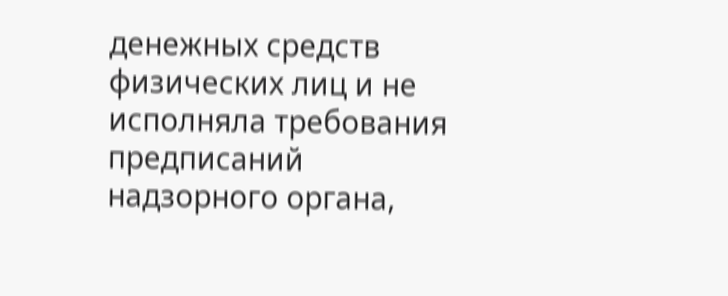денежных средств физических лиц и не исполняла требования предписаний надзорного органа,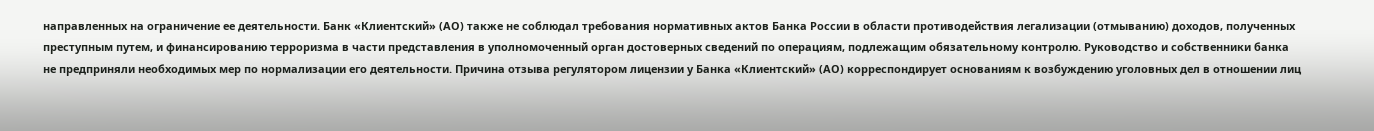направленных на ограничение ее деятельности. Банк «Клиентский» (АО) также не соблюдал требования нормативных актов Банка России в области противодействия легализации (отмыванию) доходов, полученных преступным путем, и финансированию терроризма в части представления в уполномоченный орган достоверных сведений по операциям, подлежащим обязательному контролю. Руководство и собственники банка не предприняли необходимых мер по нормализации его деятельности. Причина отзыва регулятором лицензии у Банка «Клиентский» (АО) корреспондирует основаниям к возбуждению уголовных дел в отношении лиц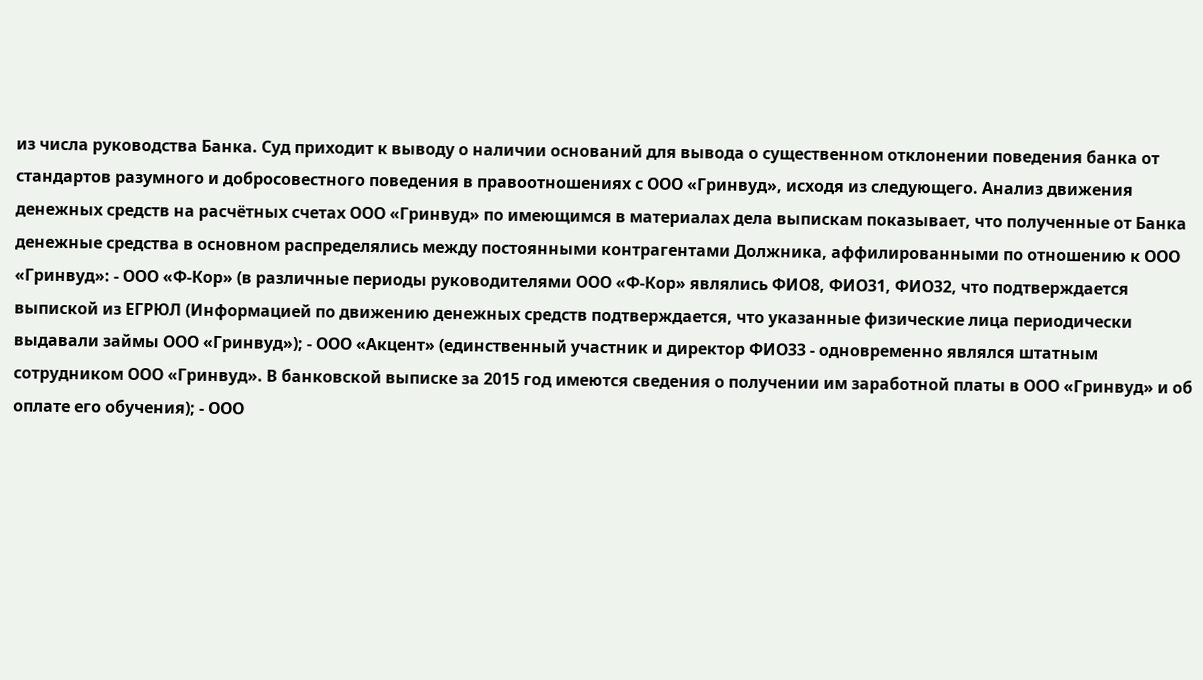из числа руководства Банка. Суд приходит к выводу о наличии оснований для вывода о существенном отклонении поведения банка от стандартов разумного и добросовестного поведения в правоотношениях с ООО «Гринвуд», исходя из следующего. Анализ движения денежных средств на расчётных счетах ООО «Гринвуд» по имеющимся в материалах дела выпискам показывает, что полученные от Банка денежные средства в основном распределялись между постоянными контрагентами Должника, аффилированными по отношению к ООО «Гринвуд»: - ООО «Ф-Кор» (в различные периоды руководителями ООО «Ф-Кор» являлись ФИО8, ФИО31, ФИО32, что подтверждается выпиской из ЕГРЮЛ (Информацией по движению денежных средств подтверждается, что указанные физические лица периодически выдавали займы ООО «Гринвуд»); - ООО «Акцент» (единственный участник и директор ФИО33 - одновременно являлся штатным сотрудником ООО «Гринвуд». В банковской выписке за 2015 год имеются сведения о получении им заработной платы в ООО «Гринвуд» и об оплате его обучения); - ООО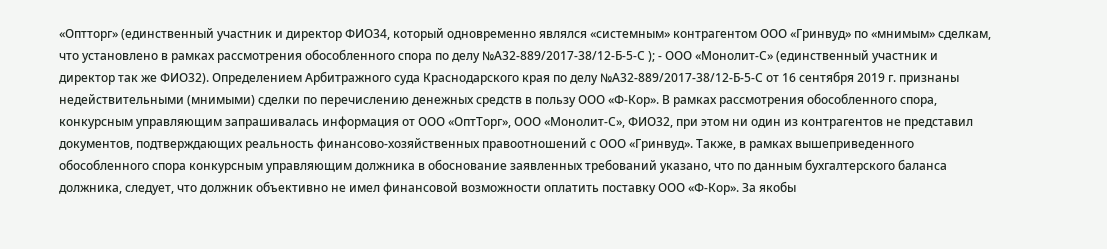«Оптторг» (единственный участник и директор ФИО34, который одновременно являлся «системным» контрагентом ООО «Гринвуд» по «мнимым» сделкам, что установлено в рамках рассмотрения обособленного спора по делу №А32-889/2017-38/12-Б-5-С ); - ООО «Монолит-С» (единственный участник и директор так же ФИО32). Определением Арбитражного суда Краснодарского края по делу №А32-889/2017-38/12-Б-5-С от 16 сентября 2019 г. признаны недействительными (мнимыми) сделки по перечислению денежных средств в пользу ООО «Ф-Кор». В рамках рассмотрения обособленного спора, конкурсным управляющим запрашивалась информация от ООО «ОптТорг», ООО «Монолит-С», ФИО32, при этом ни один из контрагентов не представил документов, подтверждающих реальность финансово-хозяйственных правоотношений с ООО «Гринвуд». Также, в рамках вышеприведенного обособленного спора конкурсным управляющим должника в обоснование заявленных требований указано, что по данным бухгалтерского баланса должника, следует, что должник объективно не имел финансовой возможности оплатить поставку ООО «Ф-Кор». За якобы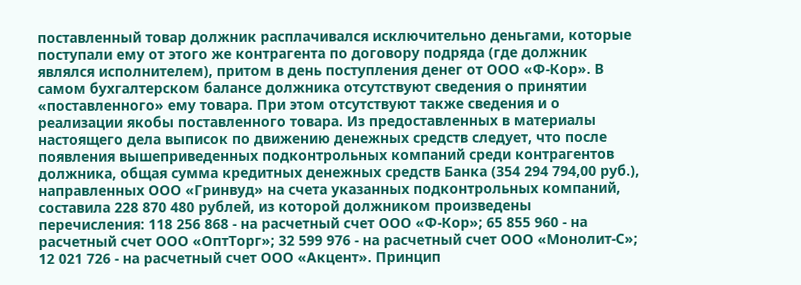поставленный товар должник расплачивался исключительно деньгами, которые поступали ему от этого же контрагента по договору подряда (где должник являлся исполнителем), притом в день поступления денег от ООО «Ф-Кор». В самом бухгалтерском балансе должника отсутствуют сведения о принятии «поставленного» ему товара. При этом отсутствуют также сведения и о реализации якобы поставленного товара. Из предоставленных в материалы настоящего дела выписок по движению денежных средств следует, что после появления вышеприведенных подконтрольных компаний среди контрагентов должника, общая сумма кредитных денежных средств Банка (354 294 794,00 руб.), направленных ООО «Гринвуд» на счета указанных подконтрольных компаний, составила 228 870 480 рублей, из которой должником произведены перечисления: 118 256 868 - на расчетный счет ООО «Ф-Кор»; 65 855 960 - на расчетный счет ООО «ОптТорг»; 32 599 976 - на расчетный счет ООО «Монолит-С»; 12 021 726 - на расчетный счет ООО «Акцент». Принцип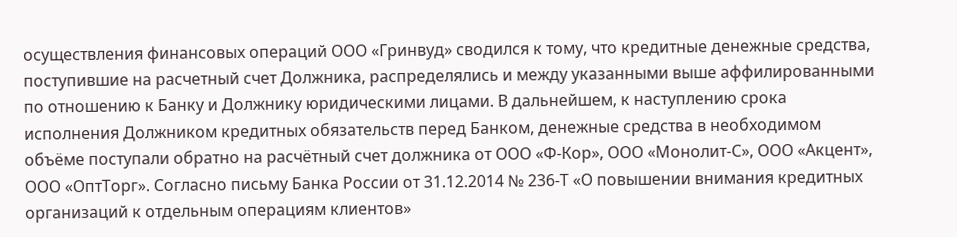осуществления финансовых операций ООО «Гринвуд» сводился к тому, что кредитные денежные средства, поступившие на расчетный счет Должника, распределялись и между указанными выше аффилированными по отношению к Банку и Должнику юридическими лицами. В дальнейшем, к наступлению срока исполнения Должником кредитных обязательств перед Банком, денежные средства в необходимом объёме поступали обратно на расчётный счет должника от ООО «Ф-Кор», ООО «Монолит-С», ООО «Акцент», ООО «ОптТорг». Согласно письму Банка России от 31.12.2014 № 236-Т «О повышении внимания кредитных организаций к отдельным операциям клиентов»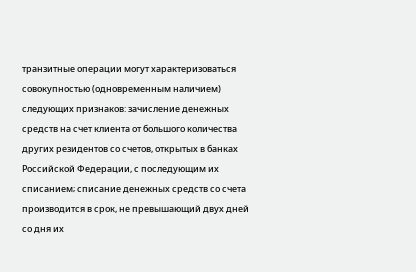транзитные операции могут характеризоваться совокупностью (одновременным наличием) следующих признаков: зачисление денежных средств на счет клиента от большого количества других резидентов со счетов, открытых в банках Российской Федерации, с последующим их списанием; списание денежных средств со счета производится в срок, не превышающий двух дней со дня их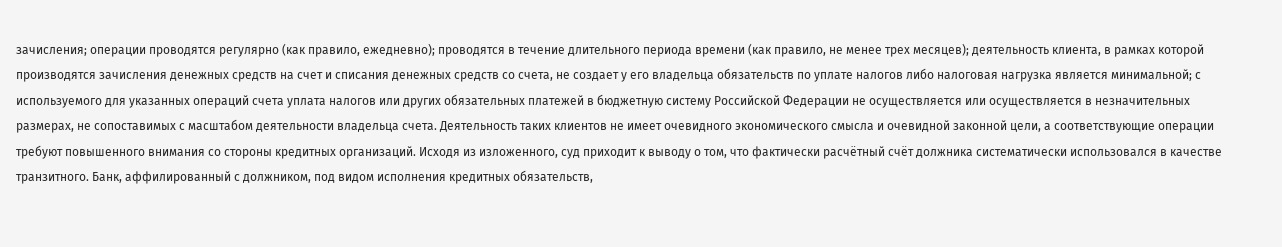зачисления; операции проводятся регулярно (как правило, ежедневно); проводятся в течение длительного периода времени (как правило, не менее трех месяцев); деятельность клиента, в рамках которой производятся зачисления денежных средств на счет и списания денежных средств со счета, не создает у его владельца обязательств по уплате налогов либо налоговая нагрузка является минимальной; с используемого для указанных операций счета уплата налогов или других обязательных платежей в бюджетную систему Российской Федерации не осуществляется или осуществляется в незначительных размерах, не сопоставимых с масштабом деятельности владельца счета. Деятельность таких клиентов не имеет очевидного экономического смысла и очевидной законной цели, а соответствующие операции требуют повышенного внимания со стороны кредитных организаций. Исходя из изложенного, суд приходит к выводу о том, что фактически расчётный счёт должника систематически использовался в качестве транзитного. Банк, аффилированный с должником, под видом исполнения кредитных обязательств,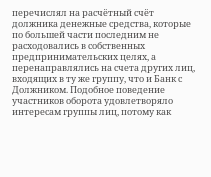перечислял на расчётный счёт должника денежные средства, которые по большей части последним не расходовались в собственных предпринимательских целях, а перенаправлялись на счета других лиц, входящих в ту же группу, что и Банк с Должником. Подобное поведение участников оборота удовлетворяло интересам группы лиц, потому как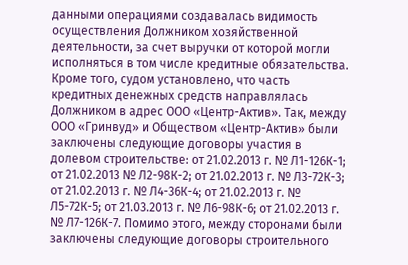данными операциями создавалась видимость осуществления Должником хозяйственной деятельности, за счет выручки от которой могли исполняться в том числе кредитные обязательства. Кроме того, судом установлено, что часть кредитных денежных средств направлялась Должником в адрес ООО «Центр-Актив». Так, между ООО «Гринвуд» и Обществом «Центр-Актив» были заключены следующие договоры участия в долевом строительстве: от 21.02.2013 г. № Л1-126К-1; от 21.02.2013 № Л2-98К-2; от 21.02.2013 г. № Л3-72К-3; от 21.02.2013 г. № Л4-36К-4; от 21.02.2013 г. № Л5-72К-5; от 21.03.2013 г. № Л6-98К-6; от 21.02.2013 г. № Л7-126К-7. Помимо этого, между сторонами были заключены следующие договоры строительного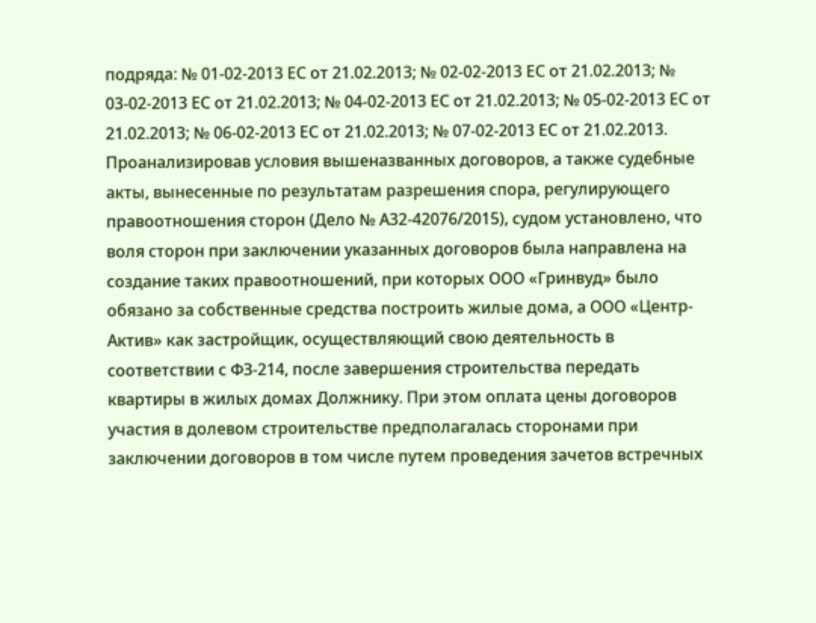подряда: № 01-02-2013 ЕС от 21.02.2013; № 02-02-2013 ЕС от 21.02.2013; № 03-02-2013 ЕС от 21.02.2013; № 04-02-2013 ЕС от 21.02.2013; № 05-02-2013 ЕС от 21.02.2013; № 06-02-2013 ЕС от 21.02.2013; № 07-02-2013 ЕС от 21.02.2013. Проанализировав условия вышеназванных договоров, а также судебные акты, вынесенные по результатам разрешения спора, регулирующего правоотношения сторон (Дело № А32-42076/2015), судом установлено, что воля сторон при заключении указанных договоров была направлена на создание таких правоотношений, при которых ООО «Гринвуд» было обязано за собственные средства построить жилые дома, а ООО «Центр-Актив» как застройщик, осуществляющий свою деятельность в соответствии с ФЗ-214, после завершения строительства передать квартиры в жилых домах Должнику. При этом оплата цены договоров участия в долевом строительстве предполагалась сторонами при заключении договоров в том числе путем проведения зачетов встречных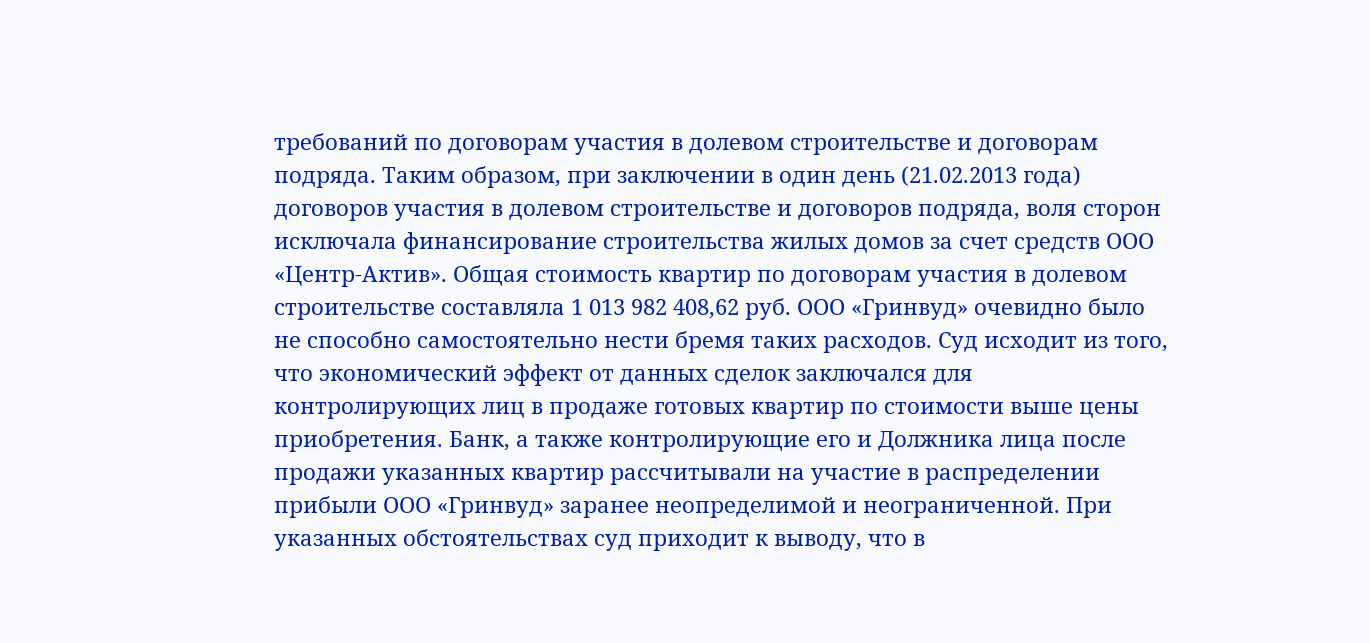требований по договорам участия в долевом строительстве и договорам подряда. Таким образом, при заключении в один день (21.02.2013 года) договоров участия в долевом строительстве и договоров подряда, воля сторон исключала финансирование строительства жилых домов за счет средств ООО «Центр-Актив». Общая стоимость квартир по договорам участия в долевом строительстве составляла 1 013 982 408,62 руб. ООО «Гринвуд» очевидно было не способно самостоятельно нести бремя таких расходов. Суд исходит из того, что экономический эффект от данных сделок заключался для контролирующих лиц в продаже готовых квартир по стоимости выше цены приобретения. Банк, а также контролирующие его и Должника лица после продажи указанных квартир рассчитывали на участие в распределении прибыли ООО «Гринвуд» заранее неопределимой и неограниченной. При указанных обстоятельствах суд приходит к выводу, что в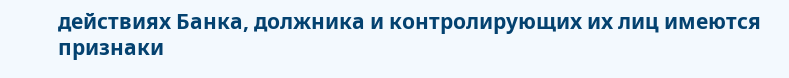действиях Банка, должника и контролирующих их лиц имеются признаки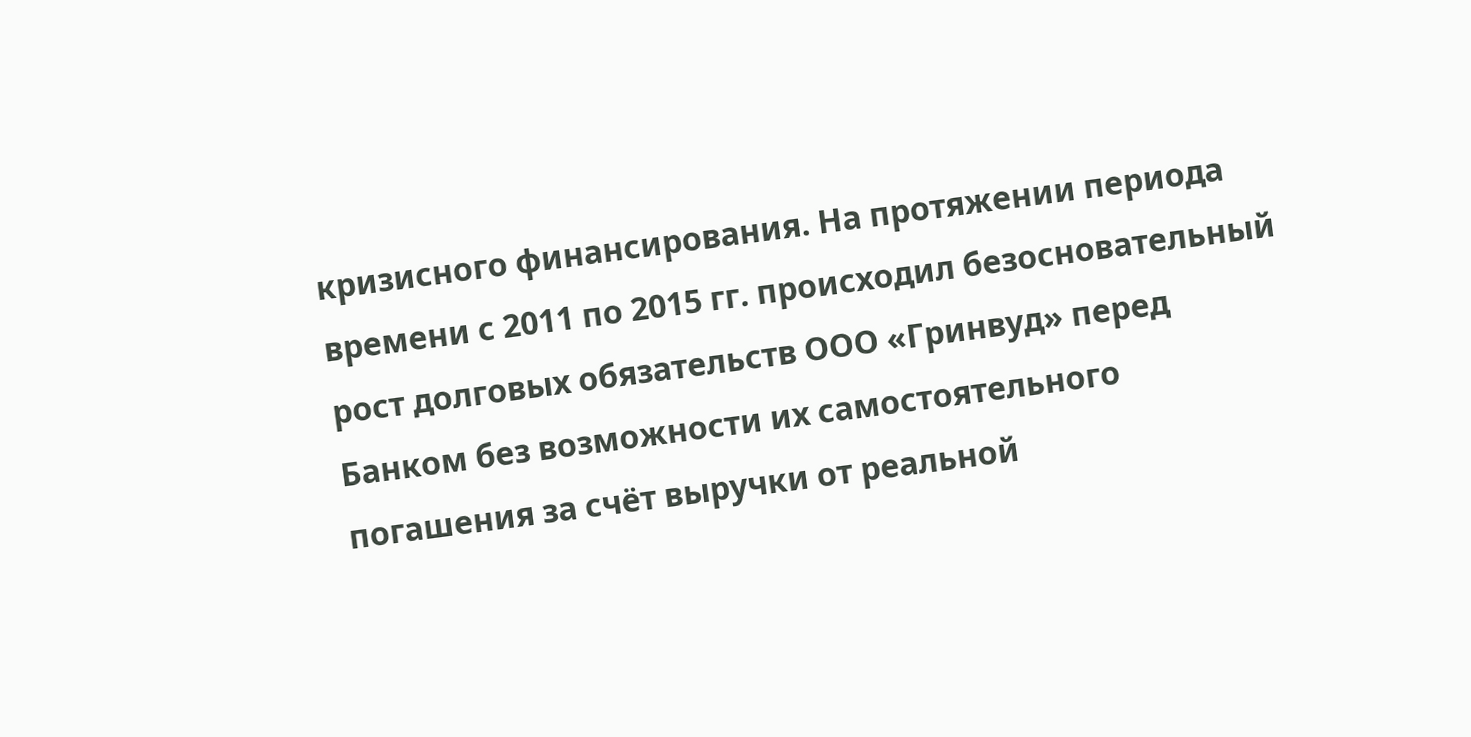кризисного финансирования. На протяжении периода времени с 2011 по 2015 гг. происходил безосновательный рост долговых обязательств ООО «Гринвуд» перед Банком без возможности их самостоятельного погашения за счёт выручки от реальной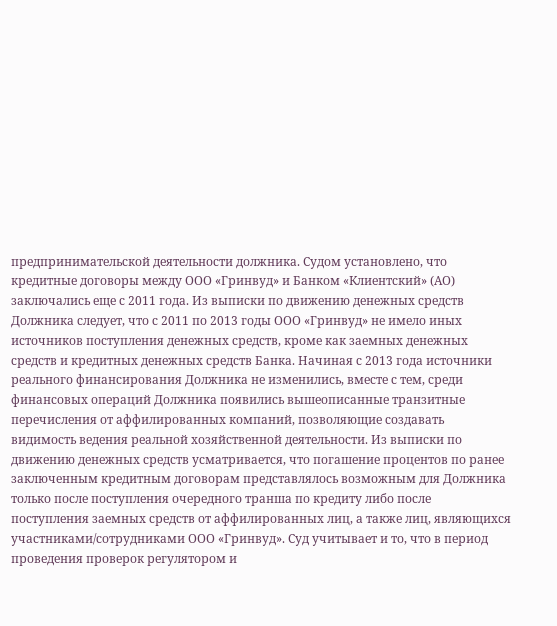предпринимательской деятельности должника. Судом установлено, что кредитные договоры между ООО «Гринвуд» и Банком «Клиентский» (АО) заключались еще с 2011 года. Из выписки по движению денежных средств Должника следует, что с 2011 по 2013 годы ООО «Гринвуд» не имело иных источников поступления денежных средств, кроме как заемных денежных средств и кредитных денежных средств Банка. Начиная с 2013 года источники реального финансирования Должника не изменились, вместе с тем, среди финансовых операций Должника появились вышеописанные транзитные перечисления от аффилированных компаний, позволяющие создавать видимость ведения реальной хозяйственной деятельности. Из выписки по движению денежных средств усматривается, что погашение процентов по ранее заключенным кредитным договорам представлялось возможным для Должника только после поступления очередного транша по кредиту либо после поступления заемных средств от аффилированных лиц, а также лиц, являющихся участниками/сотрудниками ООО «Гринвуд». Суд учитывает и то, что в период проведения проверок регулятором и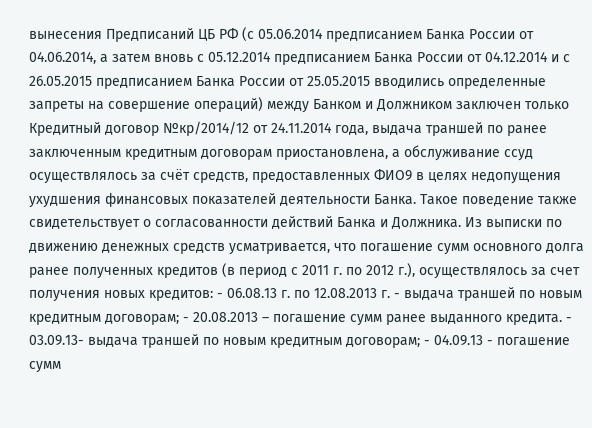вынесения Предписаний ЦБ РФ (с 05.06.2014 предписанием Банка России от 04.06.2014, а затем вновь с 05.12.2014 предписанием Банка России от 04.12.2014 и с 26.05.2015 предписанием Банка России от 25.05.2015 вводились определенные запреты на совершение операций) между Банком и Должником заключен только Кредитный договор №кр/2014/12 от 24.11.2014 года, выдача траншей по ранее заключенным кредитным договорам приостановлена, а обслуживание ссуд осуществлялось за счёт средств, предоставленных ФИО9 в целях недопущения ухудшения финансовых показателей деятельности Банка. Такое поведение также свидетельствует о согласованности действий Банка и Должника. Из выписки по движению денежных средств усматривается, что погашение сумм основного долга ранее полученных кредитов (в период с 2011 г. по 2012 г.), осуществлялось за счет получения новых кредитов: - 06.08.13 г. по 12.08.2013 г. - выдача траншей по новым кредитным договорам; - 20.08.2013 – погашение сумм ранее выданного кредита. - 03.09.13- выдача траншей по новым кредитным договорам; - 04.09.13 - погашение сумм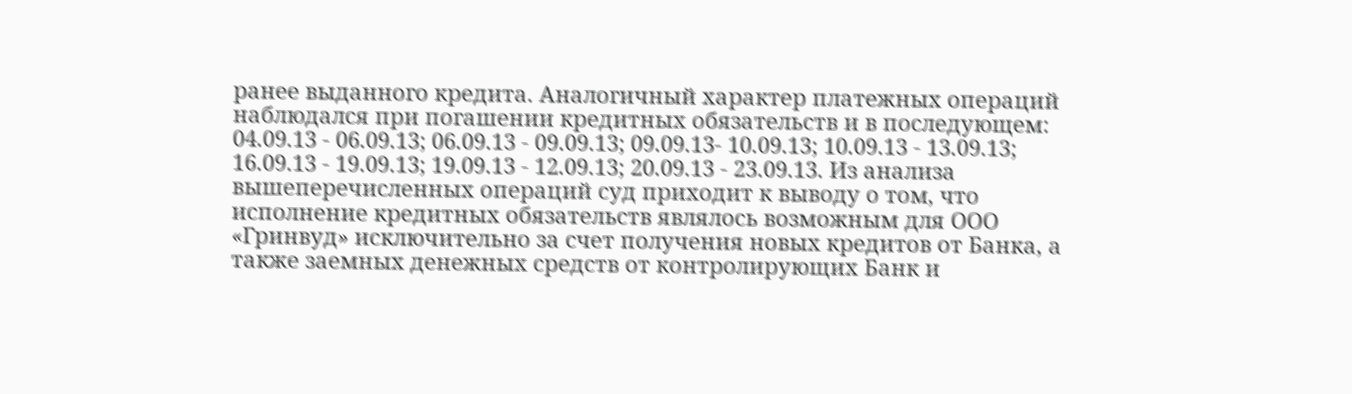ранее выданного кредита. Аналогичный характер платежных операций наблюдался при погашении кредитных обязательств и в последующем: 04.09.13 - 06.09.13; 06.09.13 - 09.09.13; 09.09.13- 10.09.13; 10.09.13 - 13.09.13; 16.09.13 - 19.09.13; 19.09.13 - 12.09.13; 20.09.13 - 23.09.13. Из анализа вышеперечисленных операций суд приходит к выводу о том, что исполнение кредитных обязательств являлось возможным для ООО «Гринвуд» исключительно за счет получения новых кредитов от Банка, а также заемных денежных средств от контролирующих Банк и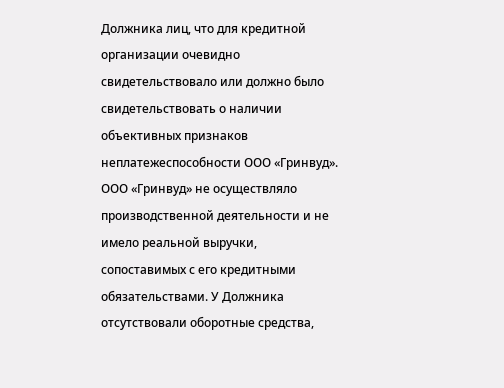Должника лиц, что для кредитной организации очевидно свидетельствовало или должно было свидетельствовать о наличии объективных признаков неплатежеспособности ООО «Гринвуд». ООО «Гринвуд» не осуществляло производственной деятельности и не имело реальной выручки, сопоставимых с его кредитными обязательствами. У Должника отсутствовали оборотные средства,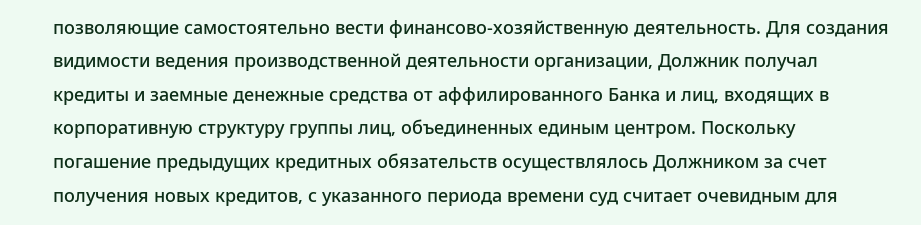позволяющие самостоятельно вести финансово-хозяйственную деятельность. Для создания видимости ведения производственной деятельности организации, Должник получал кредиты и заемные денежные средства от аффилированного Банка и лиц, входящих в корпоративную структуру группы лиц, объединенных единым центром. Поскольку погашение предыдущих кредитных обязательств осуществлялось Должником за счет получения новых кредитов, с указанного периода времени суд считает очевидным для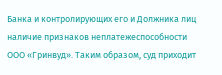Банка и контролирующих его и Должника лиц наличие признаков неплатежеспособности ООО «Гринвуд». Таким образом, суд приходит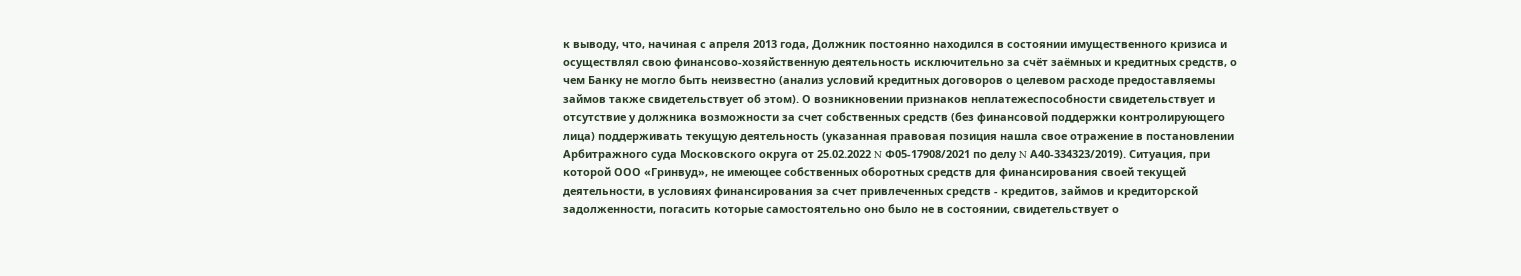к выводу, что, начиная с апреля 2013 года, Должник постоянно находился в состоянии имущественного кризиса и осуществлял свою финансово-хозяйственную деятельность исключительно за счёт заёмных и кредитных средств, о чем Банку не могло быть неизвестно (анализ условий кредитных договоров о целевом расходе предоставляемы займов также свидетельствует об этом). О возникновении признаков неплатежеспособности свидетельствует и отсутствие у должника возможности за счет собственных средств (без финансовой поддержки контролирующего лица) поддерживать текущую деятельность (указанная правовая позиция нашла свое отражение в постановлении Арбитражного суда Московского округа от 25.02.2022 N Ф05-17908/2021 по делу N А40-334323/2019). Ситуация, при которой ООО «Гринвуд», не имеющее собственных оборотных средств для финансирования своей текущей деятельности, в условиях финансирования за счет привлеченных средств - кредитов, займов и кредиторской задолженности, погасить которые самостоятельно оно было не в состоянии, свидетельствует о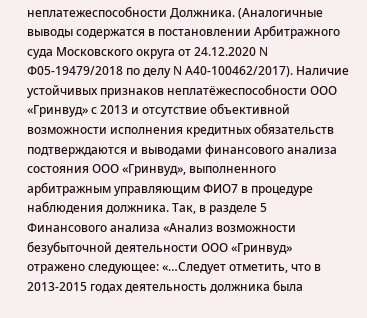неплатежеспособности Должника. (Аналогичные выводы содержатся в постановлении Арбитражного суда Московского округа от 24.12.2020 N Ф05-19479/2018 по делу N А40-100462/2017). Наличие устойчивых признаков неплатёжеспособности ООО «Гринвуд» с 2013 и отсутствие объективной возможности исполнения кредитных обязательств подтверждаются и выводами финансового анализа состояния ООО «Гринвуд», выполненного арбитражным управляющим ФИО7 в процедуре наблюдения должника. Так, в разделе 5 Финансового анализа «Анализ возможности безубыточной деятельности ООО «Гринвуд» отражено следующее: «…Следует отметить, что в 2013-2015 годах деятельность должника была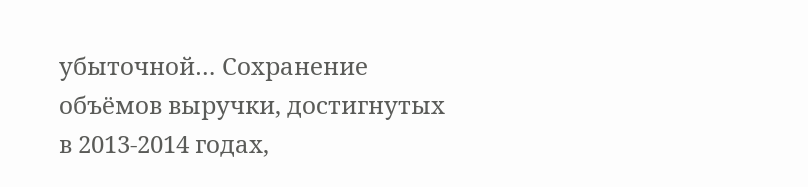убыточной… Сохранение объёмов выручки, достигнутых в 2013-2014 годах,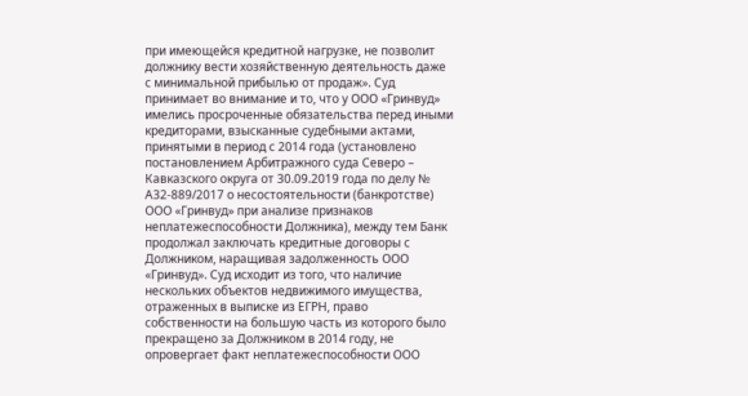при имеющейся кредитной нагрузке, не позволит должнику вести хозяйственную деятельность даже с минимальной прибылью от продаж». Суд принимает во внимание и то, что у ООО «Гринвуд» имелись просроченные обязательства перед иными кредиторами, взысканные судебными актами, принятыми в период с 2014 года (установлено постановлением Арбитражного суда Северо – Кавказского округа от 30.09.2019 года по делу № А32-889/2017 о несостоятельности (банкротстве) ООО «Гринвуд» при анализе признаков неплатежеспособности Должника), между тем Банк продолжал заключать кредитные договоры с Должником, наращивая задолженность ООО «Гринвуд». Суд исходит из того, что наличие нескольких объектов недвижимого имущества, отраженных в выписке из ЕГРН, право собственности на большую часть из которого было прекращено за Должником в 2014 году, не опровергает факт неплатежеспособности ООО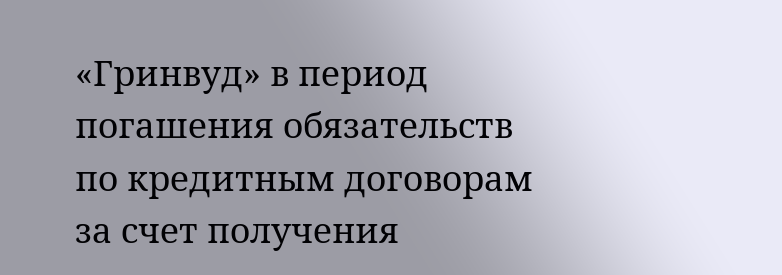«Гринвуд» в период погашения обязательств по кредитным договорам за счет получения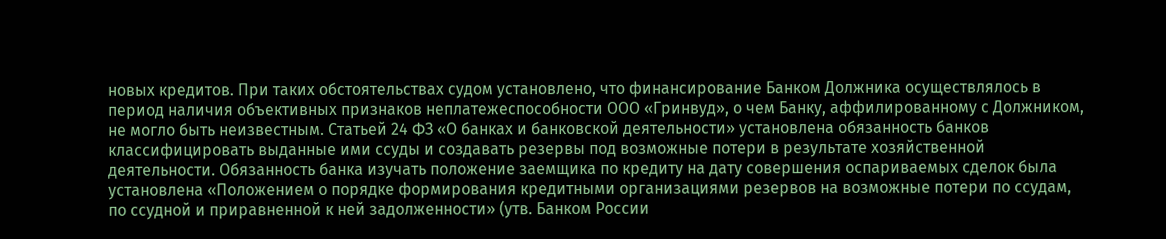новых кредитов. При таких обстоятельствах судом установлено, что финансирование Банком Должника осуществлялось в период наличия объективных признаков неплатежеспособности ООО «Гринвуд», о чем Банку, аффилированному с Должником, не могло быть неизвестным. Статьей 24 ФЗ «О банках и банковской деятельности» установлена обязанность банков классифицировать выданные ими ссуды и создавать резервы под возможные потери в результате хозяйственной деятельности. Обязанность банка изучать положение заемщика по кредиту на дату совершения оспариваемых сделок была установлена «Положением о порядке формирования кредитными организациями резервов на возможные потери по ссудам, по ссудной и приравненной к ней задолженности» (утв. Банком России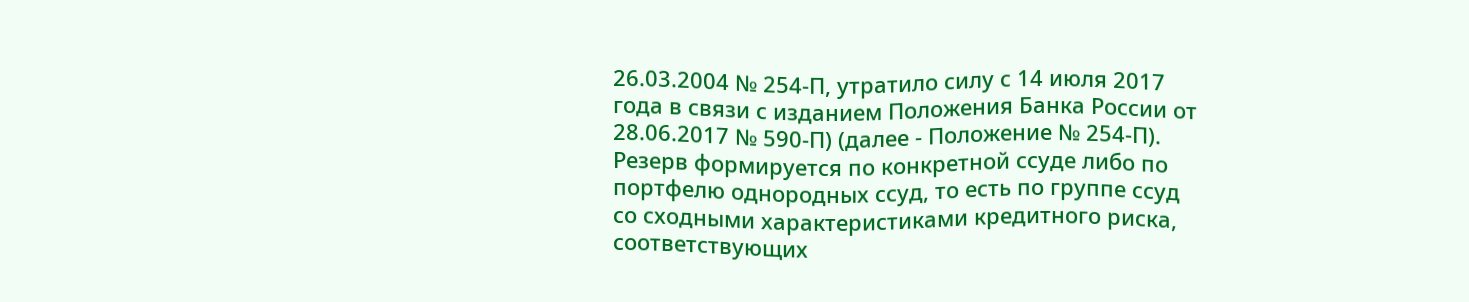26.03.2004 № 254-П, утратило силу с 14 июля 2017 года в связи с изданием Положения Банка России от 28.06.2017 № 590-П) (далее - Положение № 254-П). Резерв формируется по конкретной ссуде либо по портфелю однородных ссуд, то есть по группе ссуд со сходными характеристиками кредитного риска, соответствующих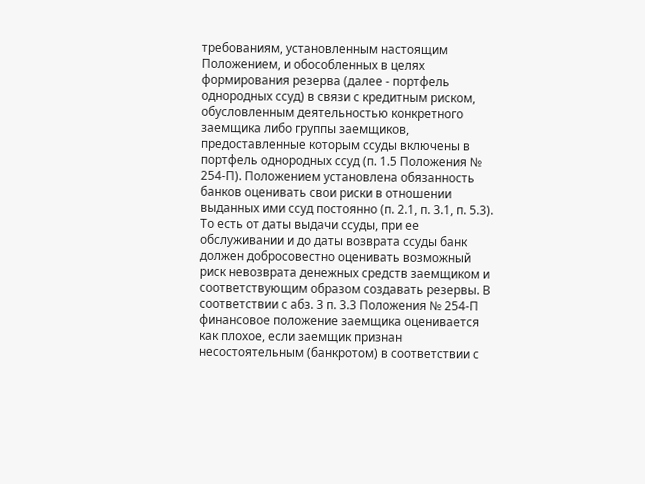требованиям, установленным настоящим Положением, и обособленных в целях формирования резерва (далее - портфель однородных ссуд) в связи с кредитным риском, обусловленным деятельностью конкретного заемщика либо группы заемщиков, предоставленные которым ссуды включены в портфель однородных ссуд (п. 1.5 Положения № 254-П). Положением установлена обязанность банков оценивать свои риски в отношении выданных ими ссуд постоянно (п. 2.1, п. 3.1, п. 5.3). То есть от даты выдачи ссуды, при ее обслуживании и до даты возврата ссуды банк должен добросовестно оценивать возможный риск невозврата денежных средств заемщиком и соответствующим образом создавать резервы. В соответствии с абз. 3 п. 3.3 Положения № 254-П финансовое положение заемщика оценивается как плохое, если заемщик признан несостоятельным (банкротом) в соответствии с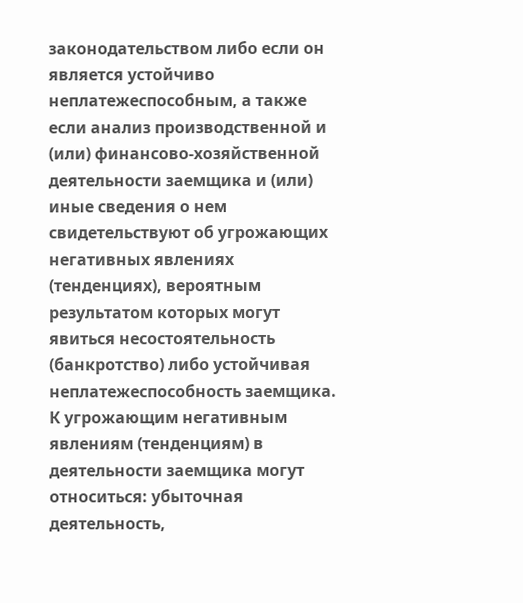законодательством либо если он является устойчиво неплатежеспособным, а также если анализ производственной и (или) финансово-хозяйственной деятельности заемщика и (или) иные сведения о нем свидетельствуют об угрожающих негативных явлениях (тенденциях), вероятным результатом которых могут явиться несостоятельность (банкротство) либо устойчивая неплатежеспособность заемщика. К угрожающим негативным явлениям (тенденциям) в деятельности заемщика могут относиться: убыточная деятельность,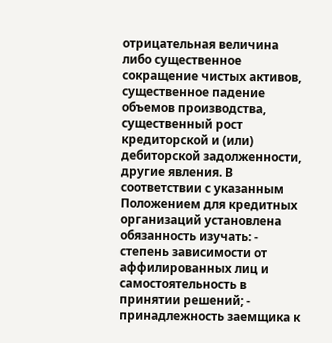отрицательная величина либо существенное сокращение чистых активов, существенное падение объемов производства, существенный рост кредиторской и (или) дебиторской задолженности, другие явления. В соответствии с указанным Положением для кредитных организаций установлена обязанность изучать: - степень зависимости от аффилированных лиц и самостоятельность в принятии решений; - принадлежность заемщика к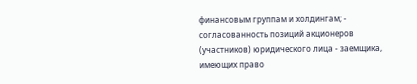финансовым группам и холдингам; - согласованность позиций акционеров (участников) юридического лица - заемщика, имеющих право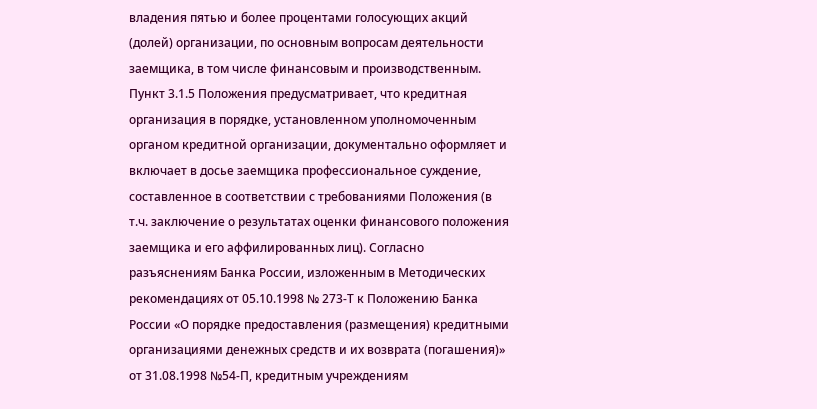владения пятью и более процентами голосующих акций (долей) организации, по основным вопросам деятельности заемщика, в том числе финансовым и производственным. Пункт 3.1.5 Положения предусматривает, что кредитная организация в порядке, установленном уполномоченным органом кредитной организации, документально оформляет и включает в досье заемщика профессиональное суждение, составленное в соответствии с требованиями Положения (в т.ч. заключение о результатах оценки финансового положения заемщика и его аффилированных лиц). Согласно разъяснениям Банка России, изложенным в Методических рекомендациях от 05.10.1998 № 273-Т к Положению Банка России «О порядке предоставления (размещения) кредитными организациями денежных средств и их возврата (погашения)» от 31.08.1998 №54-П, кредитным учреждениям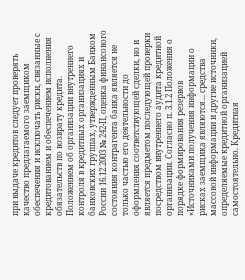при выдаче кредитов следует проверять качество предлагаемого заемщиком обеспечения и исключать риски, связанные с кредитованием и обеспечением исполнения обязательств по возврату кредита. Положением об организации внутреннего контроля в кредитных организациях и банковских группах, утвержденным Банком России 16.12.2003 № 242-П, оценка финансового состояния контрагента банка является не только частью его деятельности до оформления соответствующей сделки, но и является предметом последующей проверки посредством внутреннего аудита кредитной организации. Согласно п. 3.1.2 Положения о порядке формирования резервов «Источниками получения информации о рисках заемщика являются... средства массовой информации и другие источники, определяемые кредитной организацией самостоятельно. Кредитная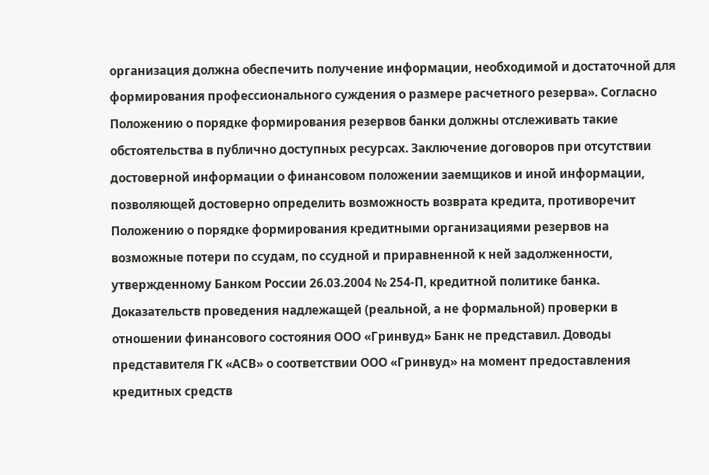организация должна обеспечить получение информации, необходимой и достаточной для формирования профессионального суждения о размере расчетного резерва». Согласно Положению о порядке формирования резервов банки должны отслеживать такие обстоятельства в публично доступных ресурсах. Заключение договоров при отсутствии достоверной информации о финансовом положении заемщиков и иной информации, позволяющей достоверно определить возможность возврата кредита, противоречит Положению о порядке формирования кредитными организациями резервов на возможные потери по ссудам, по ссудной и приравненной к ней задолженности, утвержденному Банком России 26.03.2004 № 254-П, кредитной политике банка. Доказательств проведения надлежащей (реальной, а не формальной) проверки в отношении финансового состояния ООО «Гринвуд» Банк не представил. Доводы представителя ГК «АСВ» о соответствии ООО «Гринвуд» на момент предоставления кредитных средств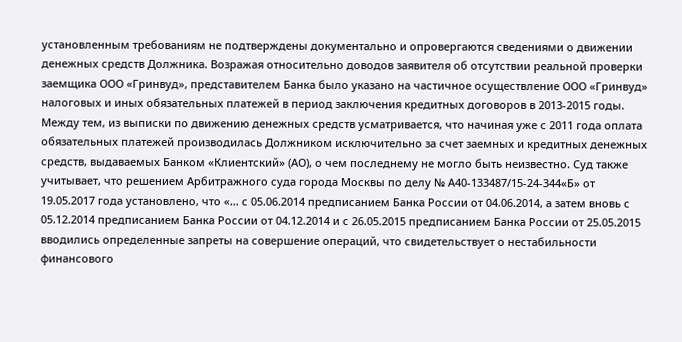установленным требованиям не подтверждены документально и опровергаются сведениями о движении денежных средств Должника. Возражая относительно доводов заявителя об отсутствии реальной проверки заемщика ООО «Гринвуд», представителем Банка было указано на частичное осуществление ООО «Гринвуд» налоговых и иных обязательных платежей в период заключения кредитных договоров в 2013-2015 годы. Между тем, из выписки по движению денежных средств усматривается, что начиная уже с 2011 года оплата обязательных платежей производилась Должником исключительно за счет заемных и кредитных денежных средств, выдаваемых Банком «Клиентский» (АО), о чем последнему не могло быть неизвестно. Суд также учитывает, что решением Арбитражного суда города Москвы по делу № А40-133487/15-24-344«Б» от 19.05.2017 года установлено, что «… с 05.06.2014 предписанием Банка России от 04.06.2014, а затем вновь с 05.12.2014 предписанием Банка России от 04.12.2014 и с 26.05.2015 предписанием Банка России от 25.05.2015 вводились определенные запреты на совершение операций, что свидетельствует о нестабильности финансового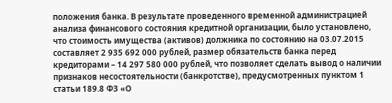положения банка. В результате проведенного временной администрацией анализа финансового состояния кредитной организации, было установлено, что стоимость имущества (активов) должника по состоянию на 03.07.2015 составляет 2 935 692 000 рублей, размер обязательств банка перед кредиторами – 14 297 580 000 рублей, что позволяет сделать вывод о наличии признаков несостоятельности (банкротстве), предусмотренных пунктом 1 статьи 189.8 ФЗ «О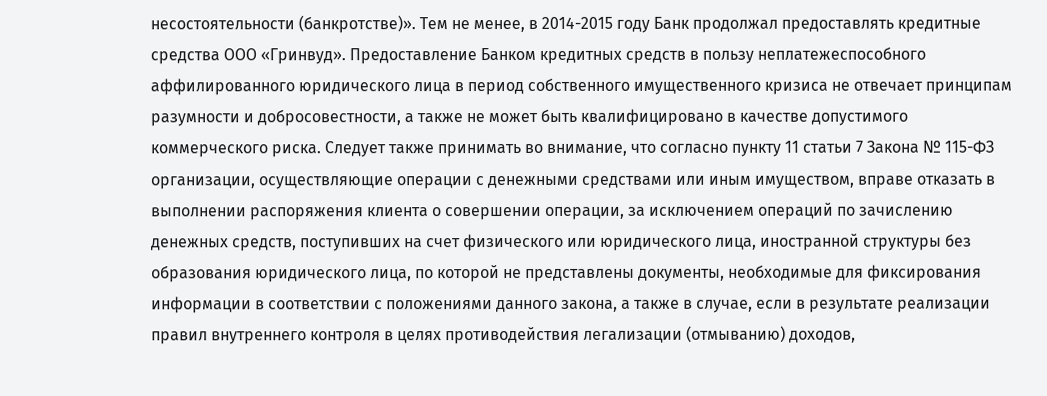несостоятельности (банкротстве)». Тем не менее, в 2014-2015 году Банк продолжал предоставлять кредитные средства ООО «Гринвуд». Предоставление Банком кредитных средств в пользу неплатежеспособного аффилированного юридического лица в период собственного имущественного кризиса не отвечает принципам разумности и добросовестности, а также не может быть квалифицировано в качестве допустимого коммерческого риска. Следует также принимать во внимание, что согласно пункту 11 статьи 7 Закона № 115-ФЗ организации, осуществляющие операции с денежными средствами или иным имуществом, вправе отказать в выполнении распоряжения клиента о совершении операции, за исключением операций по зачислению денежных средств, поступивших на счет физического или юридического лица, иностранной структуры без образования юридического лица, по которой не представлены документы, необходимые для фиксирования информации в соответствии с положениями данного закона, а также в случае, если в результате реализации правил внутреннего контроля в целях противодействия легализации (отмыванию) доходов,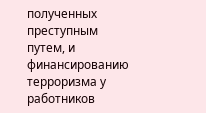полученных преступным путем, и финансированию терроризма у работников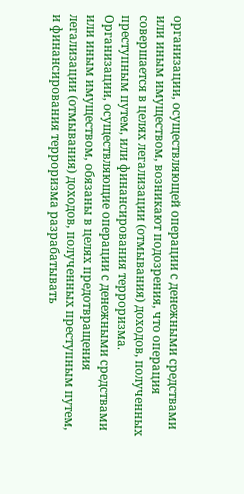организации, осуществляющей операции с денежными средствами или иным имуществом, возникают подозрения, что операция совершается в целях легализации (отмывания) доходов, полученных преступным путем, или финансирования терроризма. Организации, осуществляющие операции с денежными средствами или иным имуществом, обязаны в целях предотвращения легализации (отмывания) доходов, полученных преступным путем, и финансирования терроризма разрабатывать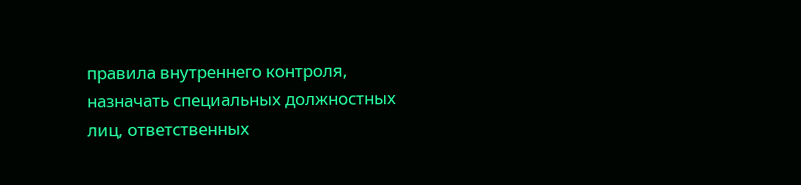правила внутреннего контроля, назначать специальных должностных лиц, ответственных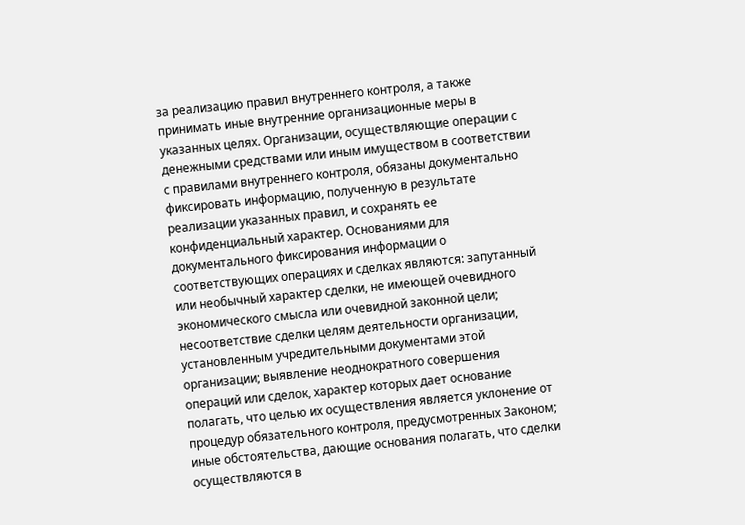за реализацию правил внутреннего контроля, а также принимать иные внутренние организационные меры в указанных целях. Организации, осуществляющие операции с денежными средствами или иным имуществом в соответствии с правилами внутреннего контроля, обязаны документально фиксировать информацию, полученную в результате реализации указанных правил, и сохранять ее конфиденциальный характер. Основаниями для документального фиксирования информации о соответствующих операциях и сделках являются: запутанный или необычный характер сделки, не имеющей очевидного экономического смысла или очевидной законной цели; несоответствие сделки целям деятельности организации, установленным учредительными документами этой организации; выявление неоднократного совершения операций или сделок, характер которых дает основание полагать, что целью их осуществления является уклонение от процедур обязательного контроля, предусмотренных Законом; иные обстоятельства, дающие основания полагать, что сделки осуществляются в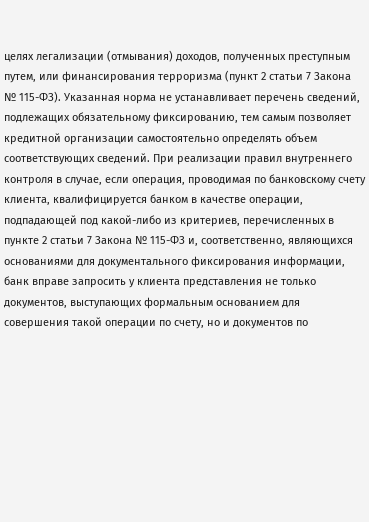целях легализации (отмывания) доходов, полученных преступным путем, или финансирования терроризма (пункт 2 статьи 7 Закона № 115-ФЗ). Указанная норма не устанавливает перечень сведений, подлежащих обязательному фиксированию, тем самым позволяет кредитной организации самостоятельно определять объем соответствующих сведений. При реализации правил внутреннего контроля в случае, если операция, проводимая по банковскому счету клиента, квалифицируется банком в качестве операции, подпадающей под какой-либо из критериев, перечисленных в пункте 2 статьи 7 Закона № 115-ФЗ и, соответственно, являющихся основаниями для документального фиксирования информации, банк вправе запросить у клиента представления не только документов, выступающих формальным основанием для совершения такой операции по счету, но и документов по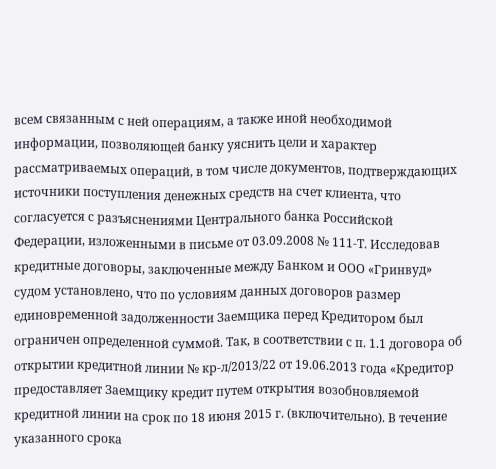всем связанным с ней операциям, а также иной необходимой информации, позволяющей банку уяснить цели и характер рассматриваемых операций, в том числе документов, подтверждающих источники поступления денежных средств на счет клиента, что согласуется с разъяснениями Центрального банка Российской Федерации, изложенными в письме от 03.09.2008 № 111-Т. Исследовав кредитные договоры, заключенные между Банком и ООО «Гринвуд» судом установлено, что по условиям данных договоров размер единовременной задолженности Заемщика перед Кредитором был ограничен определенной суммой. Так, в соответствии с п. 1.1 договора об открытии кредитной линии № кр-л/2013/22 от 19.06.2013 года «Кредитор предоставляет Заемщику кредит путем открытия возобновляемой кредитной линии на срок по 18 июня 2015 г. (включительно). В течение указанного срока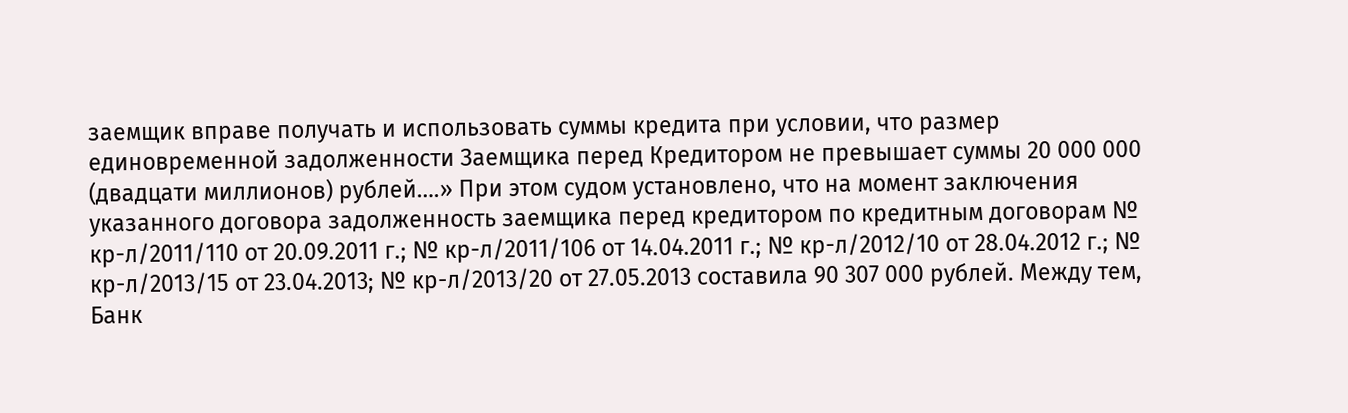заемщик вправе получать и использовать суммы кредита при условии, что размер единовременной задолженности Заемщика перед Кредитором не превышает суммы 20 000 000 (двадцати миллионов) рублей….» При этом судом установлено, что на момент заключения указанного договора задолженность заемщика перед кредитором по кредитным договорам № кр-л/2011/110 от 20.09.2011 г.; № кр-л/2011/106 от 14.04.2011 г.; № кр-л/2012/10 от 28.04.2012 г.; № кр-л/2013/15 от 23.04.2013; № кр-л/2013/20 от 27.05.2013 составила 90 307 000 рублей. Между тем, Банк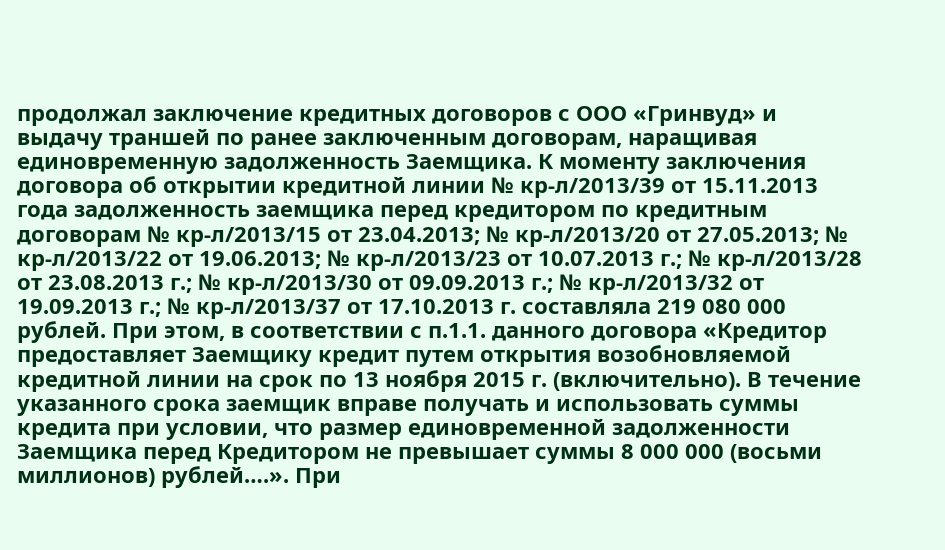продолжал заключение кредитных договоров с ООО «Гринвуд» и выдачу траншей по ранее заключенным договорам, наращивая единовременную задолженность Заемщика. К моменту заключения договора об открытии кредитной линии № кр-л/2013/39 от 15.11.2013 года задолженность заемщика перед кредитором по кредитным договорам № кр-л/2013/15 от 23.04.2013; № кр-л/2013/20 от 27.05.2013; № кр-л/2013/22 от 19.06.2013; № кр-л/2013/23 от 10.07.2013 г.; № кр-л/2013/28 от 23.08.2013 г.; № кр-л/2013/30 от 09.09.2013 г.; № кр-л/2013/32 от 19.09.2013 г.; № кр-л/2013/37 от 17.10.2013 г. составляла 219 080 000 рублей. При этом, в соответствии с п.1.1. данного договора «Кредитор предоставляет Заемщику кредит путем открытия возобновляемой кредитной линии на срок по 13 ноября 2015 г. (включительно). В течение указанного срока заемщик вправе получать и использовать суммы кредита при условии, что размер единовременной задолженности Заемщика перед Кредитором не превышает суммы 8 000 000 (восьми миллионов) рублей….». При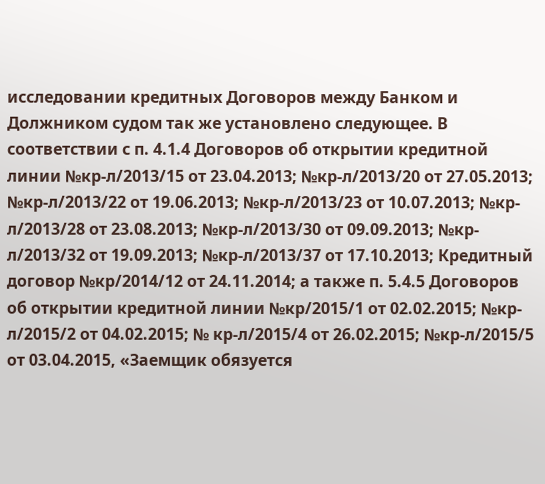исследовании кредитных Договоров между Банком и Должником судом так же установлено следующее. В соответствии с п. 4.1.4 Договоров об открытии кредитной линии №кр-л/2013/15 от 23.04.2013; №кр-л/2013/20 от 27.05.2013; №кр-л/2013/22 от 19.06.2013; №кр-л/2013/23 от 10.07.2013; №кр-л/2013/28 от 23.08.2013; №кр-л/2013/30 от 09.09.2013; №кр-л/2013/32 от 19.09.2013; №кр-л/2013/37 от 17.10.2013; Кредитный договор №кр/2014/12 от 24.11.2014; а также п. 5.4.5 Договоров об открытии кредитной линии №кр/2015/1 от 02.02.2015; №кр-л/2015/2 от 04.02.2015; № кр-л/2015/4 от 26.02.2015; №кр-л/2015/5 от 03.04.2015, «Заемщик обязуется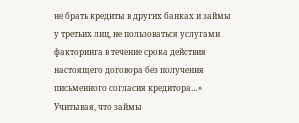не брать кредиты в других банках и займы у третьих лиц, не пользоваться услугами факторинга в течение срока действия настоящего договора без получения письменного согласия кредитора…» Учитывая, что займы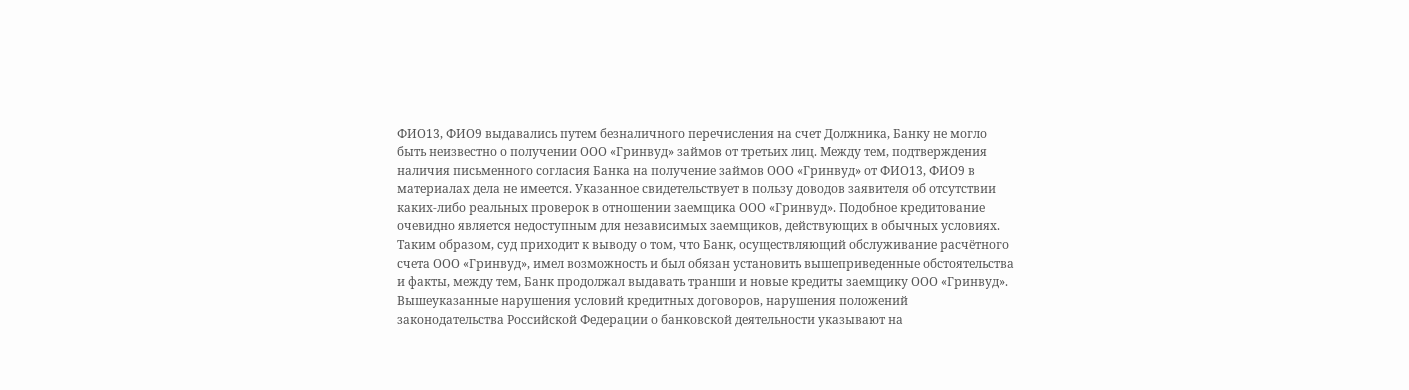ФИО13, ФИО9 выдавались путем безналичного перечисления на счет Должника, Банку не могло быть неизвестно о получении ООО «Гринвуд» займов от третьих лиц. Между тем, подтверждения наличия письменного согласия Банка на получение займов ООО «Гринвуд» от ФИО13, ФИО9 в материалах дела не имеется. Указанное свидетельствует в пользу доводов заявителя об отсутствии каких-либо реальных проверок в отношении заемщика ООО «Гринвуд». Подобное кредитование очевидно является недоступным для независимых заемщиков, действующих в обычных условиях. Таким образом, суд приходит к выводу о том, что Банк, осуществляющий обслуживание расчётного счета ООО «Гринвуд», имел возможность и был обязан установить вышеприведенные обстоятельства и факты, между тем, Банк продолжал выдавать транши и новые кредиты заемщику ООО «Гринвуд». Вышеуказанные нарушения условий кредитных договоров, нарушения положений законодательства Российской Федерации о банковской деятельности указывают на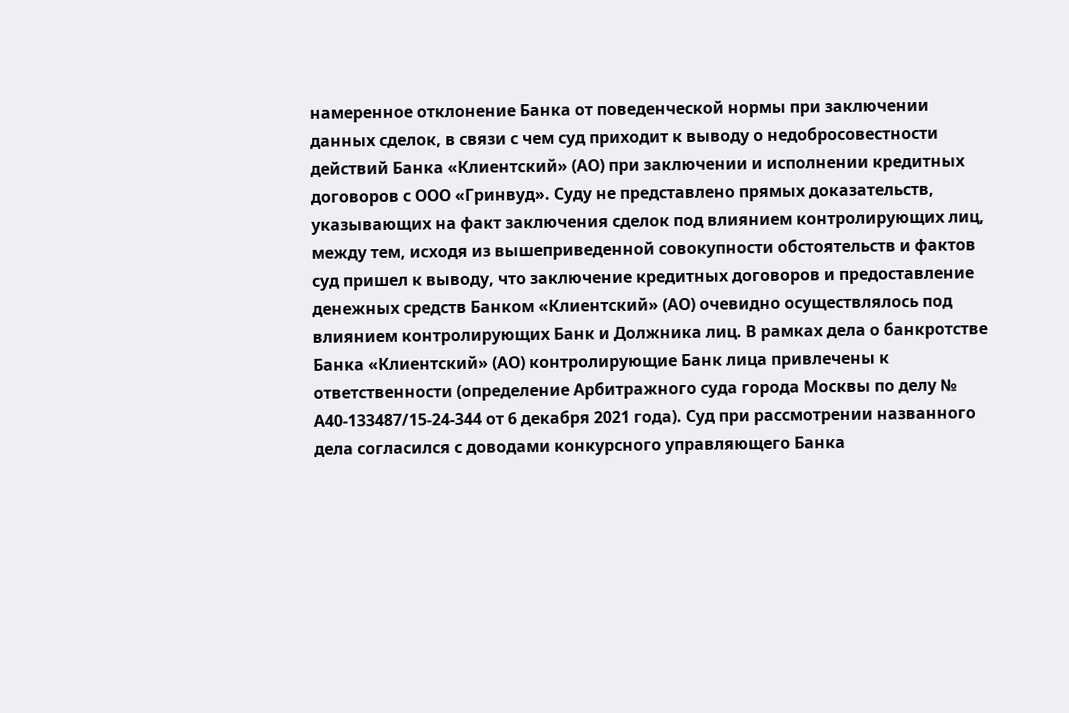намеренное отклонение Банка от поведенческой нормы при заключении данных сделок, в связи с чем суд приходит к выводу о недобросовестности действий Банка «Клиентский» (АО) при заключении и исполнении кредитных договоров с ООО «Гринвуд». Суду не представлено прямых доказательств, указывающих на факт заключения сделок под влиянием контролирующих лиц, между тем, исходя из вышеприведенной совокупности обстоятельств и фактов суд пришел к выводу, что заключение кредитных договоров и предоставление денежных средств Банком «Клиентский» (АО) очевидно осуществлялось под влиянием контролирующих Банк и Должника лиц. В рамках дела о банкротстве Банка «Клиентский» (АО) контролирующие Банк лица привлечены к ответственности (определение Арбитражного суда города Москвы по делу № А40-133487/15-24-344 от 6 декабря 2021 года). Суд при рассмотрении названного дела согласился с доводами конкурсного управляющего Банка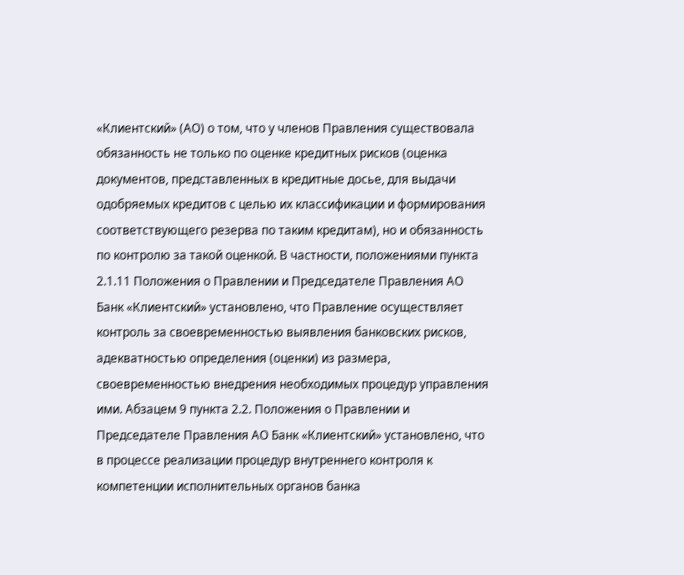«Клиентский» (АО) о том, что у членов Правления существовала обязанность не только по оценке кредитных рисков (оценка документов, представленных в кредитные досье, для выдачи одобряемых кредитов с целью их классификации и формирования соответствующего резерва по таким кредитам), но и обязанность по контролю за такой оценкой. В частности, положениями пункта 2.1.11 Положения о Правлении и Председателе Правления АО Банк «Клиентский» установлено, что Правление осуществляет контроль за своевременностью выявления банковских рисков, адекватностью определения (оценки) из размера, своевременностью внедрения необходимых процедур управления ими. Абзацем 9 пункта 2.2. Положения о Правлении и Председателе Правления АО Банк «Клиентский» установлено, что в процессе реализации процедур внутреннего контроля к компетенции исполнительных органов банка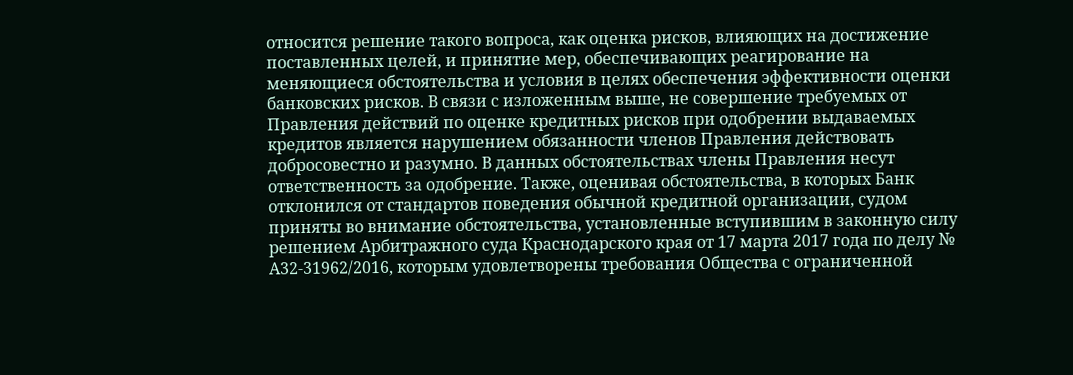относится решение такого вопроса, как оценка рисков, влияющих на достижение поставленных целей, и принятие мер, обеспечивающих реагирование на меняющиеся обстоятельства и условия в целях обеспечения эффективности оценки банковских рисков. В связи с изложенным выше, не совершение требуемых от Правления действий по оценке кредитных рисков при одобрении выдаваемых кредитов является нарушением обязанности членов Правления действовать добросовестно и разумно. В данных обстоятельствах члены Правления несут ответственность за одобрение. Также, оценивая обстоятельства, в которых Банк отклонился от стандартов поведения обычной кредитной организации, судом приняты во внимание обстоятельства, установленные вступившим в законную силу решением Арбитражного суда Краснодарского края от 17 марта 2017 года по делу № А32-31962/2016, которым удовлетворены требования Общества с ограниченной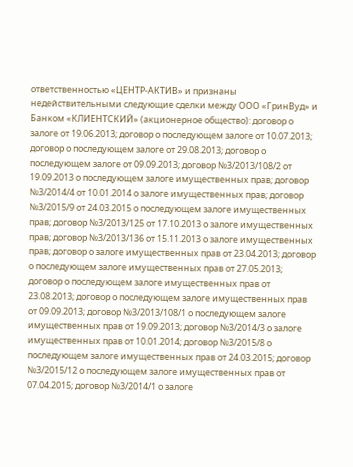ответственностью «ЦЕНТР-АКТИВ» и признаны недействительными следующие сделки между ООО «ГринВуд» и Банком «КЛИЕНТСКИЙ» (акционерное общество): договор о залоге от 19.06.2013; договор о последующем залоге от 10.07.2013; договор о последующем залоге от 29.08.2013; договор о последующем залоге от 09.09.2013; договор №3/2013/108/2 от 19.09.2013 о последующем залоге имущественных прав; договор №3/2014/4 от 10.01.2014 о залоге имущественных прав; договор №3/2015/9 от 24.03.2015 о последующем залоге имущественных прав; договор №3/2013/125 от 17.10.2013 о залоге имущественных прав; договор №3/2013/136 от 15.11.2013 о залоге имущественных прав; договор о залоге имущественных прав от 23.04.2013; договор о последующем залоге имущественных прав от 27.05.2013; договор о последующем залоге имущественных прав от 23.08.2013; договор о последующем залоге имущественных прав от 09.09.2013; договор №3/2013/108/1 о последующем залоге имущественных прав от 19.09.2013; договор №3/2014/3 о залоге имущественных прав от 10.01.2014; договор №3/2015/8 о последующем залоге имущественных прав от 24.03.2015; договор №3/2015/12 о последующем залоге имущественных прав от 07.04.2015; договор №3/2014/1 о залоге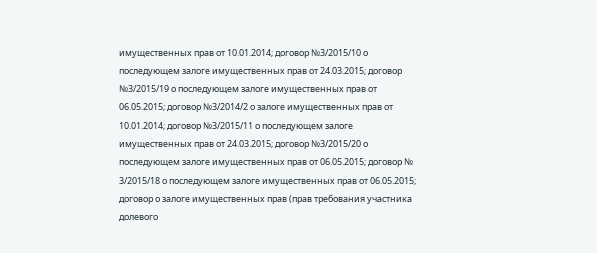имущественных прав от 10.01.2014; договор №3/2015/10 о последующем залоге имущественных прав от 24.03.2015; договор №3/2015/19 о последующем залоге имущественных прав от 06.05.2015; договор №3/2014/2 о залоге имущественных прав от 10.01.2014; договор №3/2015/11 о последующем залоге имущественных прав от 24.03.2015; договор №3/2015/20 о последующем залоге имущественных прав от 06.05.2015; договор № 3/2015/18 о последующем залоге имущественных прав от 06.05.2015; договор о залоге имущественных прав (прав требования участника долевого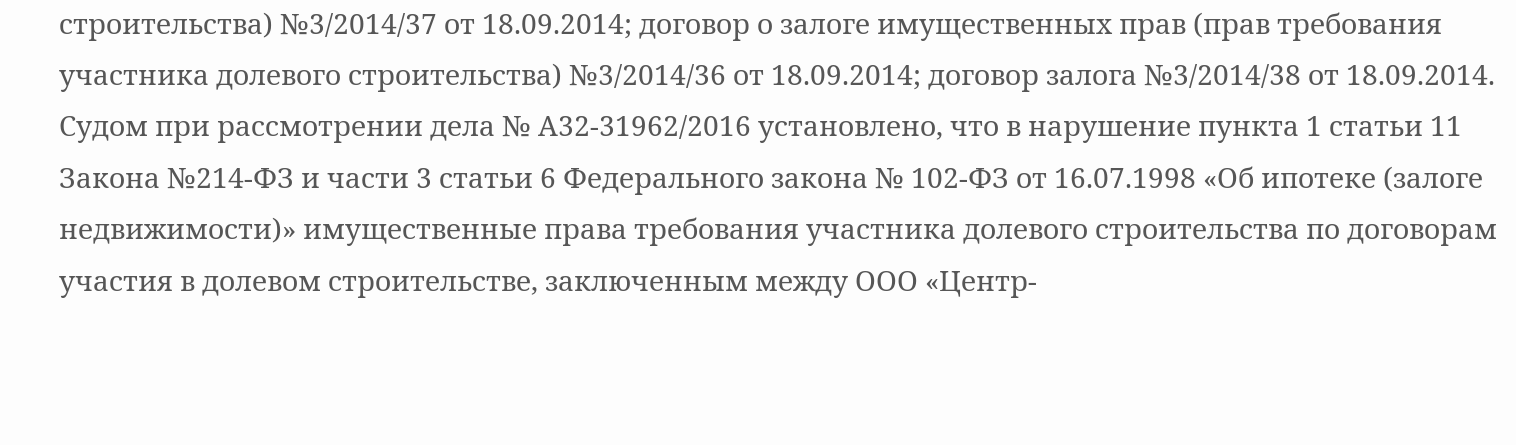строительства) №3/2014/37 от 18.09.2014; договор о залоге имущественных прав (прав требования участника долевого строительства) №3/2014/36 от 18.09.2014; договор залога №3/2014/38 от 18.09.2014. Судом при рассмотрении дела № А32-31962/2016 установлено, что в нарушение пункта 1 статьи 11 Закона №214-ФЗ и части 3 статьи 6 Федерального закона № 102-ФЗ от 16.07.1998 «Об ипотеке (залоге недвижимости)» имущественные права требования участника долевого строительства по договорам участия в долевом строительстве, заключенным между ООО «Центр-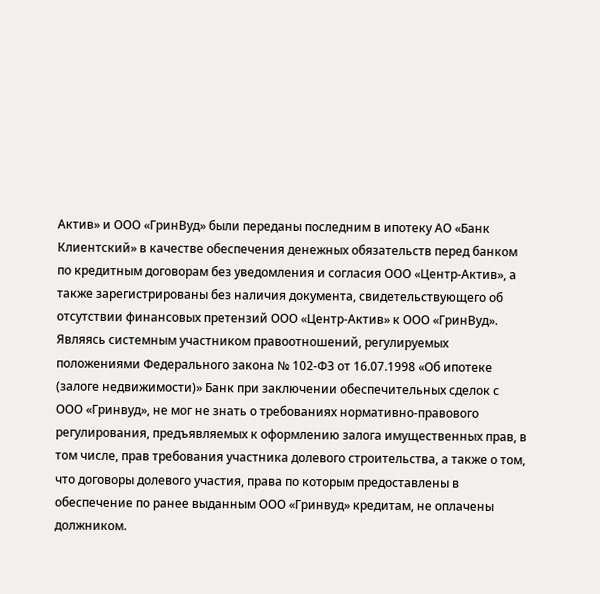Актив» и ООО «ГринВуд» были переданы последним в ипотеку АО «Банк Клиентский» в качестве обеспечения денежных обязательств перед банком по кредитным договорам без уведомления и согласия ООО «Центр-Актив», а также зарегистрированы без наличия документа, свидетельствующего об отсутствии финансовых претензий ООО «Центр-Актив» к ООО «ГринВуд». Являясь системным участником правоотношений, регулируемых положениями Федерального закона № 102-ФЗ от 16.07.1998 «Об ипотеке (залоге недвижимости)» Банк при заключении обеспечительных сделок с ООО «Гринвуд», не мог не знать о требованиях нормативно-правового регулирования, предъявляемых к оформлению залога имущественных прав, в том числе, прав требования участника долевого строительства, а также о том, что договоры долевого участия, права по которым предоставлены в обеспечение по ранее выданным ООО «Гринвуд» кредитам, не оплачены должником.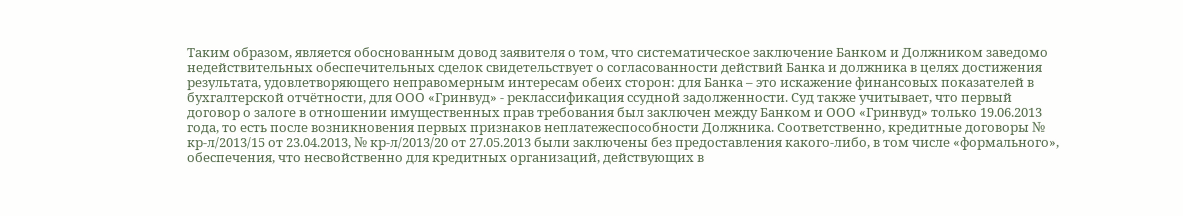Таким образом, является обоснованным довод заявителя о том, что систематическое заключение Банком и Должником заведомо недействительных обеспечительных сделок свидетельствует о согласованности действий Банка и должника в целях достижения результата, удовлетворяющего неправомерным интересам обеих сторон: для Банка – это искажение финансовых показателей в бухгалтерской отчётности, для ООО «Гринвуд» - реклассификация ссудной задолженности. Суд также учитывает, что первый договор о залоге в отношении имущественных прав требования был заключен между Банком и ООО «Гринвуд» только 19.06.2013 года, то есть после возникновения первых признаков неплатежеспособности Должника. Соответственно, кредитные договоры № кр-л/2013/15 от 23.04.2013, № кр-л/2013/20 от 27.05.2013 были заключены без предоставления какого-либо, в том числе «формального», обеспечения, что несвойственно для кредитных организаций, действующих в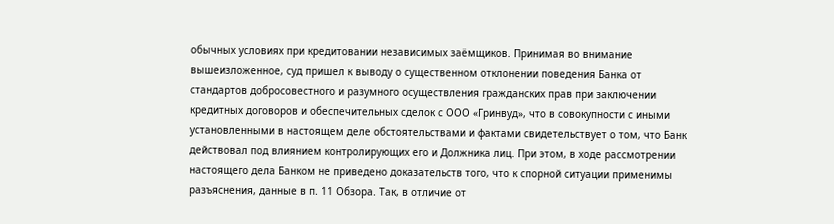обычных условиях при кредитовании независимых заёмщиков. Принимая во внимание вышеизложенное, суд пришел к выводу о существенном отклонении поведения Банка от стандартов добросовестного и разумного осуществления гражданских прав при заключении кредитных договоров и обеспечительных сделок с ООО «Гринвуд», что в совокупности с иными установленными в настоящем деле обстоятельствами и фактами свидетельствует о том, что Банк действовал под влиянием контролирующих его и Должника лиц. При этом, в ходе рассмотрении настоящего дела Банком не приведено доказательств того, что к спорной ситуации применимы разъяснения, данные в п. 11 Обзора. Так, в отличие от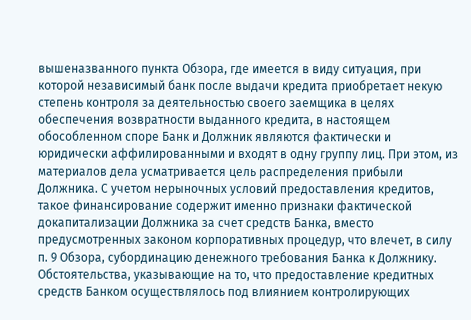вышеназванного пункта Обзора, где имеется в виду ситуация, при которой независимый банк после выдачи кредита приобретает некую степень контроля за деятельностью своего заемщика в целях обеспечения возвратности выданного кредита, в настоящем обособленном споре Банк и Должник являются фактически и юридически аффилированными и входят в одну группу лиц. При этом, из материалов дела усматривается цель распределения прибыли Должника. С учетом нерыночных условий предоставления кредитов, такое финансирование содержит именно признаки фактической докапитализации Должника за счет средств Банка, вместо предусмотренных законом корпоративных процедур, что влечет, в силу п. 9 Обзора, субординацию денежного требования Банка к Должнику. Обстоятельства, указывающие на то, что предоставление кредитных средств Банком осуществлялось под влиянием контролирующих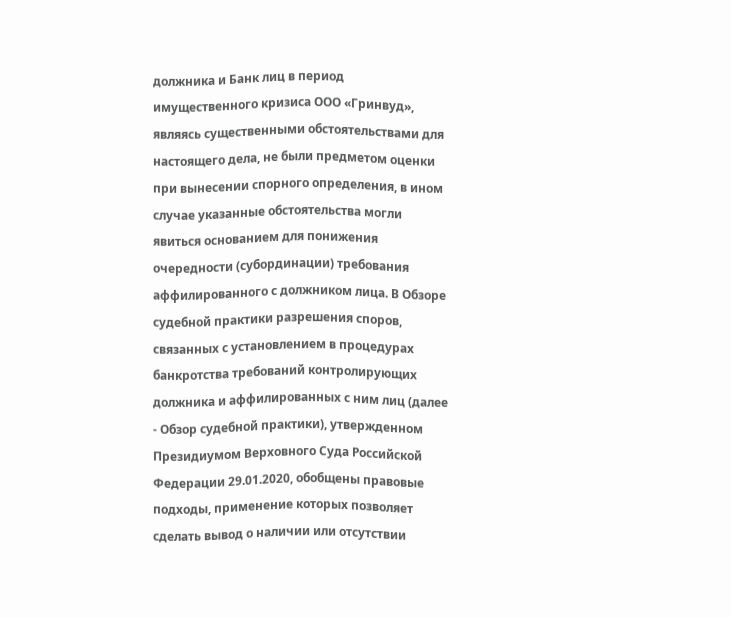должника и Банк лиц в период имущественного кризиса ООО «Гринвуд», являясь существенными обстоятельствами для настоящего дела, не были предметом оценки при вынесении спорного определения, в ином случае указанные обстоятельства могли явиться основанием для понижения очередности (субординации) требования аффилированного с должником лица. В Обзоре судебной практики разрешения споров, связанных с установлением в процедурах банкротства требований контролирующих должника и аффилированных с ним лиц (далее - Обзор судебной практики), утвержденном Президиумом Верховного Суда Российской Федерации 29.01.2020, обобщены правовые подходы, применение которых позволяет сделать вывод о наличии или отсутствии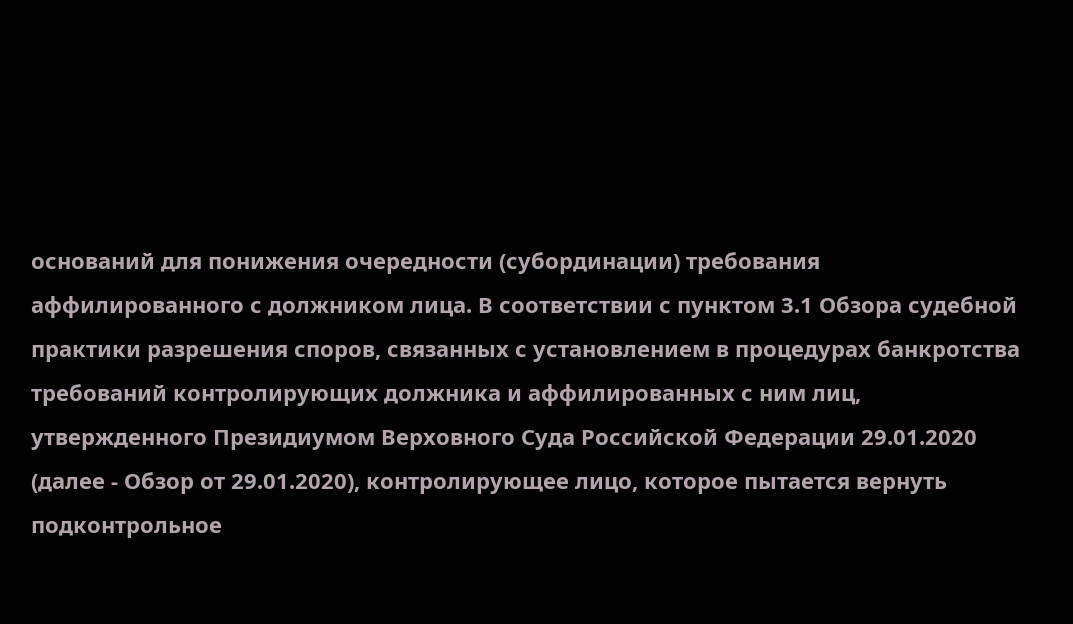оснований для понижения очередности (субординации) требования аффилированного с должником лица. В соответствии с пунктом 3.1 Обзора судебной практики разрешения споров, связанных с установлением в процедурах банкротства требований контролирующих должника и аффилированных с ним лиц, утвержденного Президиумом Верховного Суда Российской Федерации 29.01.2020 (далее - Обзор от 29.01.2020), контролирующее лицо, которое пытается вернуть подконтрольное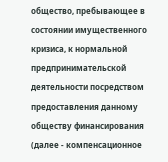общество, пребывающее в состоянии имущественного кризиса, к нормальной предпринимательской деятельности посредством предоставления данному обществу финансирования (далее - компенсационное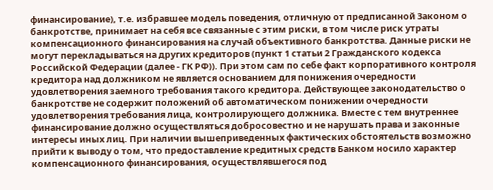финансирование), т.е. избравшее модель поведения, отличную от предписанной Законом о банкротстве, принимает на себя все связанные с этим риски, в том числе риск утраты компенсационного финансирования на случай объективного банкротства. Данные риски не могут перекладываться на других кредиторов (пункт 1 статьи 2 Гражданского кодекса Российской Федерации (далее - ГК РФ)). При этом сам по себе факт корпоративного контроля кредитора над должником не является основанием для понижения очередности удовлетворения заемного требования такого кредитора. Действующее законодательство о банкротстве не содержит положений об автоматическом понижении очередности удовлетворения требования лица, контролирующего должника. Вместе с тем внутреннее финансирование должно осуществляться добросовестно и не нарушать права и законные интересы иных лиц. При наличии вышеприведенных фактических обстоятельств возможно прийти к выводу о том, что предоставление кредитных средств Банком носило характер компенсационного финансирования, осуществлявшегося под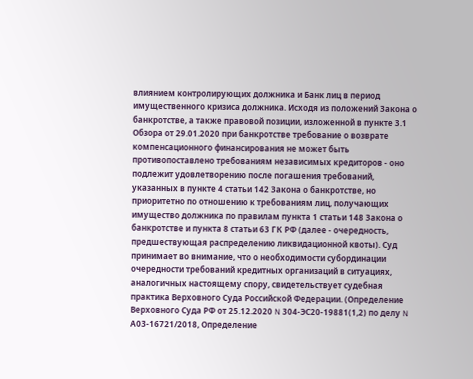влиянием контролирующих должника и Банк лиц в период имущественного кризиса должника. Исходя из положений Закона о банкротстве, а также правовой позиции, изложенной в пункте 3.1 Обзора от 29.01.2020 при банкротстве требование о возврате компенсационного финансирования не может быть противопоставлено требованиям независимых кредиторов - оно подлежит удовлетворению после погашения требований, указанных в пункте 4 статьи 142 Закона о банкротстве, но приоритетно по отношению к требованиям лиц, получающих имущество должника по правилам пункта 1 статьи 148 Закона о банкротстве и пункта 8 статьи 63 ГК РФ (далее - очередность, предшествующая распределению ликвидационной квоты). Суд принимает во внимание, что о необходимости субординации очередности требований кредитных организаций в ситуациях, аналогичных настоящему спору, свидетельствует судебная практика Верховного Суда Российской Федерации. (Определение Верховного Суда РФ от 25.12.2020 N 304-ЭС20-19881(1,2) по делу N А03-16721/2018, Определение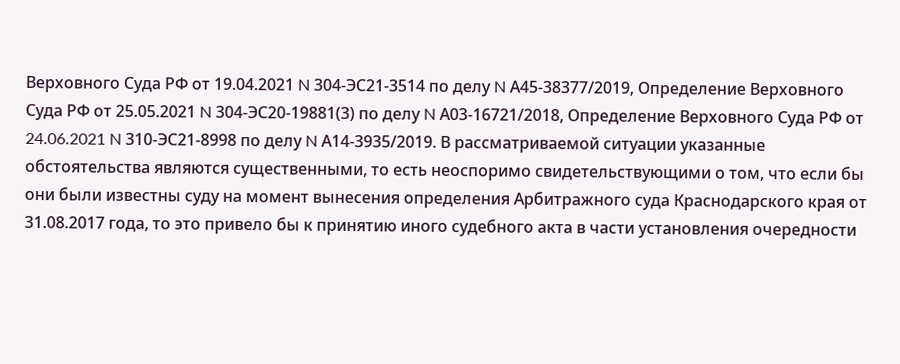Верховного Суда РФ от 19.04.2021 N 304-ЭС21-3514 по делу N А45-38377/2019, Определение Верховного Суда РФ от 25.05.2021 N 304-ЭС20-19881(3) по делу N А03-16721/2018, Определение Верховного Суда РФ от 24.06.2021 N 310-ЭС21-8998 по делу N А14-3935/2019. В рассматриваемой ситуации указанные обстоятельства являются существенными, то есть неоспоримо свидетельствующими о том, что если бы они были известны суду на момент вынесения определения Арбитражного суда Краснодарского края от 31.08.2017 года, то это привело бы к принятию иного судебного акта в части установления очередности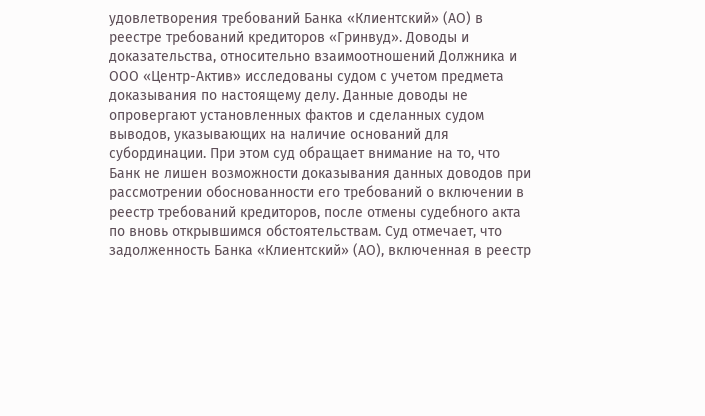удовлетворения требований Банка «Клиентский» (АО) в реестре требований кредиторов «Гринвуд». Доводы и доказательства, относительно взаимоотношений Должника и ООО «Центр-Актив» исследованы судом с учетом предмета доказывания по настоящему делу. Данные доводы не опровергают установленных фактов и сделанных судом выводов, указывающих на наличие оснований для субординации. При этом суд обращает внимание на то, что Банк не лишен возможности доказывания данных доводов при рассмотрении обоснованности его требований о включении в реестр требований кредиторов, после отмены судебного акта по вновь открывшимся обстоятельствам. Суд отмечает, что задолженность Банка «Клиентский» (АО), включенная в реестр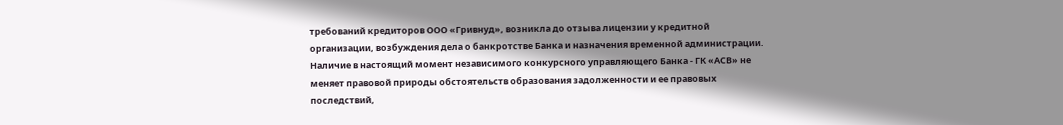требований кредиторов ООО «Гривнуд», возникла до отзыва лицензии у кредитной организации, возбуждения дела о банкротстве Банка и назначения временной администрации. Наличие в настоящий момент независимого конкурсного управляющего Банка - ГК «АСВ» не меняет правовой природы обстоятельств образования задолженности и ее правовых последствий,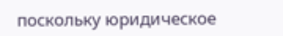поскольку юридическое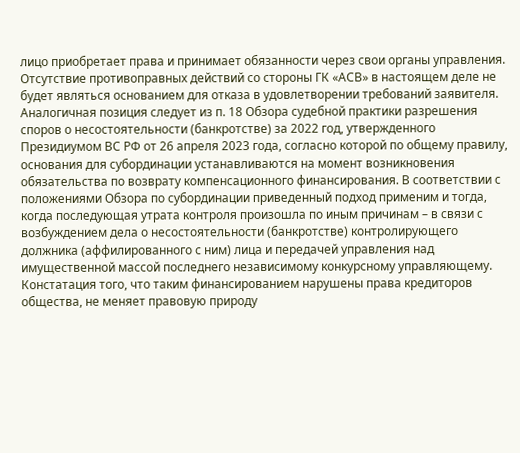лицо приобретает права и принимает обязанности через свои органы управления. Отсутствие противоправных действий со стороны ГК «АСВ» в настоящем деле не будет являться основанием для отказа в удовлетворении требований заявителя. Аналогичная позиция следует из п. 18 Обзора судебной практики разрешения споров о несостоятельности (банкротстве) за 2022 год, утвержденного Президиумом ВС РФ от 26 апреля 2023 года, согласно которой по общему правилу, основания для субординации устанавливаются на момент возникновения обязательства по возврату компенсационного финансирования. В соответствии с положениями Обзора по субординации приведенный подход применим и тогда, когда последующая утрата контроля произошла по иным причинам – в связи с возбуждением дела о несостоятельности (банкротстве) контролирующего должника (аффилированного с ним) лица и передачей управления над имущественной массой последнего независимому конкурсному управляющему. Констатация того, что таким финансированием нарушены права кредиторов общества, не меняет правовую природу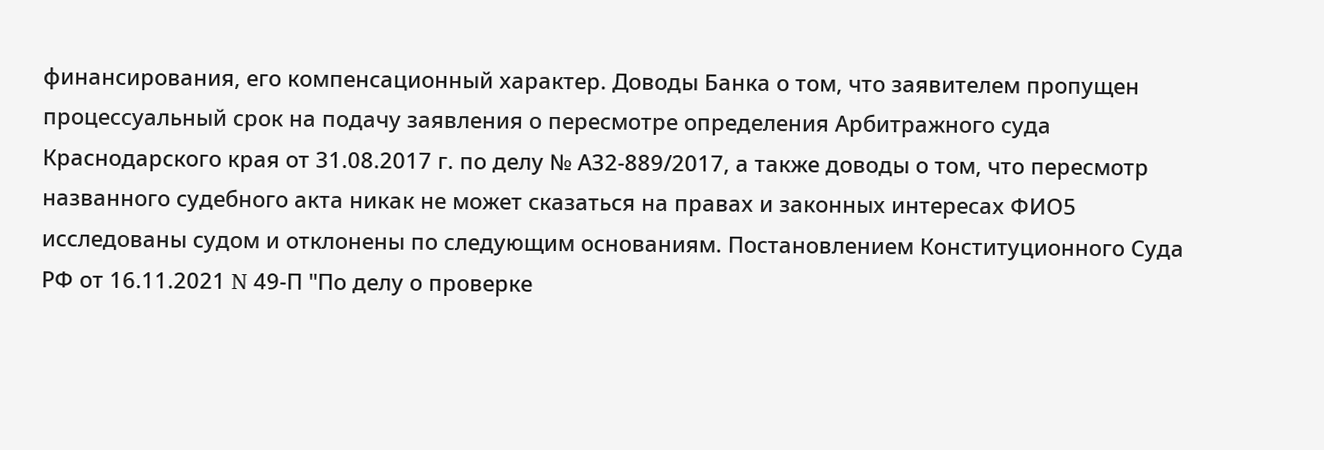финансирования, его компенсационный характер. Доводы Банка о том, что заявителем пропущен процессуальный срок на подачу заявления о пересмотре определения Арбитражного суда Краснодарского края от 31.08.2017 г. по делу № А32-889/2017, а также доводы о том, что пересмотр названного судебного акта никак не может сказаться на правах и законных интересах ФИО5 исследованы судом и отклонены по следующим основаниям. Постановлением Конституционного Суда РФ от 16.11.2021 N 49-П "По делу о проверке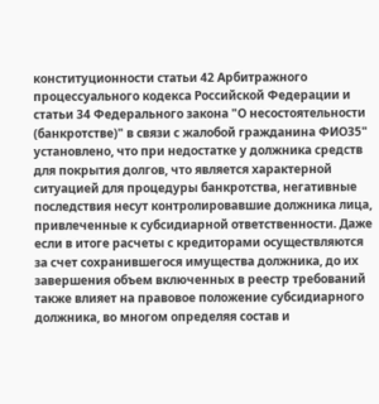конституционности статьи 42 Арбитражного процессуального кодекса Российской Федерации и статьи 34 Федерального закона "О несостоятельности (банкротстве)" в связи с жалобой гражданина ФИО35" установлено, что при недостатке у должника средств для покрытия долгов, что является характерной ситуацией для процедуры банкротства, негативные последствия несут контролировавшие должника лица, привлеченные к субсидиарной ответственности. Даже если в итоге расчеты с кредиторами осуществляются за счет сохранившегося имущества должника, до их завершения объем включенных в реестр требований также влияет на правовое положение субсидиарного должника, во многом определяя состав и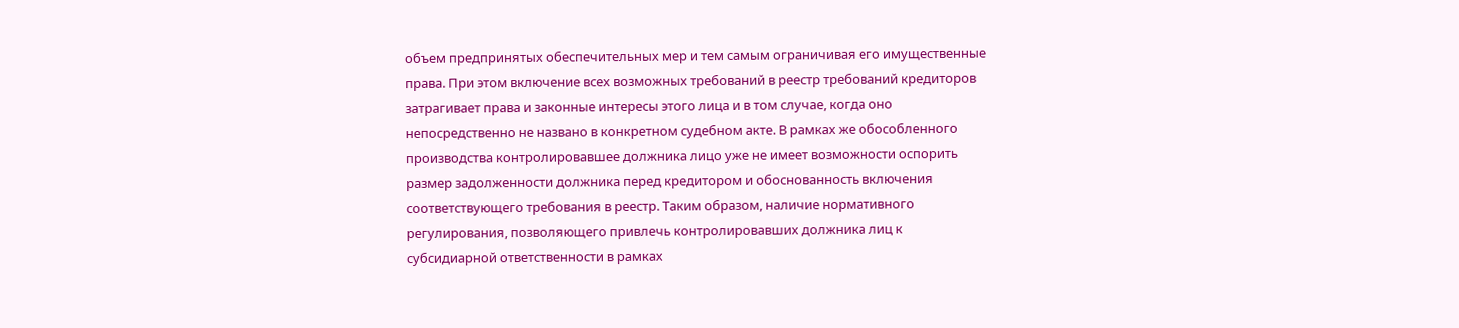объем предпринятых обеспечительных мер и тем самым ограничивая его имущественные права. При этом включение всех возможных требований в реестр требований кредиторов затрагивает права и законные интересы этого лица и в том случае, когда оно непосредственно не названо в конкретном судебном акте. В рамках же обособленного производства контролировавшее должника лицо уже не имеет возможности оспорить размер задолженности должника перед кредитором и обоснованность включения соответствующего требования в реестр. Таким образом, наличие нормативного регулирования, позволяющего привлечь контролировавших должника лиц к субсидиарной ответственности в рамках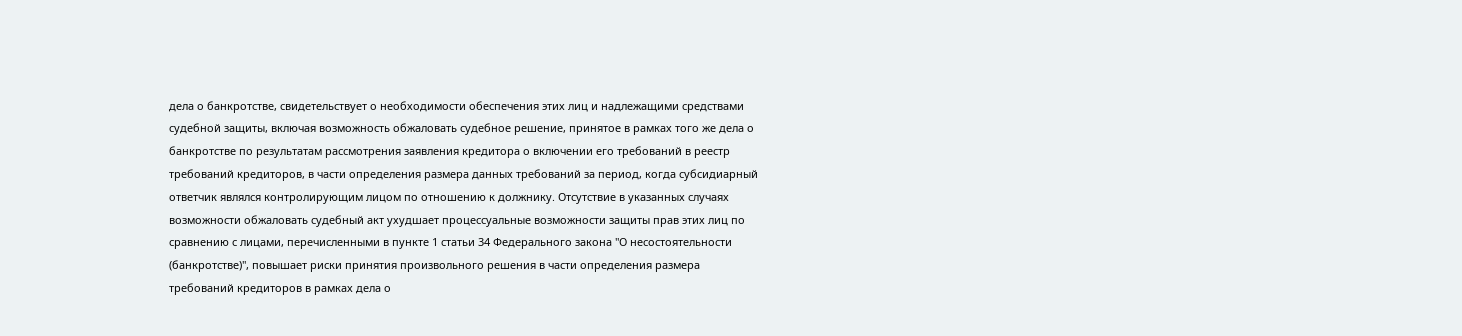дела о банкротстве, свидетельствует о необходимости обеспечения этих лиц и надлежащими средствами судебной защиты, включая возможность обжаловать судебное решение, принятое в рамках того же дела о банкротстве по результатам рассмотрения заявления кредитора о включении его требований в реестр требований кредиторов, в части определения размера данных требований за период, когда субсидиарный ответчик являлся контролирующим лицом по отношению к должнику. Отсутствие в указанных случаях возможности обжаловать судебный акт ухудшает процессуальные возможности защиты прав этих лиц по сравнению с лицами, перечисленными в пункте 1 статьи 34 Федерального закона "О несостоятельности (банкротстве)", повышает риски принятия произвольного решения в части определения размера требований кредиторов в рамках дела о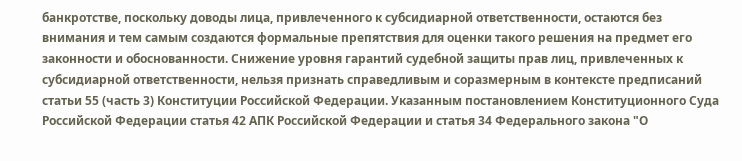банкротстве, поскольку доводы лица, привлеченного к субсидиарной ответственности, остаются без внимания и тем самым создаются формальные препятствия для оценки такого решения на предмет его законности и обоснованности. Снижение уровня гарантий судебной защиты прав лиц, привлеченных к субсидиарной ответственности, нельзя признать справедливым и соразмерным в контексте предписаний статьи 55 (часть 3) Конституции Российской Федерации. Указанным постановлением Конституционного Суда Российской Федерации статья 42 АПК Российской Федерации и статья 34 Федерального закона "О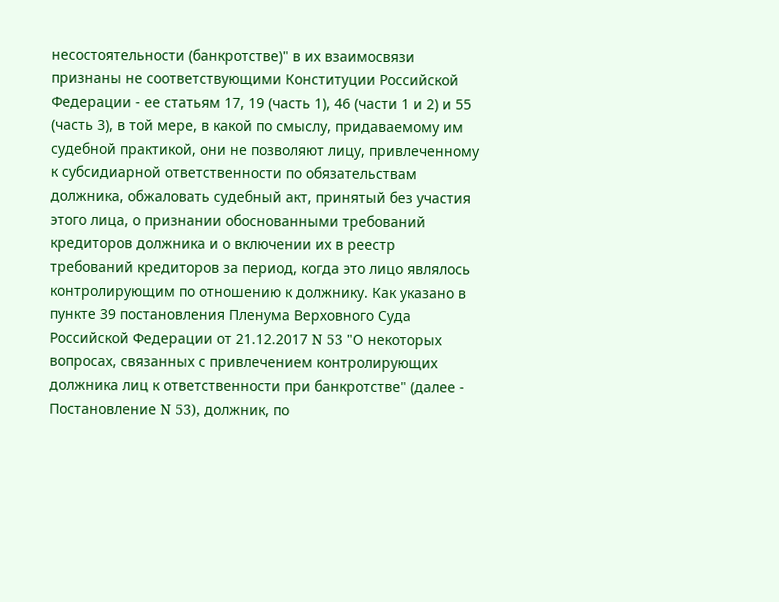несостоятельности (банкротстве)" в их взаимосвязи признаны не соответствующими Конституции Российской Федерации - ее статьям 17, 19 (часть 1), 46 (части 1 и 2) и 55 (часть 3), в той мере, в какой по смыслу, придаваемому им судебной практикой, они не позволяют лицу, привлеченному к субсидиарной ответственности по обязательствам должника, обжаловать судебный акт, принятый без участия этого лица, о признании обоснованными требований кредиторов должника и о включении их в реестр требований кредиторов за период, когда это лицо являлось контролирующим по отношению к должнику. Как указано в пункте 39 постановления Пленума Верховного Суда Российской Федерации от 21.12.2017 N 53 "О некоторых вопросах, связанных с привлечением контролирующих должника лиц к ответственности при банкротстве" (далее - Постановление N 53), должник, по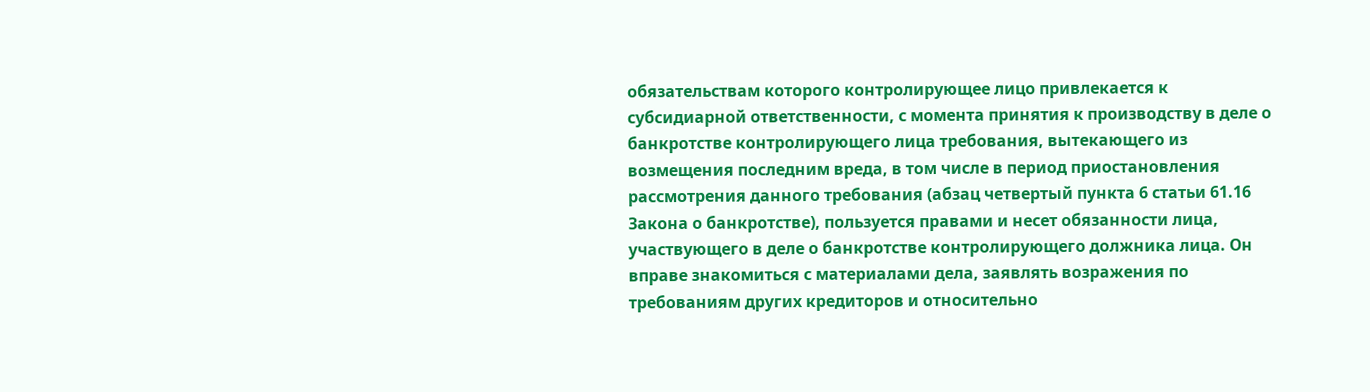обязательствам которого контролирующее лицо привлекается к субсидиарной ответственности, с момента принятия к производству в деле о банкротстве контролирующего лица требования, вытекающего из возмещения последним вреда, в том числе в период приостановления рассмотрения данного требования (абзац четвертый пункта 6 статьи 61.16 Закона о банкротстве), пользуется правами и несет обязанности лица, участвующего в деле о банкротстве контролирующего должника лица. Он вправе знакомиться с материалами дела, заявлять возражения по требованиям других кредиторов и относительно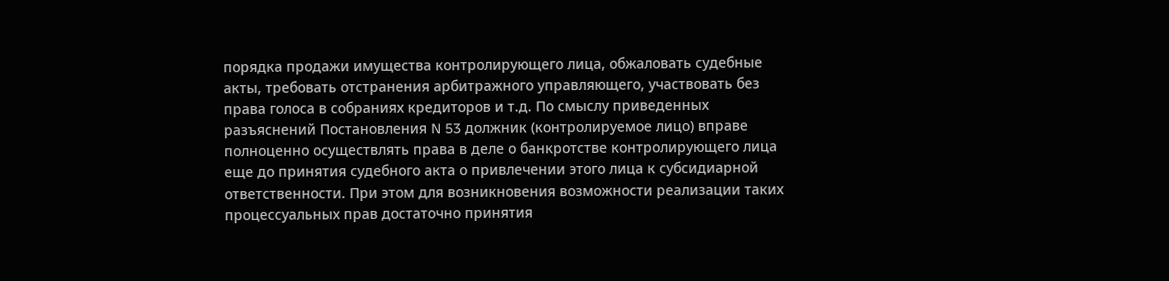порядка продажи имущества контролирующего лица, обжаловать судебные акты, требовать отстранения арбитражного управляющего, участвовать без права голоса в собраниях кредиторов и т.д. По смыслу приведенных разъяснений Постановления N 53 должник (контролируемое лицо) вправе полноценно осуществлять права в деле о банкротстве контролирующего лица еще до принятия судебного акта о привлечении этого лица к субсидиарной ответственности. При этом для возникновения возможности реализации таких процессуальных прав достаточно принятия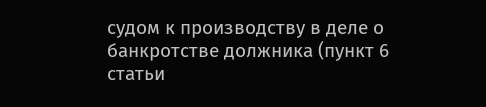судом к производству в деле о банкротстве должника (пункт 6 статьи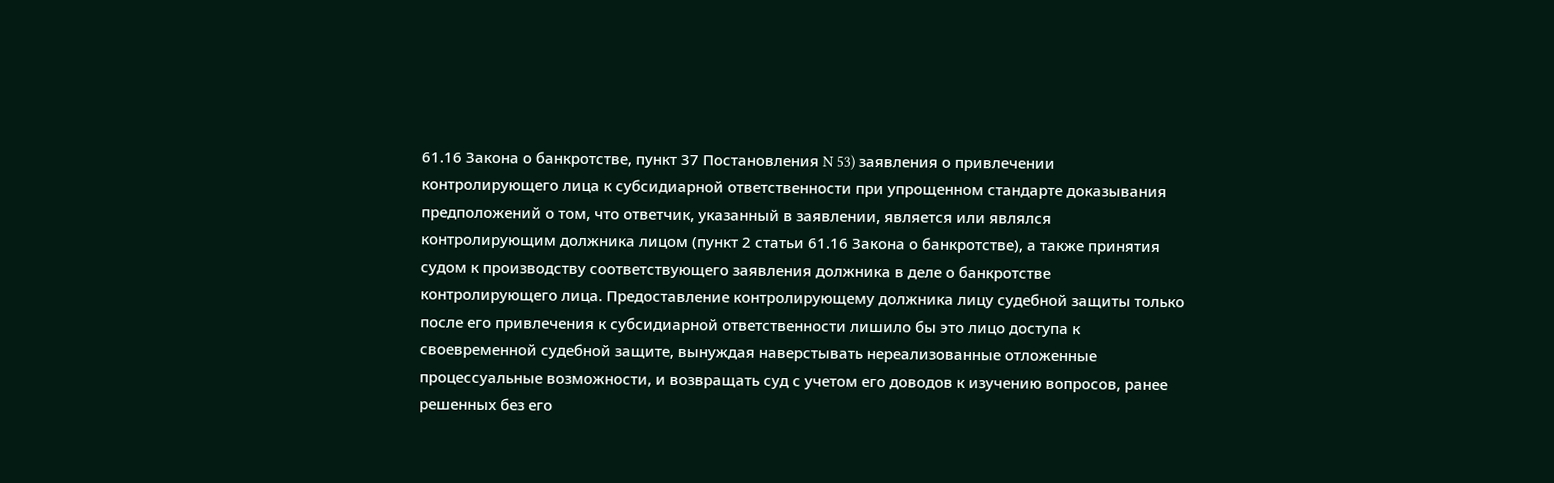61.16 Закона о банкротстве, пункт 37 Постановления N 53) заявления о привлечении контролирующего лица к субсидиарной ответственности при упрощенном стандарте доказывания предположений о том, что ответчик, указанный в заявлении, является или являлся контролирующим должника лицом (пункт 2 статьи 61.16 Закона о банкротстве), а также принятия судом к производству соответствующего заявления должника в деле о банкротстве контролирующего лица. Предоставление контролирующему должника лицу судебной защиты только после его привлечения к субсидиарной ответственности лишило бы это лицо доступа к своевременной судебной защите, вынуждая наверстывать нереализованные отложенные процессуальные возможности, и возвращать суд с учетом его доводов к изучению вопросов, ранее решенных без его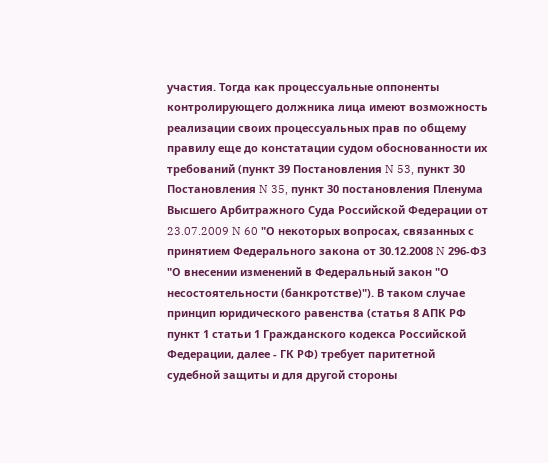участия. Тогда как процессуальные оппоненты контролирующего должника лица имеют возможность реализации своих процессуальных прав по общему правилу еще до констатации судом обоснованности их требований (пункт 39 Постановления N 53, пункт 30 Постановления N 35, пункт 30 постановления Пленума Высшего Арбитражного Суда Российской Федерации от 23.07.2009 N 60 "О некоторых вопросах, связанных с принятием Федерального закона от 30.12.2008 N 296-ФЗ "О внесении изменений в Федеральный закон "О несостоятельности (банкротстве)"). В таком случае принцип юридического равенства (статья 8 АПК РФ пункт 1 статьи 1 Гражданского кодекса Российской Федерации, далее - ГК РФ) требует паритетной судебной защиты и для другой стороны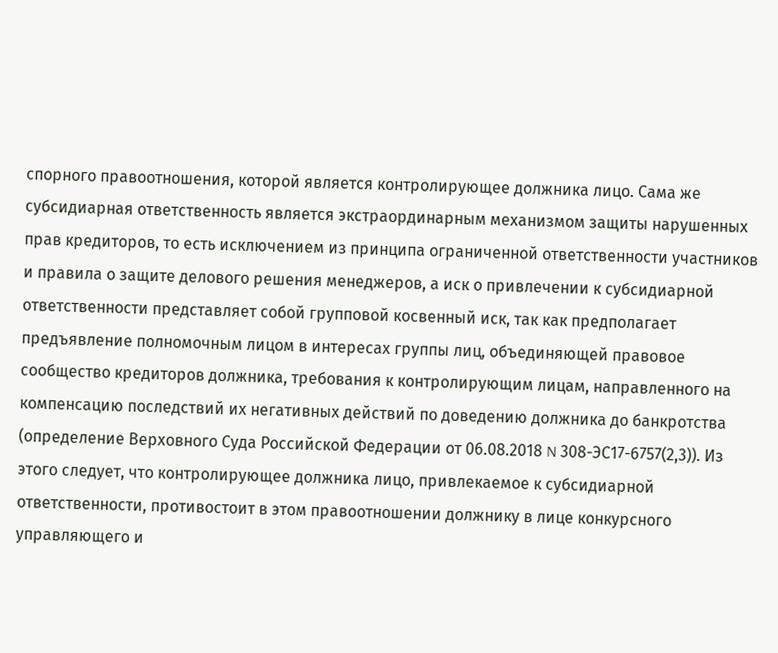спорного правоотношения, которой является контролирующее должника лицо. Сама же субсидиарная ответственность является экстраординарным механизмом защиты нарушенных прав кредиторов, то есть исключением из принципа ограниченной ответственности участников и правила о защите делового решения менеджеров, а иск о привлечении к субсидиарной ответственности представляет собой групповой косвенный иск, так как предполагает предъявление полномочным лицом в интересах группы лиц, объединяющей правовое сообщество кредиторов должника, требования к контролирующим лицам, направленного на компенсацию последствий их негативных действий по доведению должника до банкротства (определение Верховного Суда Российской Федерации от 06.08.2018 N 308-ЭС17-6757(2,3)). Из этого следует, что контролирующее должника лицо, привлекаемое к субсидиарной ответственности, противостоит в этом правоотношении должнику в лице конкурсного управляющего и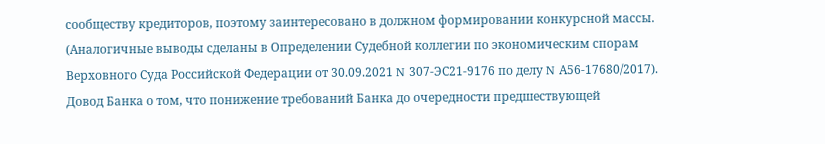сообществу кредиторов, поэтому заинтересовано в должном формировании конкурсной массы. (Аналогичные выводы сделаны в Определении Судебной коллегии по экономическим спорам Верховного Суда Российской Федерации от 30.09.2021 N 307-ЭС21-9176 по делу N А56-17680/2017). Довод Банка о том, что понижение требований Банка до очередности предшествующей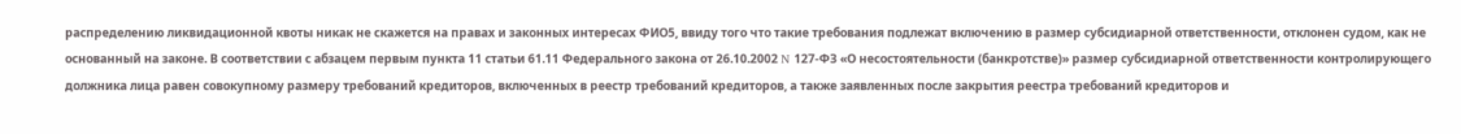распределению ликвидационной квоты никак не скажется на правах и законных интересах ФИО5, ввиду того что такие требования подлежат включению в размер субсидиарной ответственности, отклонен судом, как не основанный на законе. В соответствии с абзацем первым пункта 11 статьи 61.11 Федерального закона от 26.10.2002 N 127-ФЗ «О несостоятельности (банкротстве)» размер субсидиарной ответственности контролирующего должника лица равен совокупному размеру требований кредиторов, включенных в реестр требований кредиторов, а также заявленных после закрытия реестра требований кредиторов и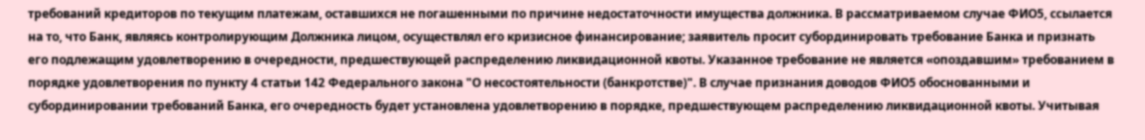требований кредиторов по текущим платежам, оставшихся не погашенными по причине недостаточности имущества должника. В рассматриваемом случае ФИО5, ссылается на то, что Банк, являясь контролирующим Должника лицом, осуществлял его кризисное финансирование; заявитель просит субординировать требование Банка и признать его подлежащим удовлетворению в очередности, предшествующей распределению ликвидационной квоты. Указанное требование не является «опоздавшим» требованием в порядке удовлетворения по пункту 4 статьи 142 Федерального закона "О несостоятельности (банкротстве)". В случае признания доводов ФИО5 обоснованными и субординировании требований Банка, его очередность будет установлена удовлетворению в порядке, предшествующем распределению ликвидационной квоты. Учитывая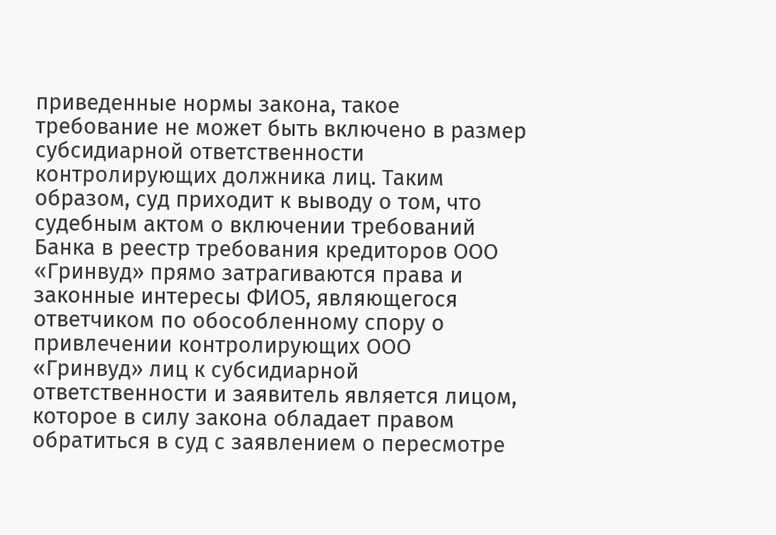приведенные нормы закона, такое требование не может быть включено в размер субсидиарной ответственности контролирующих должника лиц. Таким образом, суд приходит к выводу о том, что судебным актом о включении требований Банка в реестр требования кредиторов ООО «Гринвуд» прямо затрагиваются права и законные интересы ФИО5, являющегося ответчиком по обособленному спору о привлечении контролирующих ООО «Гринвуд» лиц к субсидиарной ответственности и заявитель является лицом, которое в силу закона обладает правом обратиться в суд с заявлением о пересмотре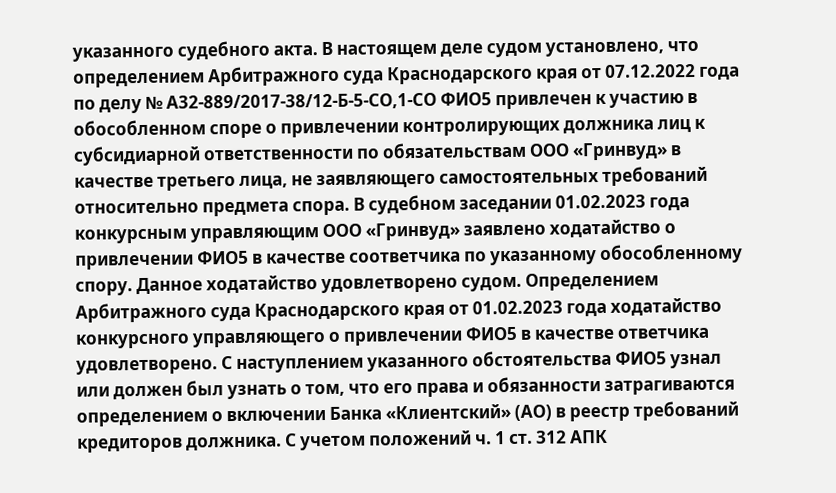указанного судебного акта. В настоящем деле судом установлено, что определением Арбитражного суда Краснодарского края от 07.12.2022 года по делу № А32-889/2017-38/12-Б-5-СО,1-СО ФИО5 привлечен к участию в обособленном споре о привлечении контролирующих должника лиц к субсидиарной ответственности по обязательствам ООО «Гринвуд» в качестве третьего лица, не заявляющего самостоятельных требований относительно предмета спора. В судебном заседании 01.02.2023 года конкурсным управляющим ООО «Гринвуд» заявлено ходатайство о привлечении ФИО5 в качестве соответчика по указанному обособленному спору. Данное ходатайство удовлетворено судом. Определением Арбитражного суда Краснодарского края от 01.02.2023 года ходатайство конкурсного управляющего о привлечении ФИО5 в качестве ответчика удовлетворено. С наступлением указанного обстоятельства ФИО5 узнал или должен был узнать о том, что его права и обязанности затрагиваются определением о включении Банка «Клиентский» (АО) в реестр требований кредиторов должника. С учетом положений ч. 1 ст. 312 АПК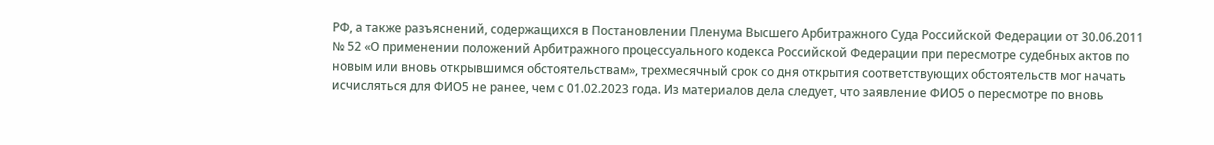РФ, а также разъяснений, содержащихся в Постановлении Пленума Высшего Арбитражного Суда Российской Федерации от 30.06.2011 № 52 «О применении положений Арбитражного процессуального кодекса Российской Федерации при пересмотре судебных актов по новым или вновь открывшимся обстоятельствам», трехмесячный срок со дня открытия соответствующих обстоятельств мог начать исчисляться для ФИО5 не ранее, чем с 01.02.2023 года. Из материалов дела следует, что заявление ФИО5 о пересмотре по вновь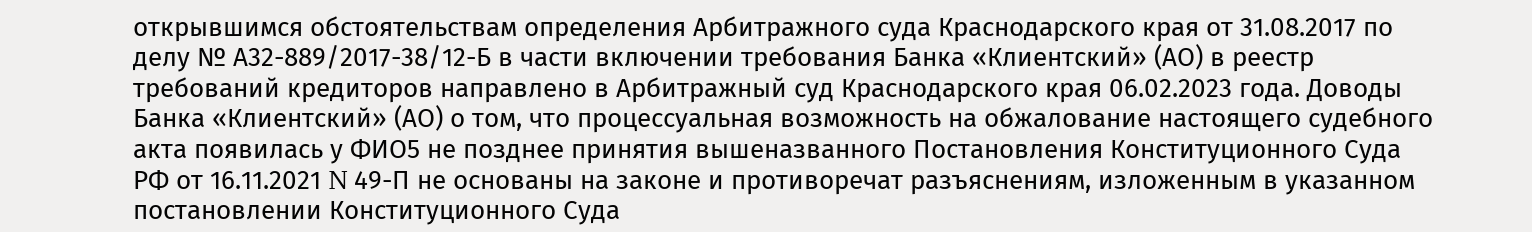открывшимся обстоятельствам определения Арбитражного суда Краснодарского края от 31.08.2017 по делу № А32-889/2017-38/12-Б в части включении требования Банка «Клиентский» (АО) в реестр требований кредиторов направлено в Арбитражный суд Краснодарского края 06.02.2023 года. Доводы Банка «Клиентский» (АО) о том, что процессуальная возможность на обжалование настоящего судебного акта появилась у ФИО5 не позднее принятия вышеназванного Постановления Конституционного Суда РФ от 16.11.2021 N 49-П не основаны на законе и противоречат разъяснениям, изложенным в указанном постановлении Конституционного Суда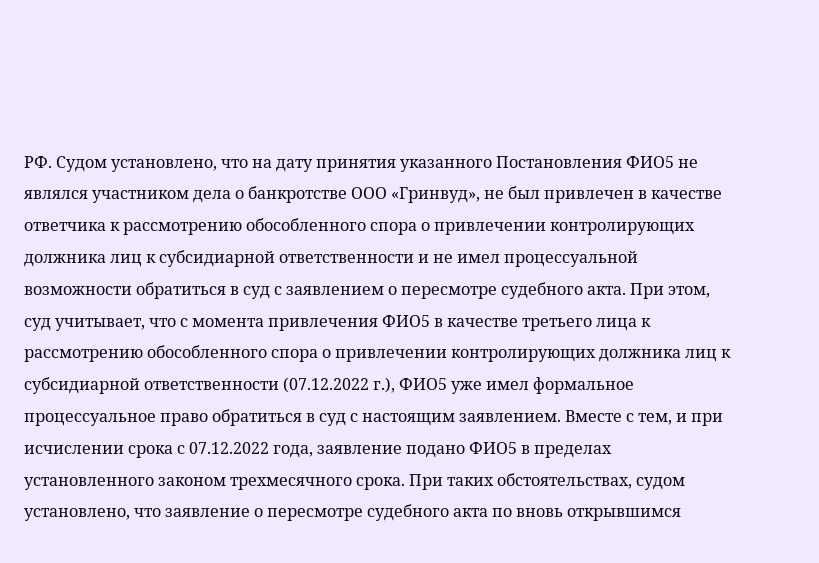РФ. Судом установлено, что на дату принятия указанного Постановления ФИО5 не являлся участником дела о банкротстве ООО «Гринвуд», не был привлечен в качестве ответчика к рассмотрению обособленного спора о привлечении контролирующих должника лиц к субсидиарной ответственности и не имел процессуальной возможности обратиться в суд с заявлением о пересмотре судебного акта. При этом, суд учитывает, что с момента привлечения ФИО5 в качестве третьего лица к рассмотрению обособленного спора о привлечении контролирующих должника лиц к субсидиарной ответственности (07.12.2022 г.), ФИО5 уже имел формальное процессуальное право обратиться в суд с настоящим заявлением. Вместе с тем, и при исчислении срока с 07.12.2022 года, заявление подано ФИО5 в пределах установленного законом трехмесячного срока. При таких обстоятельствах, судом установлено, что заявление о пересмотре судебного акта по вновь открывшимся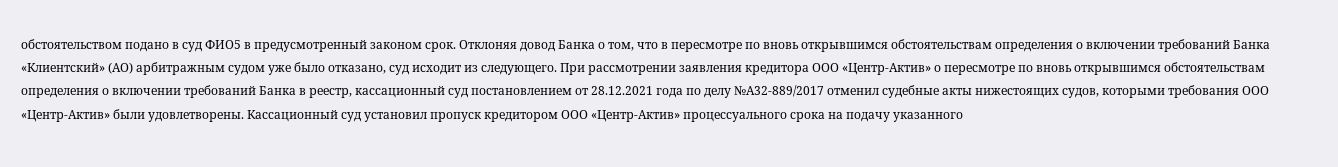обстоятельством подано в суд ФИО5 в предусмотренный законом срок. Отклоняя довод Банка о том, что в пересмотре по вновь открывшимся обстоятельствам определения о включении требований Банка «Клиентский» (АО) арбитражным судом уже было отказано, суд исходит из следующего. При рассмотрении заявления кредитора ООО «Центр-Актив» о пересмотре по вновь открывшимся обстоятельствам определения о включении требований Банка в реестр, кассационный суд постановлением от 28.12.2021 года по делу №А32-889/2017 отменил судебные акты нижестоящих судов, которыми требования ООО «Центр-Актив» были удовлетворены. Кассационный суд установил пропуск кредитором ООО «Центр-Актив» процессуального срока на подачу указанного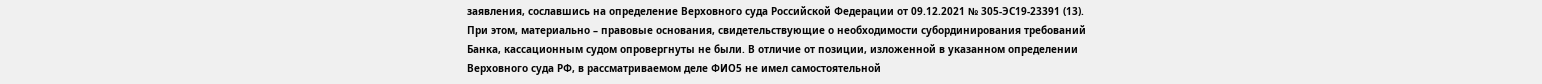заявления, сославшись на определение Верховного суда Российской Федерации от 09.12.2021 № 305-ЭС19-23391 (13). При этом, материально – правовые основания, свидетельствующие о необходимости субординирования требований Банка, кассационным судом опровергнуты не были. В отличие от позиции, изложенной в указанном определении Верховного суда РФ, в рассматриваемом деле ФИО5 не имел самостоятельной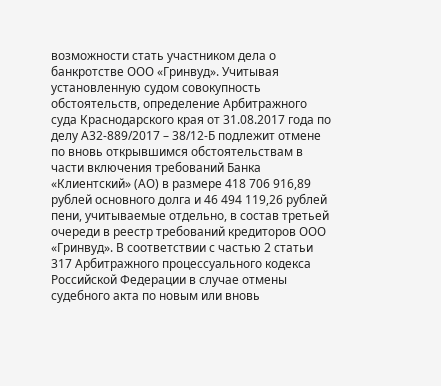возможности стать участником дела о банкротстве ООО «Гринвуд». Учитывая установленную судом совокупность обстоятельств, определение Арбитражного суда Краснодарского края от 31.08.2017 года по делу А32-889/2017 – 38/12-Б подлежит отмене по вновь открывшимся обстоятельствам в части включения требований Банка «Клиентский» (АО) в размере 418 706 916,89 рублей основного долга и 46 494 119,26 рублей пени, учитываемые отдельно, в состав третьей очереди в реестр требований кредиторов ООО «Гринвуд». В соответствии с частью 2 статьи 317 Арбитражного процессуального кодекса Российской Федерации в случае отмены судебного акта по новым или вновь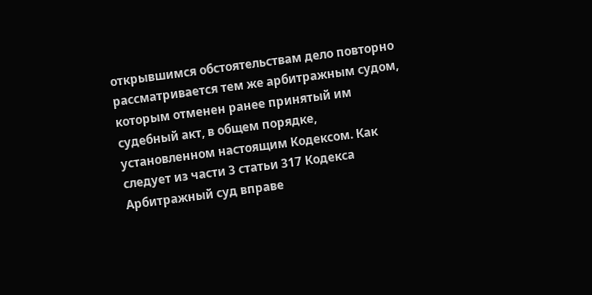открывшимся обстоятельствам дело повторно рассматривается тем же арбитражным судом, которым отменен ранее принятый им судебный акт, в общем порядке, установленном настоящим Кодексом. Как следует из части 3 статьи 317 Кодекса Арбитражный суд вправе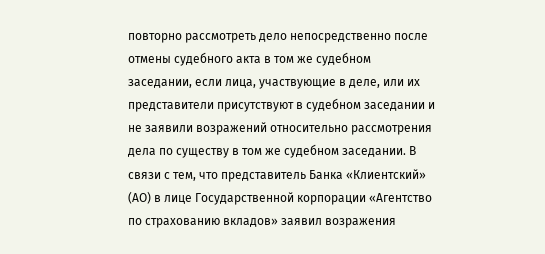повторно рассмотреть дело непосредственно после отмены судебного акта в том же судебном заседании, если лица, участвующие в деле, или их представители присутствуют в судебном заседании и не заявили возражений относительно рассмотрения дела по существу в том же судебном заседании. В связи с тем, что представитель Банка «Клиентский» (АО) в лице Государственной корпорации «Агентство по страхованию вкладов» заявил возражения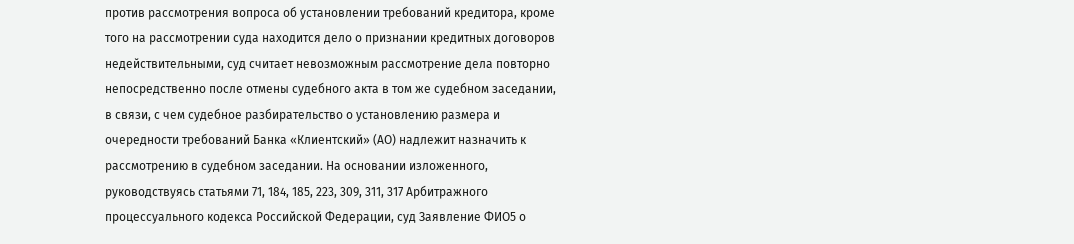против рассмотрения вопроса об установлении требований кредитора, кроме того на рассмотрении суда находится дело о признании кредитных договоров недействительными, суд считает невозможным рассмотрение дела повторно непосредственно после отмены судебного акта в том же судебном заседании, в связи, с чем судебное разбирательство о установлению размера и очередности требований Банка «Клиентский» (АО) надлежит назначить к рассмотрению в судебном заседании. На основании изложенного, руководствуясь статьями 71, 184, 185, 223, 309, 311, 317 Арбитражного процессуального кодекса Российской Федерации, суд Заявление ФИО5 о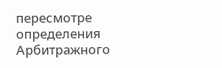пересмотре определения Арбитражного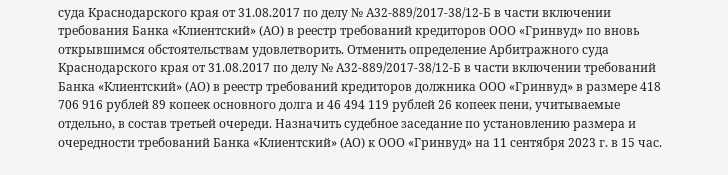суда Краснодарского края от 31.08.2017 по делу № А32-889/2017-38/12-Б в части включении требования Банка «Клиентский» (АО) в реестр требований кредиторов ООО «Гринвуд» по вновь открывшимся обстоятельствам удовлетворить. Отменить определение Арбитражного суда Краснодарского края от 31.08.2017 по делу № А32-889/2017-38/12-Б в части включении требований Банка «Клиентский» (АО) в реестр требований кредиторов должника ООО «Гринвуд» в размере 418 706 916 рублей 89 копеек основного долга и 46 494 119 рублей 26 копеек пени, учитываемые отдельно, в состав третьей очереди. Назначить судебное заседание по установлению размера и очередности требований Банка «Клиентский» (АО) к ООО «Гринвуд» на 11 сентября 2023 г. в 15 час.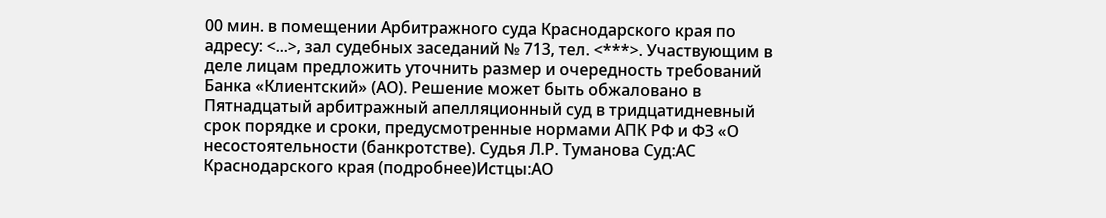00 мин. в помещении Арбитражного суда Краснодарского края по адресу: <...>, зал судебных заседаний № 713, тел. <***>. Участвующим в деле лицам предложить уточнить размер и очередность требований Банка «Клиентский» (АО). Решение может быть обжаловано в Пятнадцатый арбитражный апелляционный суд в тридцатидневный срок порядке и сроки, предусмотренные нормами АПК РФ и ФЗ «О несостоятельности (банкротстве). Судья Л.Р. Туманова Суд:АС Краснодарского края (подробнее)Истцы:АО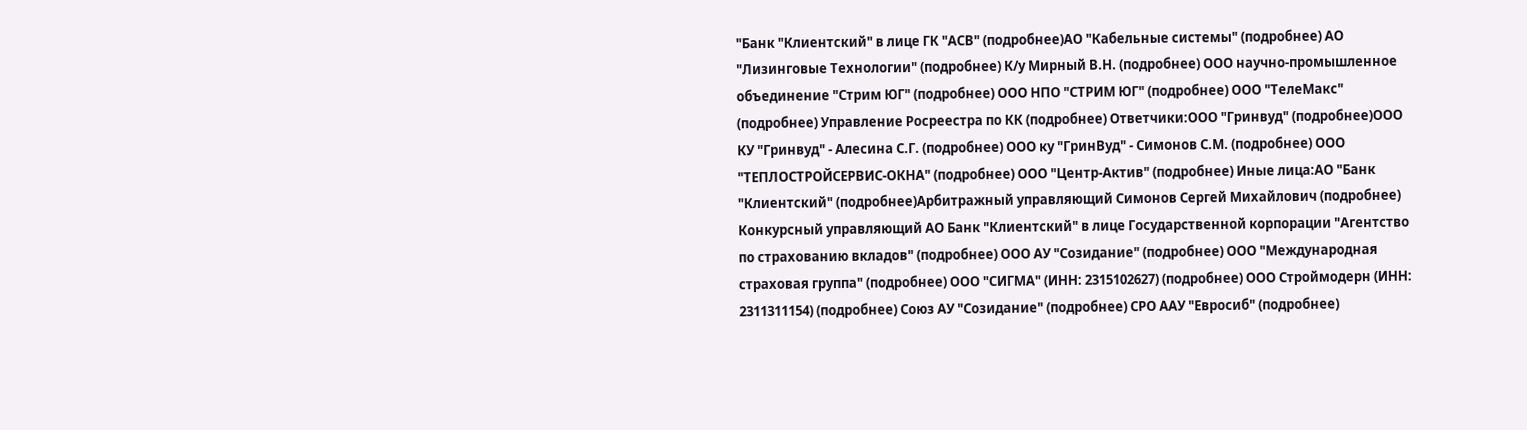"Банк "Клиентский" в лице ГК "АСВ" (подробнее)АО "Кабельные системы" (подробнее) АО "Лизинговые Технологии" (подробнее) К/у Мирный В.Н. (подробнее) ООО научно-промышленное объединение "Стрим ЮГ" (подробнее) ООО НПО "СТРИМ ЮГ" (подробнее) ООО "ТелеМакс" (подробнее) Управление Росреестра по КК (подробнее) Ответчики:ООО "Гринвуд" (подробнее)ООО КУ "Гринвуд" - Алесина С.Г. (подробнее) ООО ку "ГринВуд" - Симонов С.М. (подробнее) ООО "ТЕПЛОСТРОЙСЕРВИС-ОКНА" (подробнее) ООО "Центр-Актив" (подробнее) Иные лица:АО "Банк "Клиентский" (подробнее)Арбитражный управляющий Симонов Сергей Михайлович (подробнее) Конкурсный управляющий АО Банк "Клиентский" в лице Государственной корпорации "Агентство по страхованию вкладов" (подробнее) ООО АУ "Созидание" (подробнее) ООО "Международная страховая группа" (подробнее) ООО "СИГМА" (ИНН: 2315102627) (подробнее) ООО Строймодерн (ИНН: 2311311154) (подробнее) Союз АУ "Созидание" (подробнее) СРО ААУ "Евросиб" (подробнее)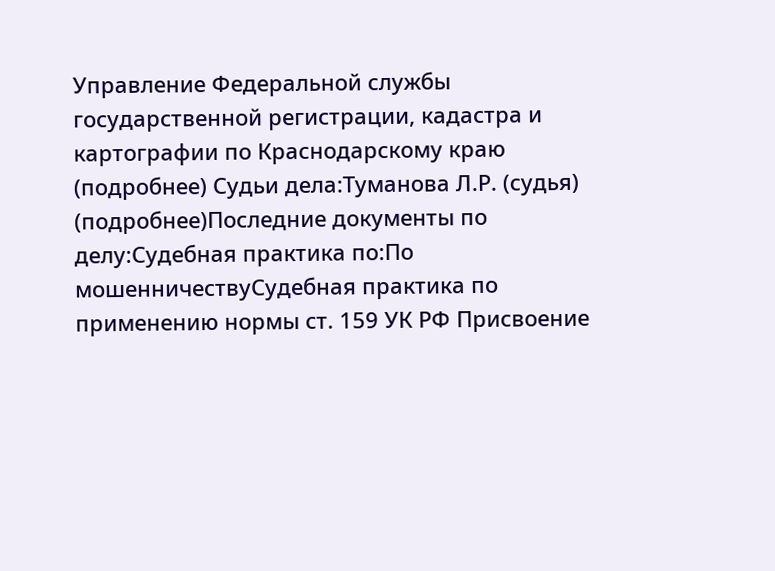Управление Федеральной службы государственной регистрации, кадастра и картографии по Краснодарскому краю (подробнее) Судьи дела:Туманова Л.Р. (судья) (подробнее)Последние документы по делу:Судебная практика по:По мошенничествуСудебная практика по применению нормы ст. 159 УК РФ Присвоение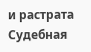и растрата Судебная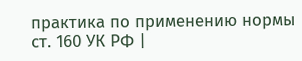практика по применению нормы ст. 160 УК РФ |